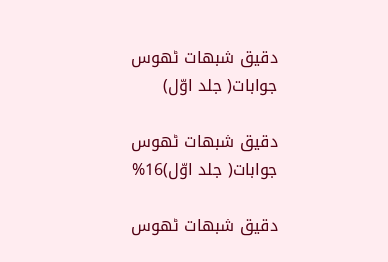دقیق شبھات ٹھوس جوابات( جلد اوّل)

دقیق شبھات ٹھوس جوابات( جلد اوّل)16%

دقیق شبھات ٹھوس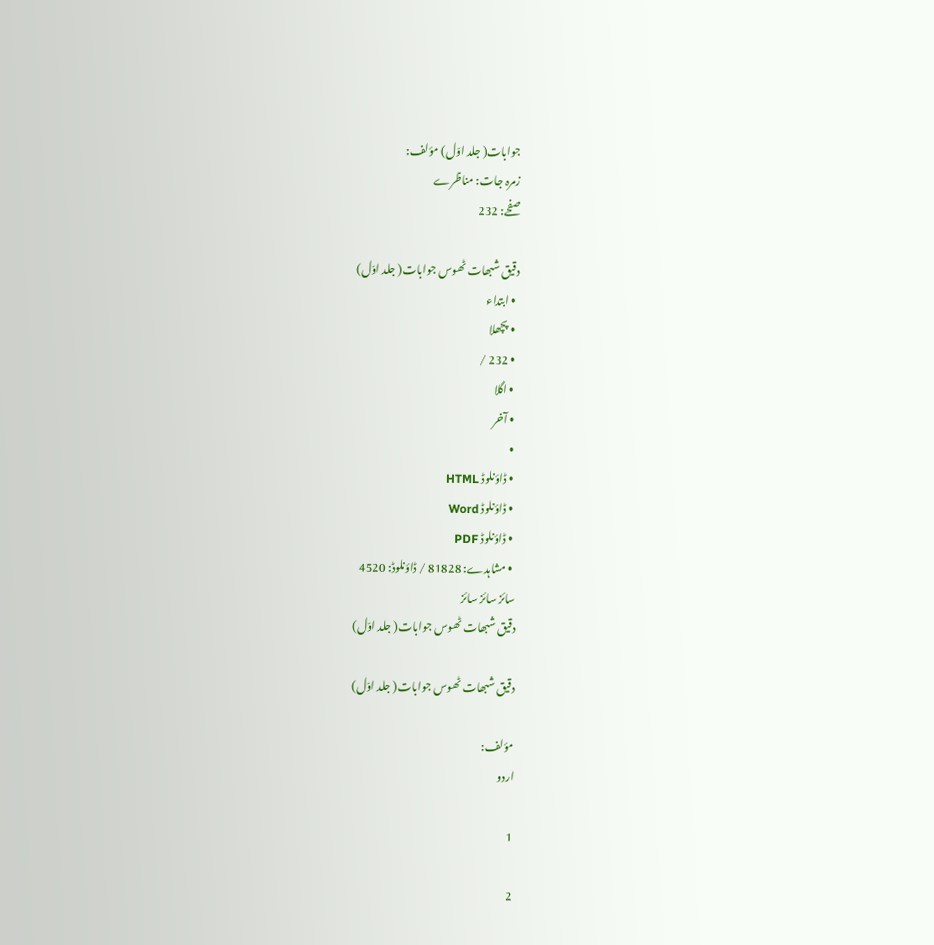جوابات( جلد اوّل) مؤلف:
زمرہ جات: مناظرے
صفحے: 232

دقیق شبھات ٹھوس جوابات( جلد اوّل)
  • ابتداء
  • پچھلا
  • 232 /
  • اگلا
  • آخر
  •
  • ڈاؤنلوڈ HTML
  • ڈاؤنلوڈ Word
  • ڈاؤنلوڈ PDF
  • مشاہدے: 81828 / ڈاؤنلوڈ: 4520
سائز سائز سائز
دقیق شبھات ٹھوس جوابات( جلد اوّل)

دقیق شبھات ٹھوس جوابات( جلد اوّل)

مؤلف:
اردو

1

2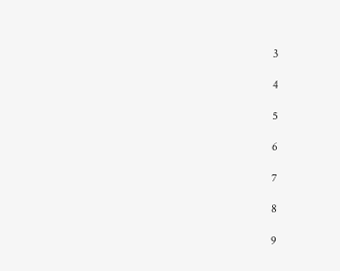3

4

5

6

7

8

9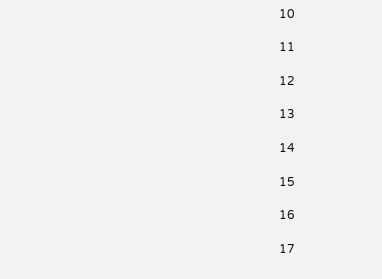10

11

12

13

14

15

16

17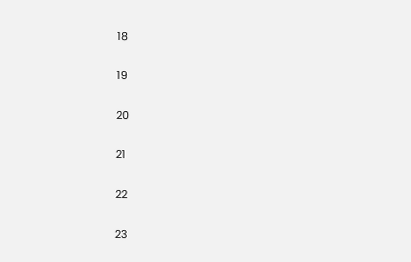18

19

20

21

22

23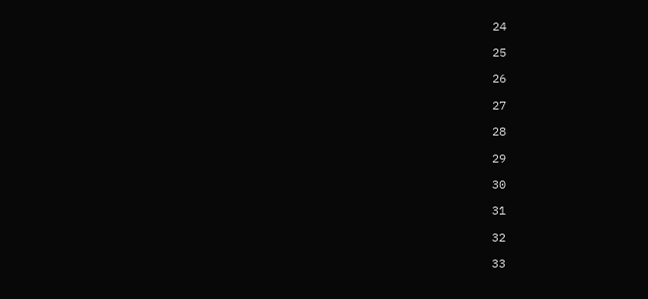24

25

26

27

28

29

30

31

32

33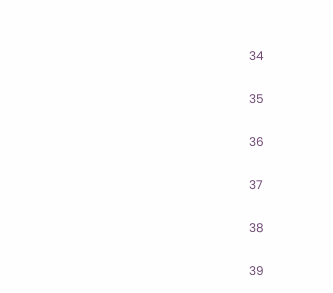34

35

36

37

38

39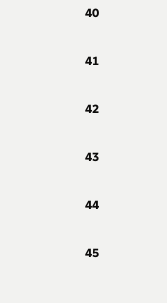40

41

42

43

44

45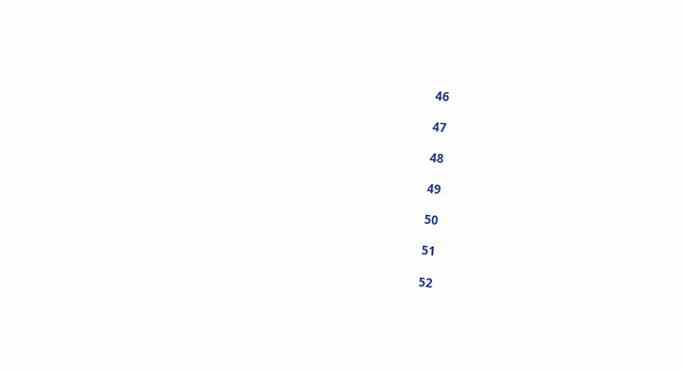46

47

48

49

50

51

52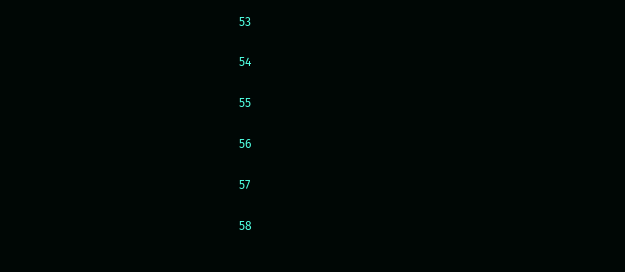53

54

55

56

57

58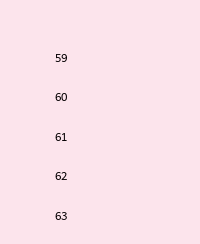59

60

61

62

63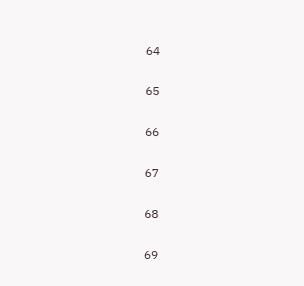64

65

66

67

68

69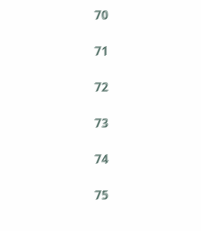70

71

72

73

74

75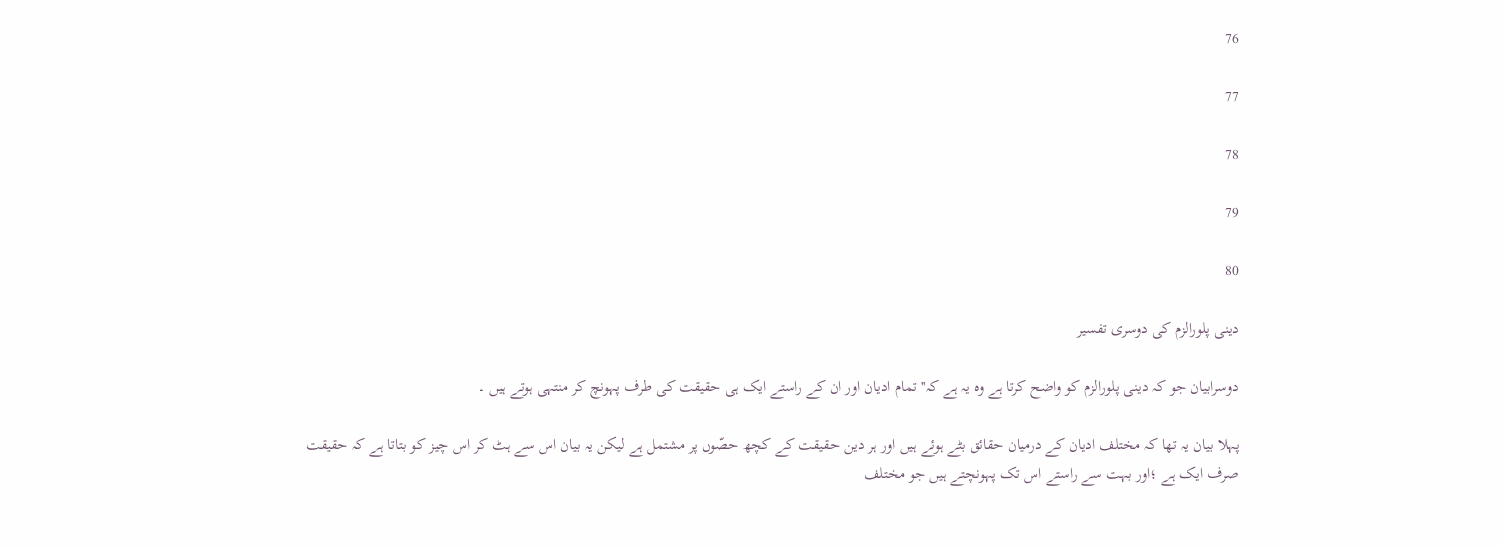76

77

78

79

80

دینی پلورالزم کی دوسری تفسیر

دوسرابیان جو کہ دینی پلورالزم کو واضح کرتا ہے وہ یہ ہے کہ''تمام ادیان اور ان کے راستے ایک ہی حقیقت کی طرف پہونچ کر منتہی ہوتے ہیں ۔

پہلا بیان یہ تھا کہ مختلف ادیان کے درمیان حقائق بٹے ہوئے ہیں اور ہر دین حقیقت کے کچھ حصّوں پر مشتمل ہے لیکن یہ بیان اس سے ہٹ کر اس چیز کو بتاتا ہے کہ حقیقت صرف ایک ہے ؛اور بہت سے راستے اس تک پہونچتے ہیں جو مختلف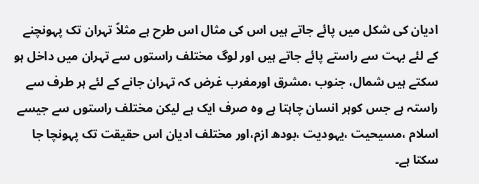ادیان کی شکل میں پائے جاتے ہیں اس کی مثال اس طرح ہے مثلاً تہران تک پہونچنے کے لئے بہت سے راستے پائے جاتے ہیں اور لوگ مختلف راستوں سے تہران میں داخل ہو سکتے ہیں شمال، جنوب ،مشرق اورمغرب غرض کہ تہران جانے کے لئے ہر طرف سے راستہ ہے جس کوہر انسان چاہتا ہے وہ صرف ایک ہے لیکن مختلف راستوں سے جیسے اسلام ،مسیحیت ،یہودیت ،بودھ ازم،اور مختلف ادیان اس حقیقت تک پہونچا جا سکتا ہے۔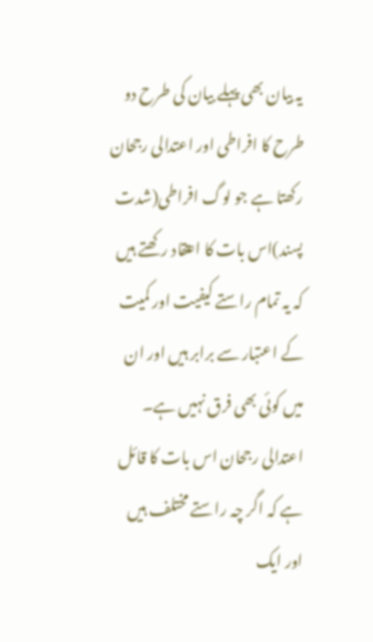یہ بیان بھی پہلے بیان کی طرح دو طرح کا افراطی اور اعتدالی رجحان رکھتا ہے جو لوگ افراطی(شدت پسند)اس بات کا اعتقاد رکھتے ہیں کہ یہ تمام راستے کیفیت اور کمیت کے اعتبار سے برابر ہیں اور ان میں کوئی بھی فرق نہیں ہے۔ اعتدالی رجحان اس بات کا قائل ہے کہ اگر چہ راستے مختلف ہیں اور ایک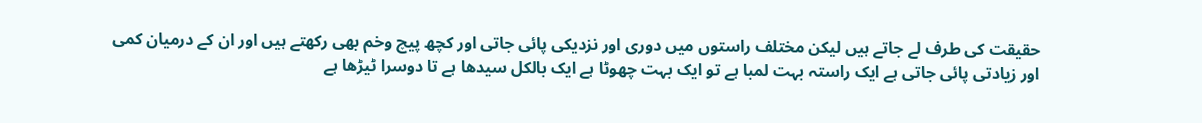حقیقت کی طرف لے جاتے ہیں لیکن مختلف راستوں میں دوری اور نزدیکی پائی جاتی اور کچھ پیچ وخم بھی رکھتے ہیں اور ان کے درمیان کمی اور زیادتی پائی جاتی ہے ایک راستہ بہت لمبا ہے تو ایک بہت چھوٹا ہے ایک بالکل سیدھا ہے تا دوسرا ٹیڑھا ہے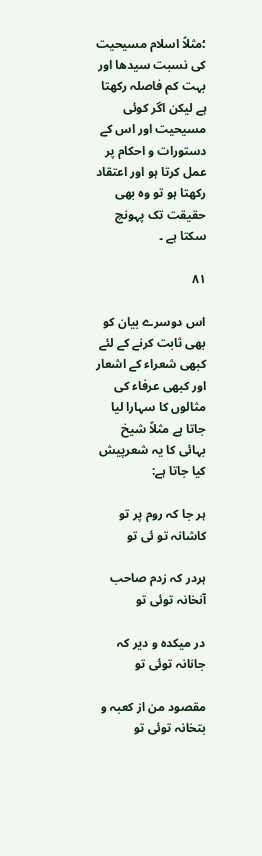؛مثلاً اسلام مسیحیت کی نسبت سیدھا اور بہت کم فاصلہ رکھتا ہے لیکن اگر کوئی مسیحیت اور اس کے دستورات و احکام پر عمل کرتا ہو اور اعتقاد رکھتا ہو تو وہ بھی حقیقت تک پہونچ سکتا ہے ۔

۸۱

اس دوسرے بیان کو بھی ثابت کرنے کے لئے کبھی شعراء کے اشعار اور کبھی عرفاء کی مثالوں کا سہارا لیا جاتا ہے مثلاً شیخ بہائی کا یہ شعرپیش کیا جاتا ہے:

ہر جا کہ روم پر تو کاشانہ تو ئی تو

ہردر کہ زدم صاحب آنخانہ توئی تو

در میکدہ و دیر کہ جانانہ توئی تو

مقصود من از کعبہ و بتخانہ توئی تو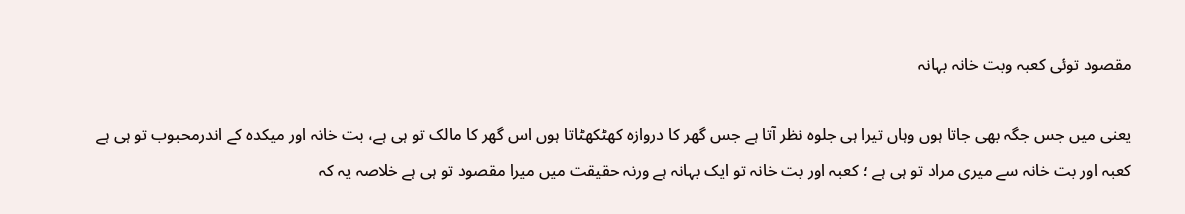مقصود توئی کعبہ وبت خانہ بہانہ

یعنی میں جس جگہ بھی جاتا ہوں وہاں تیرا ہی جلوہ نظر آتا ہے جس گھر کا دروازہ کھٹکھٹاتا ہوں اس گھر کا مالک تو ہی ہے، بت خانہ اور میکدہ کے اندرمحبوب تو ہی ہے کعبہ اور بت خانہ سے میری مراد تو ہی ہے ؛ کعبہ اور بت خانہ تو ایک بہانہ ہے ورنہ حقیقت میں میرا مقصود تو ہی ہے خلاصہ یہ کہ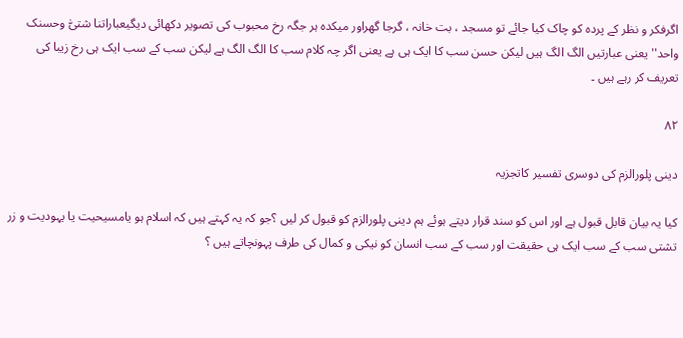اگرفکر و نظر کے پردہ کو چاک کیا جائے تو مسجد ، بت خانہ ، گرجا گھراور میکدہ ہر جگہ رخ محبوب کی تصویر دکھائی دیگیعباراتنا شتیّٰ وحسنک واحد''یعنی عبارتیں الگ الگ ہیں لیکن حسن سب کا ایک ہی ہے یعنی اگر چہ کلام سب کا الگ الگ ہے لیکن سب کے سب ایک ہی رخ زیبا کی تعریف کر رہے ہیں ۔

۸۲

دینی پلورالزم کی دوسری تفسیر کاتجزیہ

کیا یہ بیان قابل قبول ہے اور اس کو سند قرار دیتے ہوئے ہم دینی پلورالزم کو قبول کر لیں ؟جو کہ یہ کہتے ہیں کہ اسلام ہو یامسیحیت یا یہودیت و زر تشتی سب کے سب ایک ہی حقیقت اور سب کے سب انسان کو نیکی و کمال کی طرف پہونچاتے ہیں ؟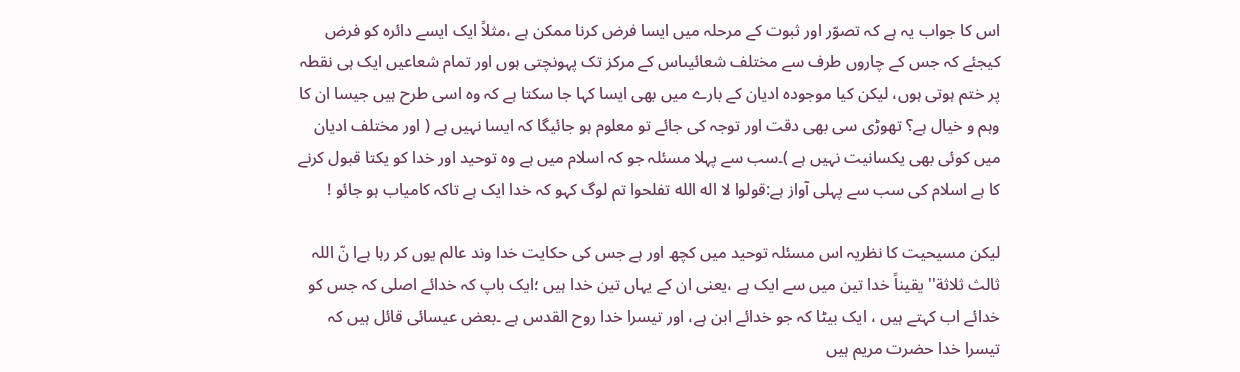اس کا جواب یہ ہے کہ تصوّر اور ثبوت کے مرحلہ میں ایسا فرض کرنا ممکن ہے ،مثلاً ایک ایسے دائرہ کو فرض کیجئے کہ جس کے چاروں طرف سے مختلف شعائیںاس کے مرکز تک پہونچتی ہوں اور تمام شعاعیں ایک ہی نقطہ پر ختم ہوتی ہوں، لیکن کیا موجودہ ادیان کے بارے میں بھی ایسا کہا جا سکتا ہے کہ وہ اسی طرح ہیں جیسا ان کا وہم و خیال ہے؟ تھوڑی سی بھی دقت اور توجہ کی جائے تو معلوم ہو جائیگا کہ ایسا نہیں ہے ( اور مختلف ادیان میں کوئی بھی یکسانیت نہیں ہے )۔سب سے پہلا مسئلہ جو کہ اسلام میں ہے وہ توحید اور خدا کو یکتا قبول کرنے کا ہے اسلام کی سب سے پہلی آواز ہے:قولوا لا اله الله تفلحوا تم لوگ کہو کہ خدا ایک ہے تاکہ کامیاب ہو جائو !

لیکن مسیحیت کا نظریہ اس مسئلہ توحید میں کچھ اور ہے جس کی حکایت خدا وند عالم یوں کر رہا ہےا نّ اللہ ثالث ثلاثة'' یقیناً خدا تین میں سے ایک ہے ،یعنی ان کے یہاں تین خدا ہیں ؛ایک باپ کہ خدائے اصلی کہ جس کو خدائے اب کہتے ہیں ، ایک بیٹا کہ جو خدائے ابن ہے، اور تیسرا خدا روح القدس ہے ۔بعض عیسائی قائل ہیں کہ تیسرا خدا حضرت مریم ہیں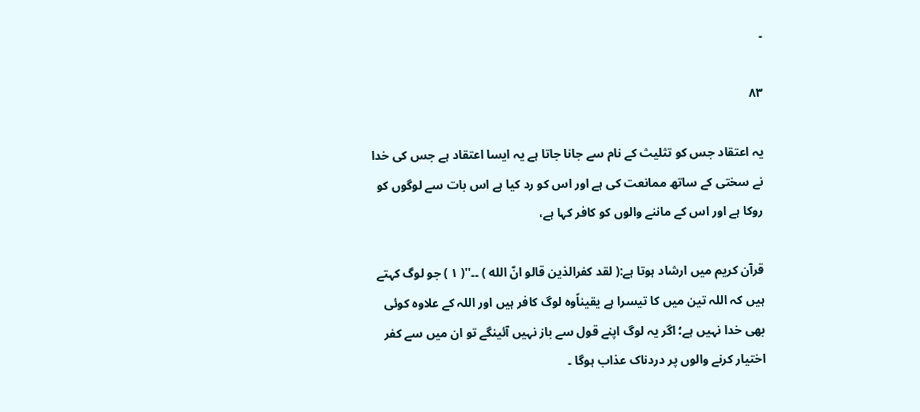۔

۸۳

یہ اعتقاد جس کو تثلیث کے نام سے جانا جاتا ہے یہ ایسا اعتقاد ہے جس کی خدا نے سختی کے ساتھ ممانعت کی ہے اور اس کو رد کیا ہے اس بات سے لوگوں کو روکا ہے اور اس کے ماننے والوں کو کافر کہا ہے،

قرآن کریم میں ارشاد ہوتا ہے:( لقد کفرالذین قالو انّ الله ) ۔۔''( ۱ ) جو لوگ کہتے ہیں کہ اللہ تین میں کا تیسرا ہے یقیناًوہ لوگ کافر ہیں اور اللہ کے علاوہ کوئی بھی خدا نہیں ہے؛ اگر یہ لوگ اپنے قول سے باز نہیں آئینگے تو ان میں سے کفر اختیار کرنے والوں پر دردناک عذاب ہوگا ۔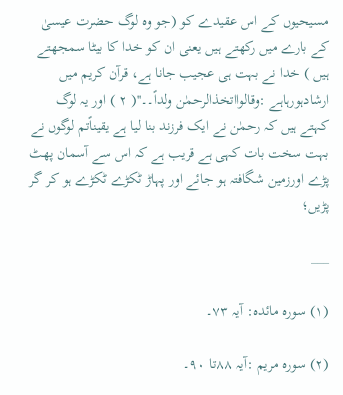مسیحیوں کے اس عقیدے کو (جو وہ لوگ حضرت عیسیٰ کے بارے میں رکھتے ہیں یعنی ان کو خدا کا بیٹا سمجھتے ہیں ) خدا نے بہت ہی عجیب جانا ہے، قرآن کریم میں ارشادہورہاہے :وقالوااتخذالرحمٰن ولداً۔۔''( ۲ ) اور یہ لوگ کہتے ہیں کہ رحمٰن نے ایک فرزند بنا لیا ہے یقیناًتم لوگوں نے بہت سخت بات کہی ہے قریب ہے کہ اس سے آسمان پھٹ پڑے اورزمین شگافتہ ہو جائے اور پہاڑ ٹکڑے ٹکڑے ہو کر گر پڑیں؛

___

(۱) سورہ مائدہ: آیہ ۷۳۔

(۲) سورہ مریم :آیہ ۸۸تا ۹۰۔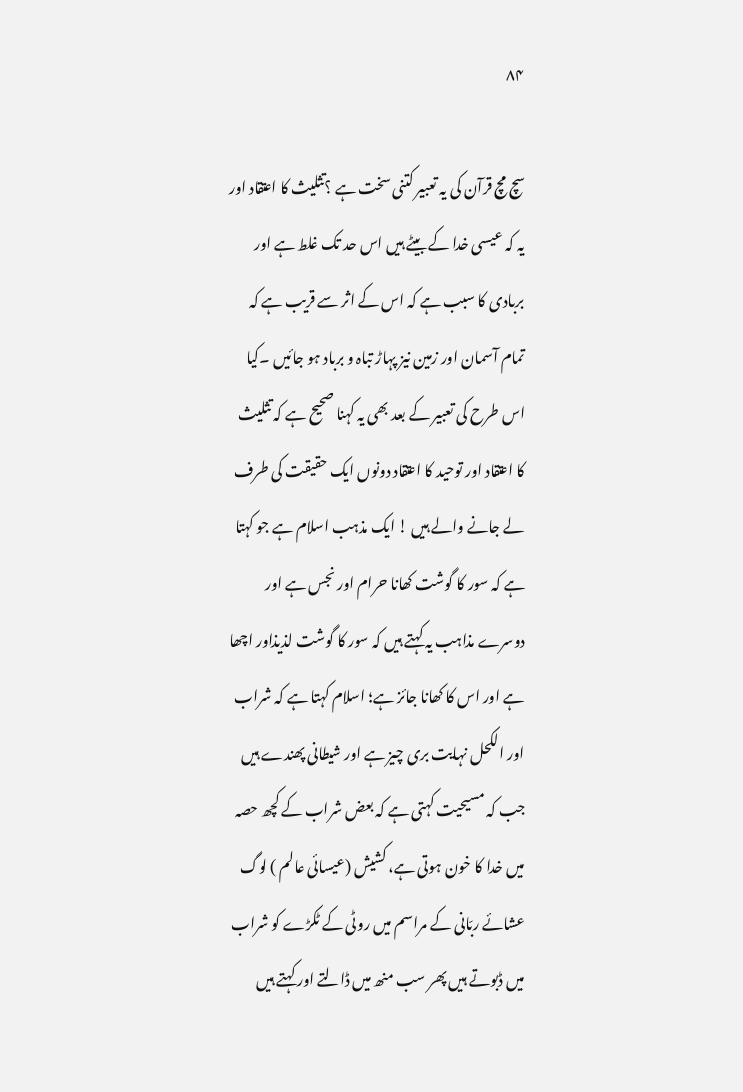۸۴

سچ مچ قرآن کی یہ تعبیر کتنی سخت ہے ؟تثلیث کا اعتقاد اور یہ کہ عیسی خدا کے بیٹے ہیں اس حد تک غلط ہے اور بربادی کا سبب ہے کہ اس کے اثر سے قریب ہے کہ تمام آسمان اور زمین نیز پہاڑ تباہ و برباد ہو جائیں ۔کیا اس طرح کی تعبیر کے بعد بھی یہ کہنا صحیح ہے کہ تثلیث کا اعتقاد اور توحید کا اعتقاد دونوں ایک حقیقت کی طرف لے جانے والے ہیں ! ایک مذہب اسلام ہے جو کہتا ہے کہ سور کا گوشت کھانا حرام اور نجس ہے اور دوسرے مذاہب یہ کہتے ہیں کہ سور کا گوشت لذیذاور اچھا ہے اور اس کا کھانا جائز ہے؛ اسلام کہتا ہے کہ شراب اور الکحل نہایت بری چیز ہے اور شیطانی پھندے ہیں جب کہ مسیحیت کہتی ہے کہ بعض شراب کے کچھ حصہ میں خدا کا خون ہوتی ہے، کشیش (عیسائی عالم ) لوگ عشائے ربّانی کے مراسم میں روٹی کے ٹکڑے کو شراب میں ڈبوتے ہیں پھر سب منھ میں ڈالتے اور کہتے ہیں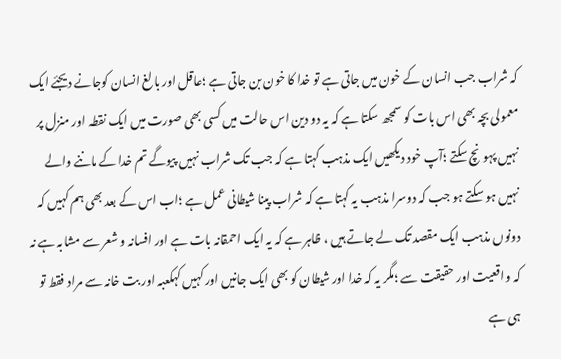کہ شراب جب انسان کے خون میں جاتی ہے تو خدا کا خون بن جاتی ہے ؛عاقل اور بالغ انسان کوجانے دیجئے ایک معمولی بچہ بھی اس بات کو سمجھ سکتا ہے کہ یہ دو دین اس حالت میں کسی بھی صورت میں ایک نقطہ اور منزل پر نہیں پہونچ سکتے ؛آپ خود دیکھیں ایک مذہب کہتا ہے کہ جب تک شراب نہیں پیوگے تم خدا کے ماننے والے نہیں ہو سکتے ہو جب کہ دوسرا مذہب یہ کہتا ہے کہ شراب پینا شیطانی عمل ہے ؛اب اس کے بعد بھی ہم کہیں کہ دونوں مذہب ایک مقصد تک لے جاتے ہیں ، ظاہر ہے کہ یہ ایک احمقانہ بات ہے اور افسانہ و شعر سے مشابہ ہے نہ کہ واقعیت اور حقیقت سے ؛مگر یہ کہ خدا اور شیطان کو بھی ایک جانیں اور کہیں کہکعبہ اور بت خانہ سے مراد فقط تو ہی ہے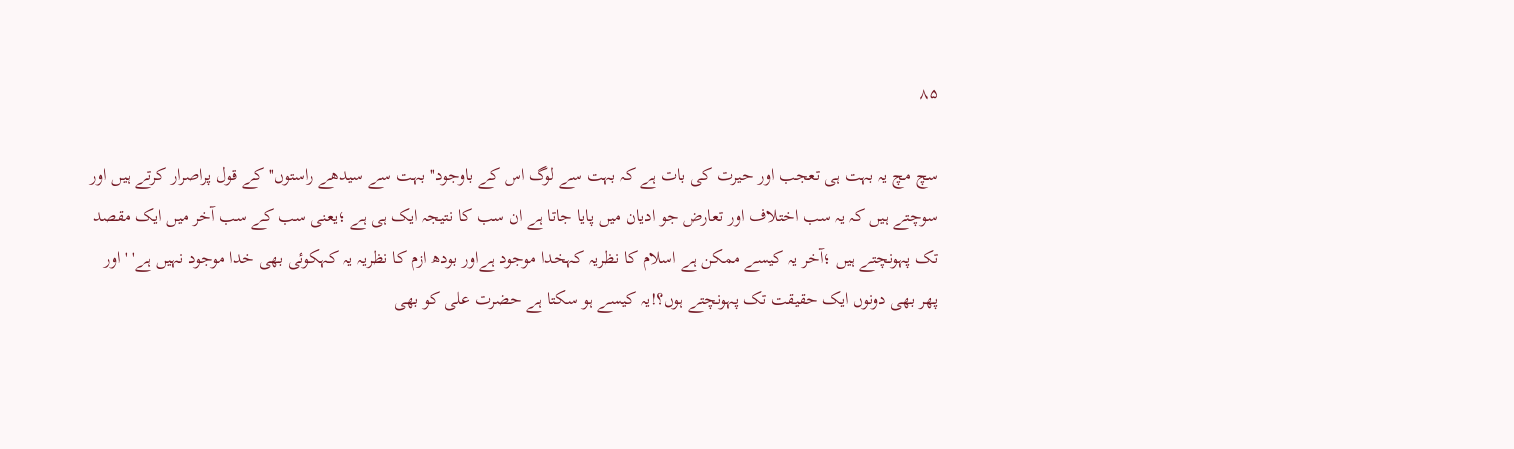۸۵

سچ مچ یہ بہت ہی تعجب اور حیرت کی بات ہے کہ بہت سے لوگ اس کے باوجود'' بہت سے سیدھے راستوں'' کے قول پراصرار کرتے ہیں اور سوچتے ہیں کہ یہ سب اختلاف اور تعارض جو ادیان میں پایا جاتا ہے ان سب کا نتیجہ ایک ہی ہے ؛یعنی سب کے سب آخر میں ایک مقصد تک پہونچتے ہیں ؛آخر یہ کیسے ممکن ہے اسلام کا نظریہ کہخدا موجود ہےاور بودھ ازم کا نظریہ یہ کہکوئی بھی خدا موجود نہیں ہے' 'اور پھر بھی دونوں ایک حقیقت تک پہونچتے ہوں؟!یہ کیسے ہو سکتا ہے حضرت علی کو بھی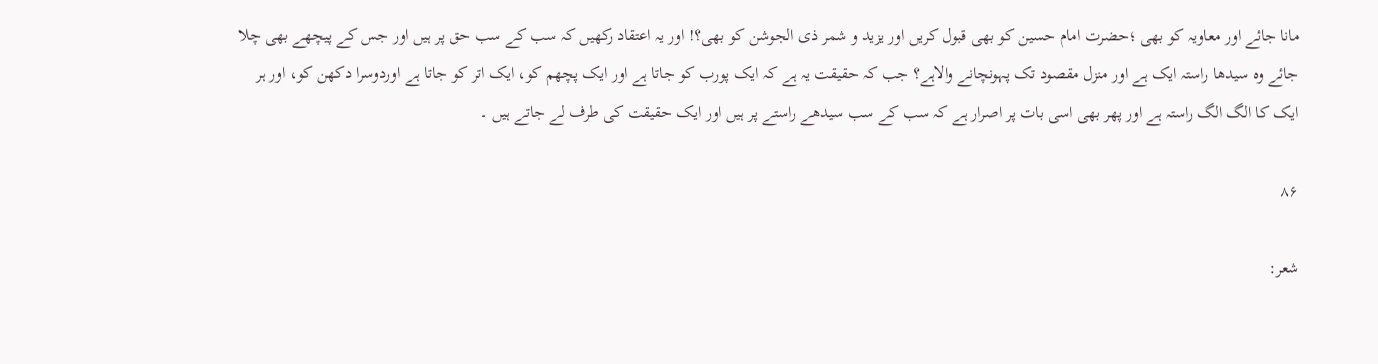مانا جائے اور معاویہ کو بھی ؛حضرت امام حسین کو بھی قبول کریں اور یزید و شمر ذی الجوشن کو بھی؟! اور یہ اعتقاد رکھیں کہ سب کے سب حق پر ہیں اور جس کے پیچھے بھی چلا جائے وہ سیدھا راستہ ایک ہے اور منزل مقصود تک پہونچانے والاہے؟ جب کہ حقیقت یہ ہے کہ ایک پورب کو جاتا ہے اور ایک پچھم کو، ایک اتر کو جاتا ہے اوردوسرا دکھن کو، اور ہر ایک کا الگ الگ راستہ ہے اور پھر بھی اسی بات پر اصرار ہے کہ سب کے سب سیدھے راستے پر ہیں اور ایک حقیقت کی طرف لے جاتے ہیں ۔

۸۶

شعر: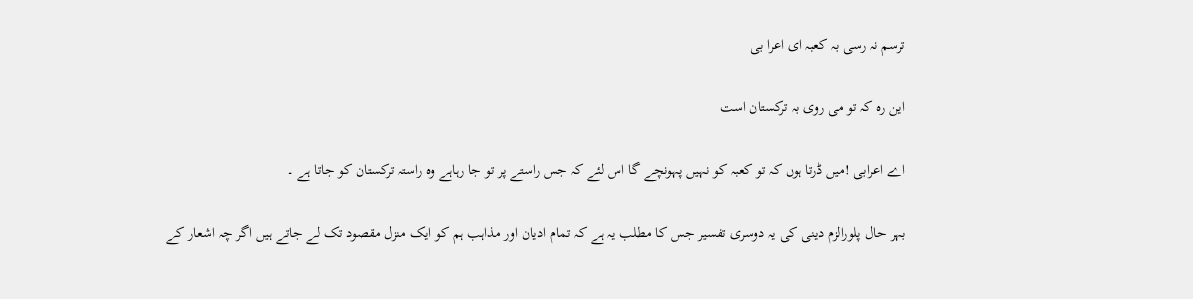ترسم نہ رسی بہ کعبہ ای اعرا بی

این رہ کہ تو می روی بہ ترکستان است

اے اعرابی !میں ڈرتا ہوں کہ تو کعبہ کو نہیں پہونچے گا اس لئے کہ جس راستے پر تو جا رہاہے وہ راستہ ترکستان کو جاتا ہے ۔

بہر حال پلورالزم دینی کی یہ دوسری تفسیر جس کا مطلب یہ ہے کہ تمام ادیان اور مذاہب ہم کو ایک منزل مقصود تک لے جاتے ہیں اگر چہ اشعار کے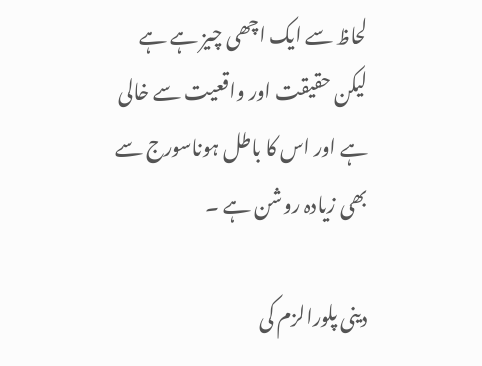لحاظ سے ایک اچھی چیز ہے ہے لیکن حقیقت اور واقعیت سے خالی ہے اور اس کا باطل ہوناسورج سے بھی زیادہ روشن ہے ۔

دینی پلورالزم کی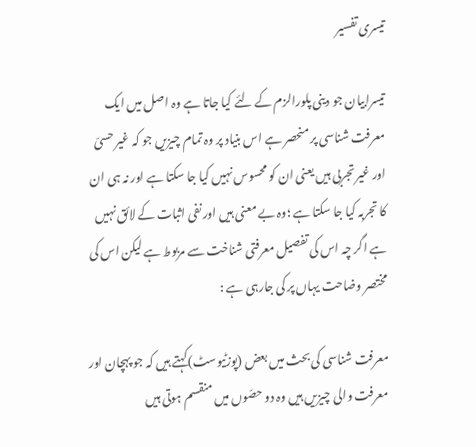تیسری تفسیر

تیسرابیان جو دینی پلورالزم کے لئے کیا جاتا ہے وہ اصل میں ایک معرفت شناسی پر منحصر ہے اس بنیاد پر وہ تمام چیزیں جو کہ غیر حسیّ اور غیر تجربی ہیں یعنی ان کو محسوس نہیں کیا جا سکتا ہے اور نہ ہی ان کا تجربہ کیا جا سکتا ہے ؛وہ بے معنی ہیں اور نفی اثبات کے لائق نہیں ہے اگر چہ اس کی تفصیل معرفتی شناخت سے مربوط ہے لیکن اس کی مختصر وضاحت یہاں پر کی جارہی ہے :

معرفت شناسی کی بحث میں بعض (پوزٹیوسٹ)کہتے ہیں کہ جو پہچان اور معرفت والی چیزیں ہیں وہ دو حصّوں میں منقسم ہوتی ہیں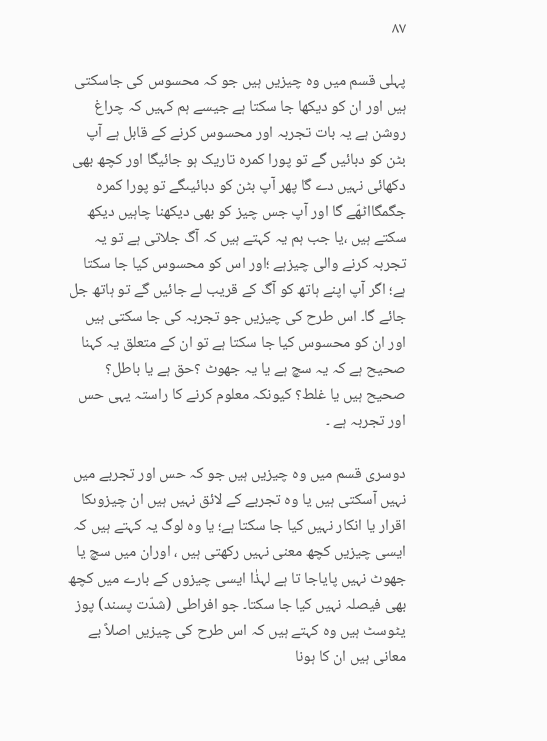۸۷

پہلی قسم میں وہ چیزیں ہیں جو کہ محسوس کی جاسکتی ہیں اور ان کو دیکھا جا سکتا ہے جیسے ہم کہیں کہ چراغ روشن ہے یہ بات تجربہ اور محسوس کرنے کے قابل ہے آپ بٹن کو دبائیں گے تو پورا کمرہ تاریک ہو جائیگا اور کچھ بھی دکھائی نہیں دے گا پھر آپ بٹن کو دبائیںگے تو پورا کمرہ جگمگااٹھّے گا اور آپ جس چیز کو بھی دیکھنا چاہیں دیکھ سکتے ہیں ،یا جب ہم یہ کہتے ہیں کہ آگ جلاتی ہے تو یہ تجربہ کرنے والی چیزہے ؛اور اس کو محسوس کیا جا سکتا ہے؛ اگر آپ اپنے ہاتھ کو آگ کے قریب لے جائیں گے تو ہاتھ جل جائے گا۔ اس طرح کی چیزیں جو تجربہ کی جا سکتی ہیں اور ان کو محسوس کیا جا سکتا ہے تو ان کے متعلق یہ کہنا صحیح ہے کہ یہ سچ ہے یا یہ جھوٹ ؟حق ہے یا باطل؟ صحیح ہیں یا غلط؟ کیونکہ معلوم کرنے کا راستہ یہی حس اور تجربہ ہے ۔

دوسری قسم میں وہ چیزیں ہیں جو کہ حس اور تجربے میں نہیں آسکتی ہیں یا وہ تجربے کے لائق نہیں ہیں ان چیزوںکا اقرار یا انکار نہیں کیا جا سکتا ہے؛ یا وہ لوگ یہ کہتے ہیں کہ ایسی چیزیں کچھ معنی نہیں رکھتی ہیں ، اوران میں سچ یا جھوٹ نہیں پایاجا تا ہے لہذٰا ایسی چیزوں کے بارے میں کچھ بھی فیصلہ نہیں کیا جا سکتا۔ جو افراطی (شدّت پسند) پوز یٹوسٹ ہیں وہ کہتے ہیں کہ اس طرح کی چیزیں اصلاً بے معانی ہیں ان کا ہونا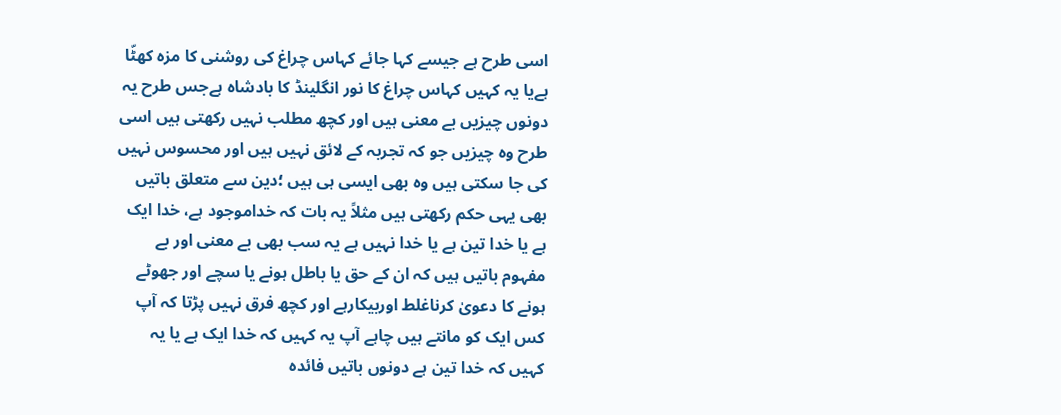اسی طرح ہے جیسے کہا جائے کہاس چراغ کی روشنی کا مزہ کھٹّا ہےیا یہ کہیں کہاس چراغ کا نور انگلینڈ کا بادشاہ ہےجس طرح یہ دونوں چیزیں بے معنی ہیں اور کچھ مطلب نہیں رکھتی ہیں اسی طرح وہ چیزیں جو کہ تجربہ کے لائق نہیں ہیں اور محسوس نہیں کی جا سکتی ہیں وہ بھی ایسی ہی ہیں ؛دین سے متعلق باتیں بھی یہی حکم رکھتی ہیں مثلاً یہ بات کہ خداموجود ہے، خدا ایک ہے یا خدا تین ہے یا خدا نہیں ہے یہ سب بھی بے معنی اور بے مفہوم باتیں ہیں کہ ان کے حق یا باطل ہونے یا سچے اور جھوٹے ہونے کا دعویٰ کرناغلط اوربیکارہے اور کچھ فرق نہیں پڑتا کہ آپ کس ایک کو مانتے ہیں چاہے آپ یہ کہیں کہ خدا ایک ہے یا یہ کہیں کہ خدا تین ہے دونوں باتیں فائدہ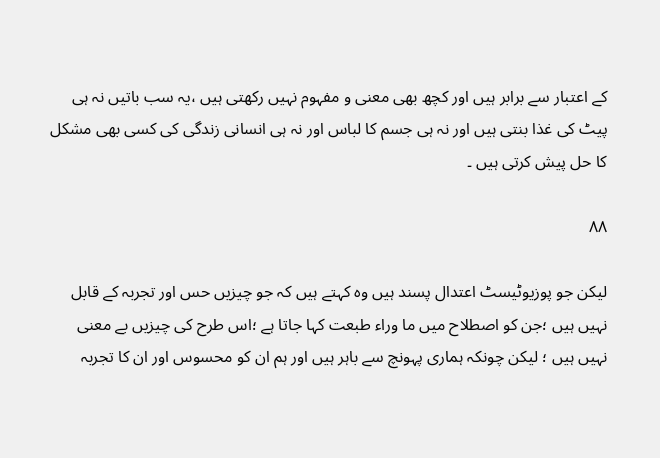کے اعتبار سے برابر ہیں اور کچھ بھی معنی و مفہوم نہیں رکھتی ہیں ،یہ سب باتیں نہ ہی پیٹ کی غذا بنتی ہیں اور نہ ہی جسم کا لباس اور نہ ہی انسانی زندگی کی کسی بھی مشکل کا حل پیش کرتی ہیں ۔

۸۸

لیکن جو پوزیوٹیسٹ اعتدال پسند ہیں وہ کہتے ہیں کہ جو چیزیں حس اور تجربہ کے قابل نہیں ہیں ؛جن کو اصطلاح میں ما وراء طبعت کہا جاتا ہے ؛اس طرح کی چیزیں بے معنی نہیں ہیں ؛ لیکن چونکہ ہماری پہونچ سے باہر ہیں اور ہم ان کو محسوس اور ان کا تجربہ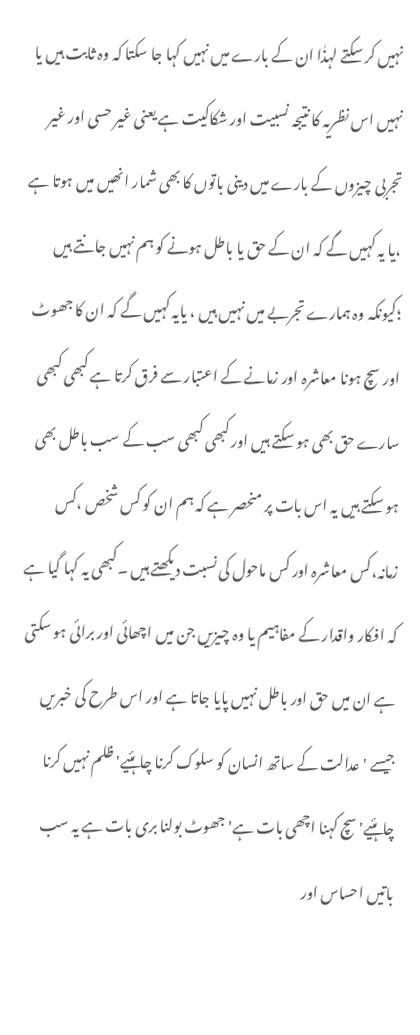نہیں کر سکتے لہذٰا ان کے بارے میں نہیں کہا جا سکتا کہ وہ ثابت ہیں یا نہیں اس نظریہ کا نتیجہ نسبیت اور شکاکیت ہے یعنی غیر حسی اور غیر تجربی چیزوں کے بارے میں دینی باتوں کا بھی شمار انھیں میں ہوتا ہے ،یا یہ کہیں گے کہ ان کے حق یا باطل ہونے کو ہم نہیں جانتے ہیں ؛کیونکہ وہ ہمارے تجربے میں نہیں ہیں ، یایہ کہیں گے کہ ان کا جھوٹ اور سچ ہونا معاشرہ اور زمانے کے اعتبار سے فرق کرتا ہے کبھی کبھی سارے حق بھی ہو سکتے ہیں اور کبھی کبھی سب کے سب باطل بھی ہو سکتے ہیں یہ اس بات پر منحصر ہے کہ ہم ان کو کس شخص ،کس زمانہ،کس معاشرہ اور کس ماحول کی نسبت دیکھتے ہیں ۔کبھی یہ کہا گیا ہے کہ افکار واقدار کے مفاہیم یا وہ چیزیں جن میں اچھائی اور برائی ہو سکتی ہے ان میں حق اور باطل نہیں پایا جاتا ہے اور اس طرح کی خبریں جیسے ' عدالت کے ساتھ انسان کو سلوک کرنا چاہئیے' ظلم نہیں کرنا چاہئیے' سچ کہنا اچھی بات ہے' جھوٹ بولنا بری بات ہے یہ سب باتیں احساس اور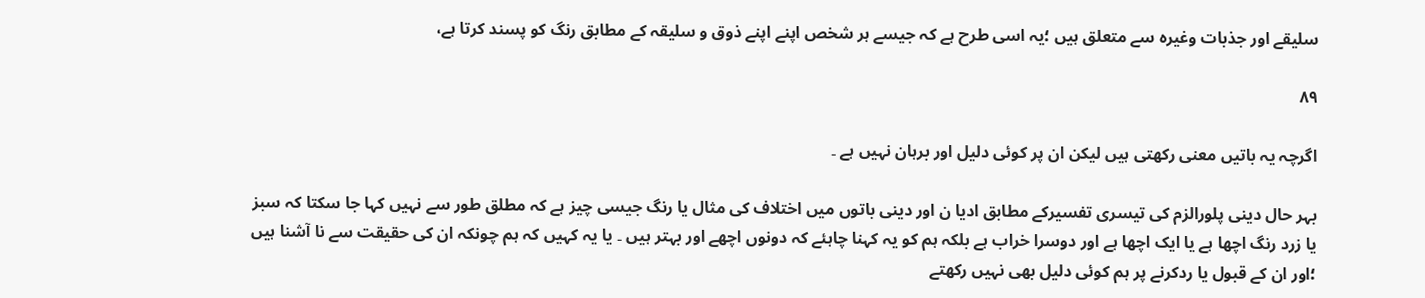سلیقے اور جذبات وغیرہ سے متعلق ہیں ؛یہ اسی طرح ہے کہ جیسے ہر شخص اپنے اپنے ذوق و سلیقہ کے مطابق رنگ کو پسند کرتا ہے،

۸۹

اگرچہ یہ باتیں معنی رکھتی ہیں لیکن ان پر کوئی دلیل اور برہان نہیں ہے ۔

بہر حال دینی پلورالزم کی تیسری تفسیرکے مطابق ادیا ن اور دینی باتوں میں اختلاف کی مثال یا رنگ جیسی چیز ہے کہ مطلق طور سے نہیں کہا جا سکتا کہ سبز یا زرد رنگ اچھا ہے یا ایک اچھا ہے اور دوسرا خراب ہے بلکہ ہم کو یہ کہنا چاہئے کہ دونوں اچھے اور بہتر ہیں ۔ یا یہ کہیں کہ ہم چونکہ ان کی حقیقت سے نا آشنا ہیں ؛اور ان کے قبول یا ردکرنے پر ہم کوئی دلیل بھی نہیں رکھتے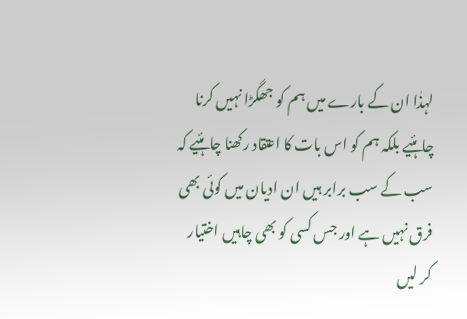لہذٰا ان کے بارے میں ہم کو جھگڑا نہیں کرنا چاہئیے بلکہ ہم کو اس بات کا اعتقاد رکھنا چاہئیے کہ سب کے سب برابر ہیں ان ادیان میں کوئی بھی فرق نہیں ہے اور جس کسی کو بھی چاہیں اختیار کر لیں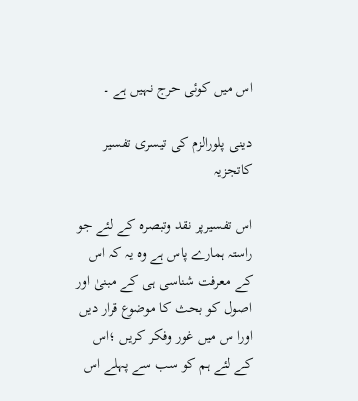اس میں کوئی حرج نہیں ہے ۔

دینی پلورالزم کی تیسری تفسیر کاتجزیہ

اس تفسیرپر نقد وتبصرہ کے لئے جو راستہ ہمارے پاس ہے وہ یہ کہ اس کے معرفت شناسی ہی کے مبنیٰ اور اصول کو بحث کا موضوع قرار دیں اورا س میں غور وفکر کریں ؛اس کے لئے ہم کو سب سے پہلے اس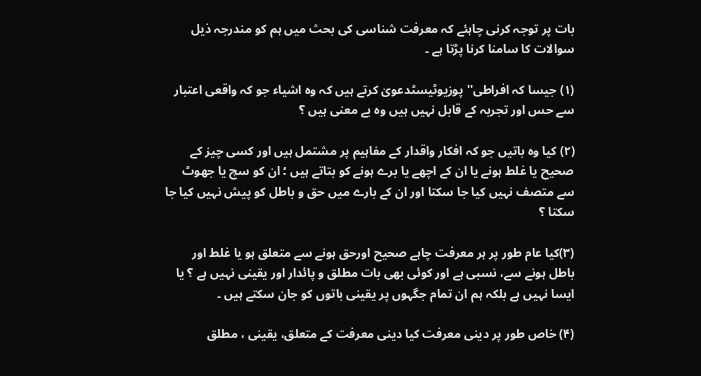بات پر توجہ کرنی چاہئے کہ معرفت شناسی کی بحث میں ہم کو مندرجہ ذیل سوالات کا سامنا کرنا پڑتا ہے ۔

(۱) جیسا کہ افراطی''پوزیوٹیسٹدعویٰ کرتے ہیں کہ وہ اشیاء جو کہ واقعی اعتبار سے حس اور تجربہ کے قابل نہیں ہیں وہ بے معنی ہیں ؟

(۲) کیا وہ باتیں جو کہ افکار واقدار کے مفاہیم پر مشتمل ہیں اور کسی چیز کے صحیح یا غلط ہونے یا ان کے اچھے یا برے ہونے کو بتاتے ہیں ؛ ان کو سچ یا جھوٹ سے متصف نہیں کیا جا سکتا اور ان کے بارے میں حق و باطل کو پیش نہیں کیا جا سکتا ؟

(۳)کیا عام طور پر ہر معرفت چاہے صحیح اورحق ہونے سے متعلق ہو یا غلط اور باطل ہونے سے، نسبی ہے اور کوئی بھی بات مطلق و پائدار اور یقینی نہیں ہے ؟ یا ایسا نہیں ہے بلکہ ہم ان تمام جگہوں پر یقینی باتوں کو جان سکتے ہیں ۔

(۴) خاص طور پر دینی معرفت کیا دینی معرفت کے متعلق، یقینی ، مطلق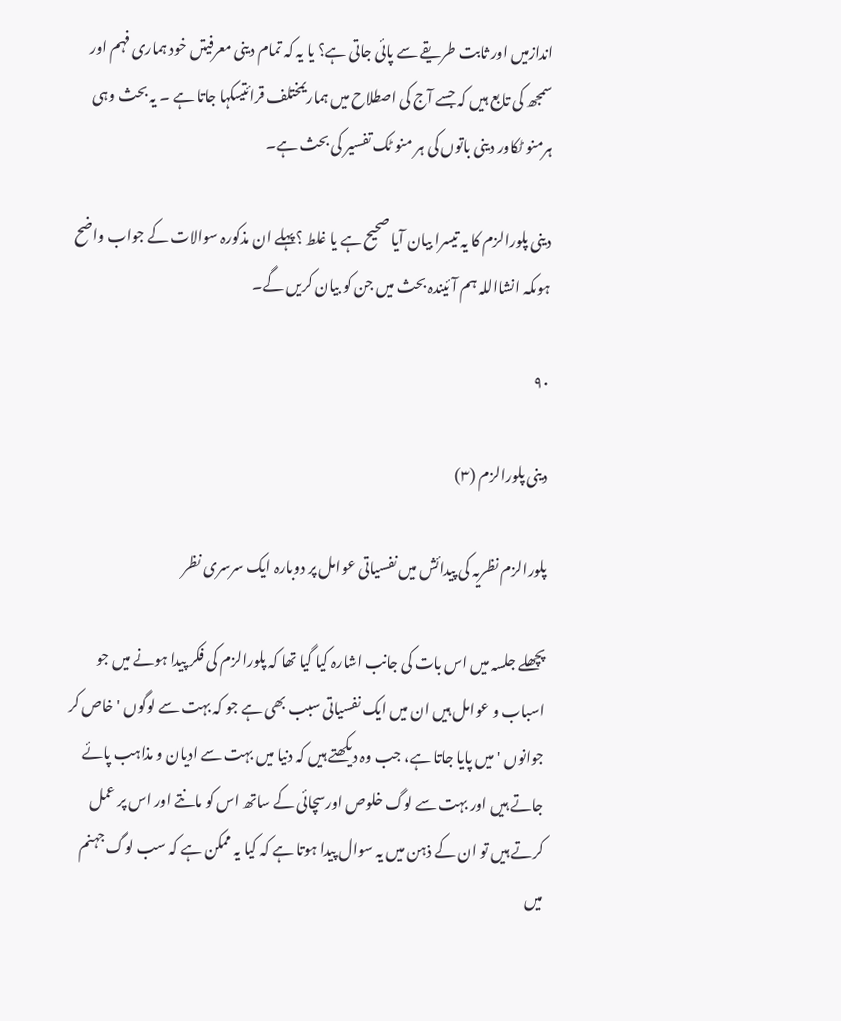اندازمیں اور ثابت طریقے سے پائی جاتی ہے؟ یا یہ کہ تمام دینی معرفیتں خود ہماری فہم اور سمجھ کی تابع ہیں کہ جسے آج کی اصطلاح میں ہماریمختلف قرائتیںکہا جاتا ہے ۔ یہ بحث وہی ہرمنو ٹکاور دینی باتوں کی ہر منو ٹک تفسیر کی بحث ہے۔

دینی پلورالزم کا یہ تیسرا بیان آیا صحیح ہے یا غلط ؟پہلے ان مذکورہ سوالات کے جواب واضح ہوںکہ انشااللہ ہم آئیندہ بحث میں جن کو بیان کریں گے۔

۹۰

دینی پلورالزم (۳)

پلورالزم نظریہ کی پیدائش میں نفسیاتی عوامل پر دوبارہ ایک سرسری نظر

پچھلے جلسہ میں اس بات کی جانب اشارہ کیا گیا تھا کہ پلورالزم کی فکر پیدا ہونے میں جو اسباب و عوامل ہیں ان میں ایک نفسیاتی سبب بھی ہے جو کہ بہت سے لوگوں 'خاص کر جوانوں 'میں پایا جاتا ہے، جب وہ دیکھتے ہیں کہ دنیا میں بہت سے ادیان و مذاہب پائے جاتے ہیں اور بہت سے لوگ خلوص اورسچائی کے ساتھ اس کو مانتے اور اس پر عمل کرتے ہیں تو ان کے ذہن میں یہ سوال پیدا ہوتا ہے کہ کیا یہ ممکن ہے کہ سب لوگ جہنم میں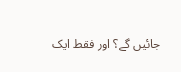جائیں گے؟ اور فقط ایک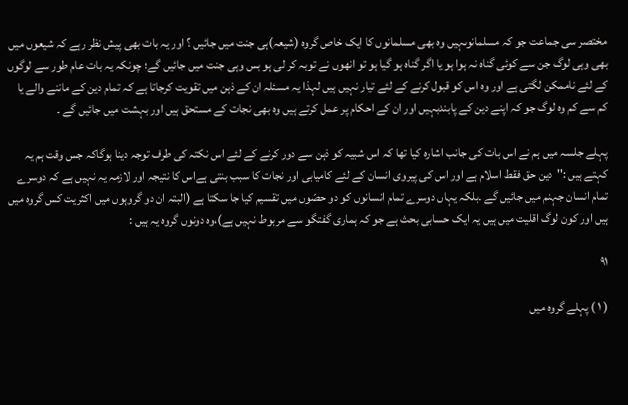مختصر سی جماعت جو کہ مسلمانوںہیں وہ بھی مسلمانوں کا ایک خاص گروہ (شیعہ)ہی جنت میں جائیں ؟ اور یہ بات بھی پیش نظر رہے کہ شیعوں میں بھی وہی لوگ جن سے کوئی گناہ نہ ہوا ہو یا اگر گناہ ہو گیا ہو تو انھوں نے توبہ کر لی ہو بس وہی جنت میں جائیں گے؛ چونکہ یہ بات عام طور سے لوگوں کے لئے ناممکن لگتی ہے اور وہ اس کو قبول کرنے کے لئے تیار نہیں ہیں لہذا یہ مسئلہ ان کے ذہن میں تقویت کرجاتا ہے کہ تمام دین کے ماننے والے یا کم سے کم وہ لوگ جو کہ اپنے دین کے پابندبہیں اور ان کے احکام پر عمل کرتے ہیں وہ بھی نجات کے مستحق ہیں اور بہشت میں جائیں گے ۔

پہلے جلسہ میں ہم نے اس بات کی جانب اشارہ کیا تھا کہ اس شبیہ کو ذہن سے دور کرنے کے لئے اس نکتہ کی طرف توجہ دینا ہوگاکہ جس وقت ہم یہ کہتے ہیں :''دین حق فقط اسلام ہے اور اس کی پیروی انسان کے لئے کامیابی اور نجات کا سبب بنتی ہےاس کا نتیجہ اور لازمہ یہ نہیں ہے کہ دوسرے تمام انسان جہنم میں جائیں گے ۔بلکہ یہاں دوسرے تمام انسانوں کو دو حصّوں میں تقسیم کیا جا سکتا ہے (البتہ ان دو گروہوں میں اکثریت کس گروہ میں ہیں اور کون لوگ اقلیت میں ہیں یہ ایک حسابی بحث ہے جو کہ ہماری گفتگو سے مربوط نہیں ہے)،وہ دونوں گروہ یہ ہیں :

۹۱

( ۱ ) پہلے گروہ میں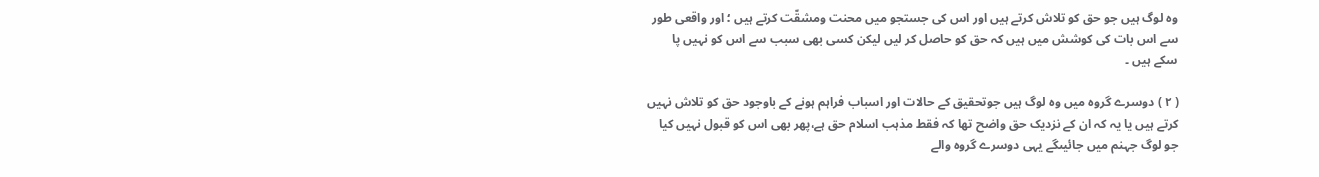وہ لوگ ہیں جو حق کو تلاش کرتے ہیں اور اس کی جستجو میں محنت ومشقّت کرتے ہیں ؛ اور واقعی طور سے اس بات کی کوشش میں ہیں کہ حق کو حاصل کر لیں لیکن کسی بھی سبب سے اس کو نہیں پا سکے ہیں ۔

( ۲ ) دوسرے گروہ میں وہ لوگ ہیں جوتحقیق کے حالات اور اسباب فراہم ہونے کے باوجود حق کو تلاش نہیں کرتے ہیں یا یہ کہ ان کے نزدیک حق واضح تھا کہ فقط مذہب اسلام حق ہے،پھر بھی اس کو قبول نہیں کیا جو لوگ جہنم میں جائیںگے یہی دوسرے گروہ والے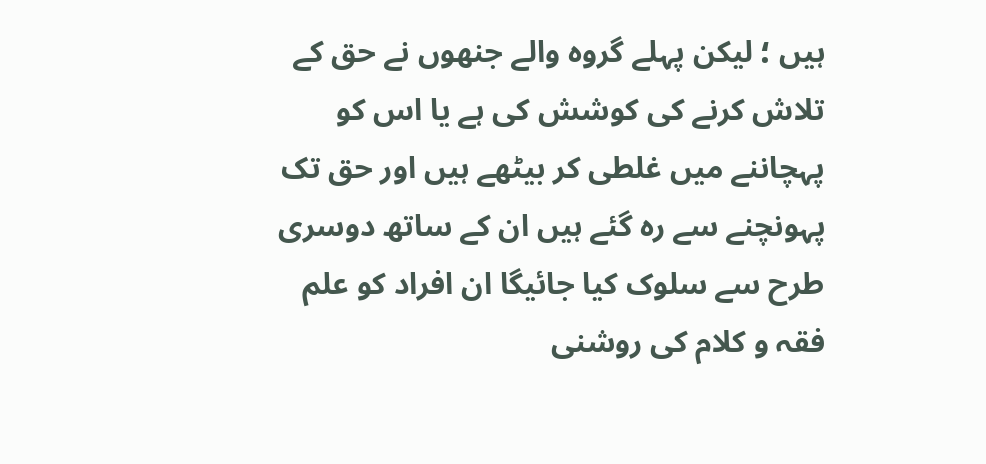ہیں ؛ لیکن پہلے گروہ والے جنھوں نے حق کے تلاش کرنے کی کوشش کی ہے یا اس کو پہچاننے میں غلطی کر بیٹھے ہیں اور حق تک پہونچنے سے رہ گئے ہیں ان کے ساتھ دوسری طرح سے سلوک کیا جائیگا ان افراد کو علم فقہ و کلام کی روشنی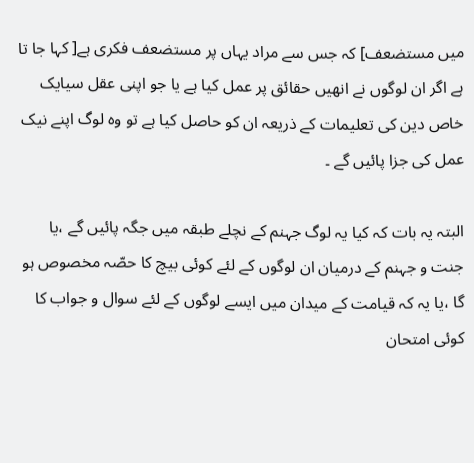میں مستضعف] کہ جس سے مراد یہاں پر مستضعف فکری ہے[ کہا جا تا ہے اگر ان لوگوں نے انھیں حقائق پر عمل کیا ہے یا جو اپنی عقل سیایک خاص دین کی تعلیمات کے ذریعہ ان کو حاصل کیا ہے تو وہ لوگ اپنے نیک عمل کی جزا پائیں گے ۔

البتہ یہ بات کہ کیا یہ لوگ جہنم کے نچلے طبقہ میں جگہ پائیں گے ،یا جنت و جہنم کے درمیان ان لوگوں کے لئے کوئی بیچ کا حصّہ مخصوص ہو گا ،یا یہ کہ قیامت کے میدان میں ایسے لوگوں کے لئے سوال و جواب کا کوئی امتحان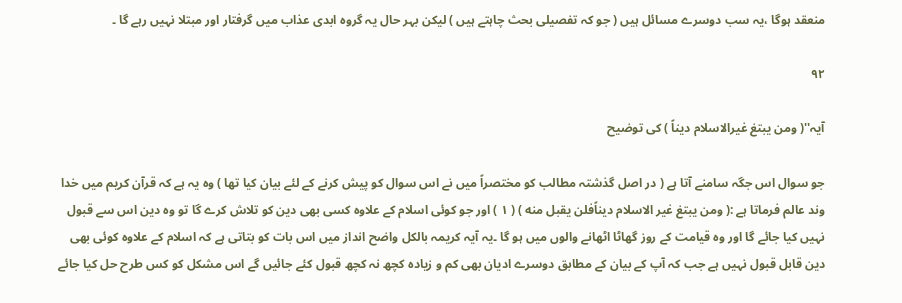منعقد ہوگا ،یہ سب دوسرے مسائل ہیں ( جو کہ تفصیلی بحث چاہتے ہیں ) لیکن بہر حال یہ گروہ ابدی عذاب میں گرفتار اور مبتلا نہیں رہے گا ۔

۹۲

آیہ''( ومن یبتغ غیرالاسلام دیناً ) کی توضیح

جو سوال اس جگہ سامنے آتا ہے ( در اصل گذشتہ مطالب کو مختصراً میں نے اس سوال کو پیش کرنے کے لئے بیان کیا تھا ) وہ یہ ہے کہ قرآن کریم میں خدا وند عالم فرماتا ہے :( ومن یبتغ غیر الاسلام دیناًفلن یقبل منه ) ( ۱ ) اور جو کوئی اسلام کے علاوہ کسی بھی دین کو تلاش کرے گا تو وہ دین اس سے قبول نہیں کیا جائے گا اور وہ قیامت کے روز گھاٹا اٹھانے والوں میں ہو گا ۔یہ آیہ کریمہ بالکل واضح انداز میں اس بات کو بتاتی ہے کہ اسلام کے علاوہ کوئی بھی دین قابل قبول نہیں ہے جب کہ آپ کے بیان کے مطابق دوسرے ادیان بھی کم و زیادہ کچھ نہ کچھ قبول کئے جائیں گے اس مشکل کو کس طرح حل کیا جائے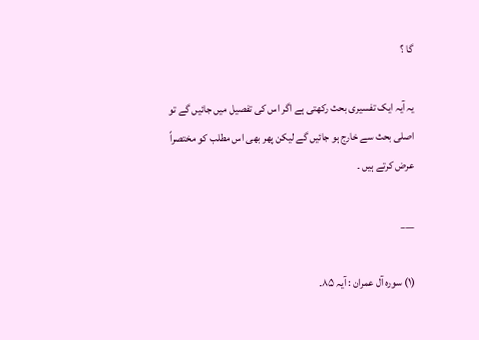گا ؟

یہ آیہ ایک تفسیری بحث رکھتی ہے اگر اس کی تفصیل میں جائیں گے تو اصلی بحث سے خارج ہو جائیں گے لیکن پھر بھی اس مطلب کو مختصراً عرض کرتے ہیں ۔

___

(۱) سورہ آل عمران : آیہ ۸۵۔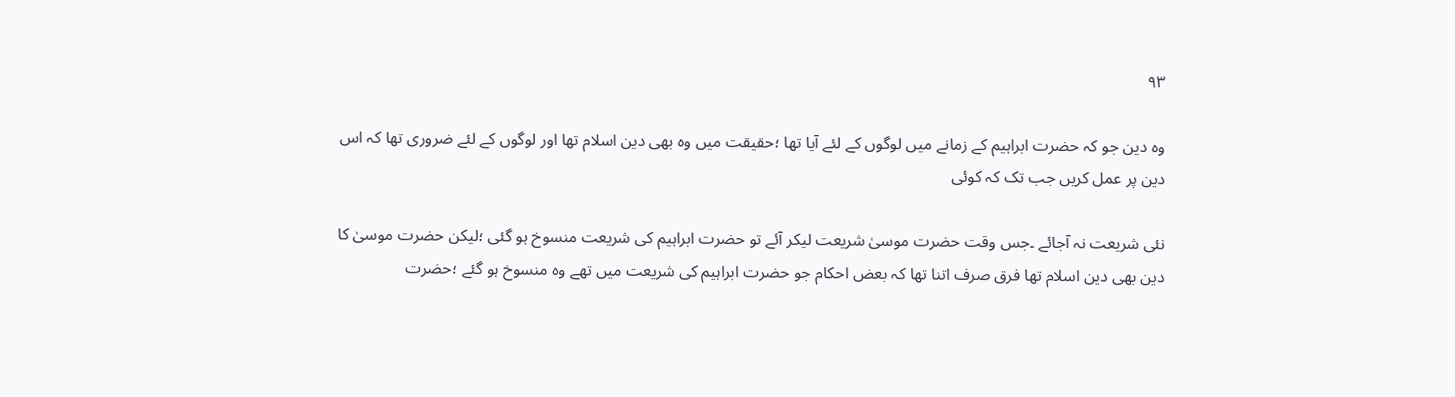۹۳

وہ دین جو کہ حضرت ابراہیم کے زمانے میں لوگوں کے لئے آیا تھا ؛حقیقت میں وہ بھی دین اسلام تھا اور لوگوں کے لئے ضروری تھا کہ اس دین پر عمل کریں جب تک کہ کوئی

نئی شریعت نہ آجائے ۔جس وقت حضرت موسیٰ شریعت لیکر آئے تو حضرت ابراہیم کی شریعت منسوخ ہو گئی ؛لیکن حضرت موسیٰ کا دین بھی دین اسلام تھا فرق صرف اتنا تھا کہ بعض احکام جو حضرت ابراہیم کی شریعت میں تھے وہ منسوخ ہو گئے ؛حضرت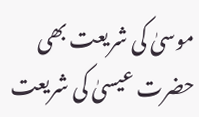موسیٰ کی شریعت بھی حضرت عیسیٰ کی شریعت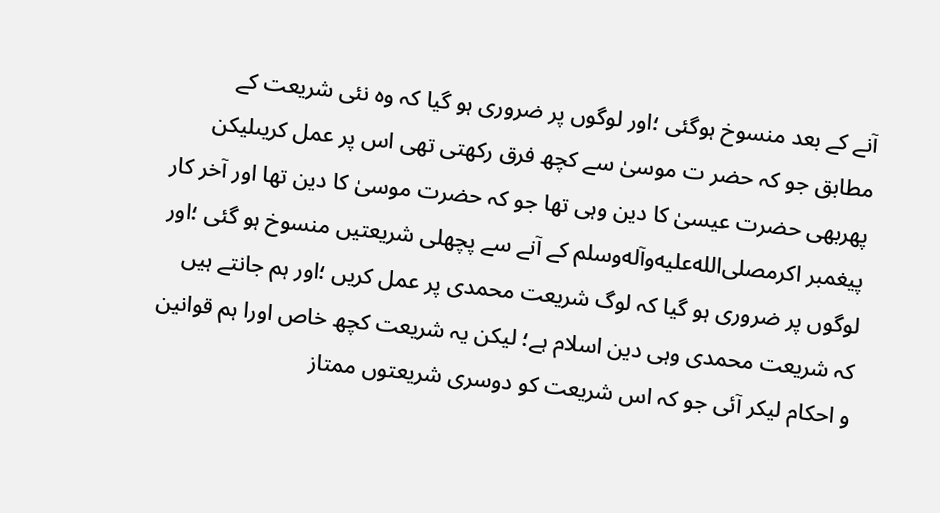آنے کے بعد منسوخ ہوگئی ؛اور لوگوں پر ضروری ہو گیا کہ وہ نئی شریعت کے مطابق جو کہ حضر ت موسیٰ سے کچھ فرق رکھتی تھی اس پر عمل کریںلیکن پھربھی حضرت عیسیٰ کا دین وہی تھا جو کہ حضرت موسیٰ کا دین تھا اور آخر کار پیغمبر اکرمصلى‌الله‌عليه‌وآله‌وسلم کے آنے سے پچھلی شریعتیں منسوخ ہو گئی ؛اور لوگوں پر ضروری ہو گیا کہ لوگ شریعت محمدی پر عمل کریں ؛اور ہم جانتے ہیں کہ شریعت محمدی وہی دین اسلام ہے؛ لیکن یہ شریعت کچھ خاص اورا ہم قوانین و احکام لیکر آئی جو کہ اس شریعت کو دوسری شریعتوں ممتاز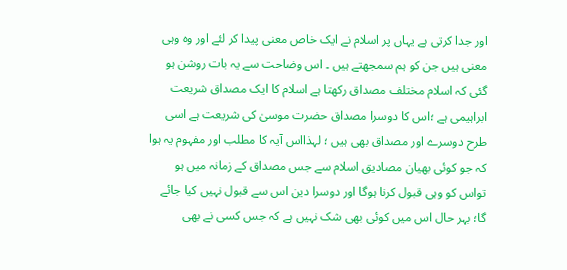اور جدا کرتی ہے یہاں پر اسلام نے ایک خاص معنی پیدا کر لئے اور وہ وہی معنی ہیں جن کو ہم سمجھتے ہیں ۔ اس وضاحت سے یہ بات روشن ہو گئی کہ اسلام مختلف مصداق رکھتا ہے اسلام کا ایک مصداق شریعت ابراہیمی ہے ؛اس کا دوسرا مصداق حضرت موسیٰ کی شریعت ہے اسی طرح دوسرے اور مصداق بھی ہیں ؛ لہذااس آیہ کا مطلب اور مفہوم یہ ہوا کہ جو کوئی بھیان مصادیق اسلام سے جس مصداق کے زمانہ میں ہو تواس کو وہی قبول کرنا ہوگا اور دوسرا دین اس سے قبول نہیں کیا جائے گا؛ بہر حال اس میں کوئی بھی شک نہیں ہے کہ جس کسی نے بھی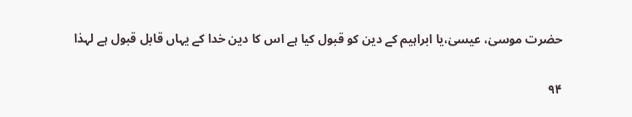حضرت موسیٰ، عیسیٰ،یا ابراہیم کے دین کو قبول کیا ہے اس کا دین خدا کے یہاں قابل قبول ہے لہذا

۹۴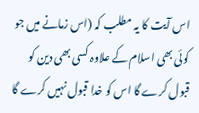اس آیت کا یہ مطلب کہ (اس زمانے میں جو کوئی بھی اسلام کے علاوہ کسی بھی دین کو قبول کرے گا اس کو خدا قبول نہیں کرے گا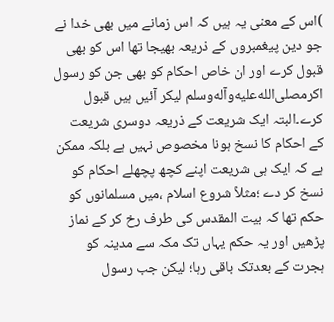)اس کے معنی یہ ہیں کہ اس زمانے میں بھی خدا نے جو دین پیغمبروں کے ذریعہ بھیجا تھا اس کو بھی قبول کرے اور ان خاص احکام کو بھی جن کو رسول اکرمصلى‌الله‌عليه‌وآله‌وسلم لیکر آئیں ہیں قبول کرے۔البتہ ایک شریعت کے ذریعہ دوسری شریعت کے احکام کا نسخ ہونا مخصوص نہیں ہے بلکہ ممکن ہے کہ ایک ہی شریعت اپنے کچھ پچھلے احکام کو نسخ کر دے ؛مثلاً شروع اسلام ،میں مسلمانوں کو حکم تھا کہ بیت المقدس کی طرف رخ کر کے نماز پڑھیں اور یہ حکم یہاں تک مکہ سے مدینہ کو ہجرت کے بعدتک باقی رہا؛ لیکن جب رسول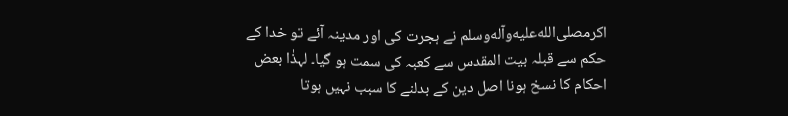اکرمصلى‌الله‌عليه‌وآله‌وسلم نے ہجرت کی اور مدینہ آئے تو خدا کے حکم سے قبلہ بیت المقدس سے کعبہ کی سمت ہو گیا۔ لہذٰا بعض احکام کا نسخ ہونا اصل دین کے بدلنے کا سبب نہیں ہوتا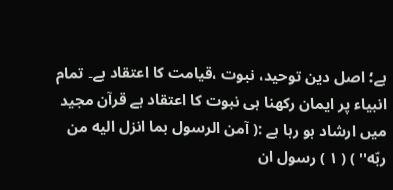ہے؛ اصل دین توحید، نبوت ،قیامت کا اعتقاد ہے۔ تمام انبیاء پر ایمان رکھنا ہی نبوت کا اعتقاد ہے قرآن مجید میں ارشاد ہو رہا ہے :( آمن الرسول بما انزل الیه من ربّه'' ) ( ۱ ) رسول ان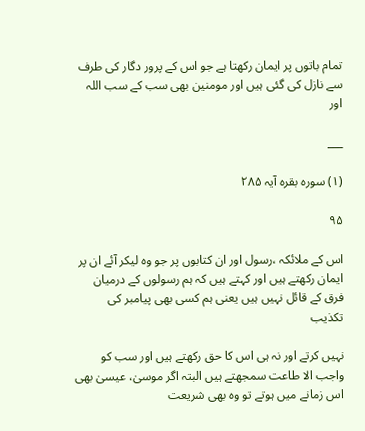تمام باتوں پر ایمان رکھتا ہے جو اس کے پرور دگار کی طرف سے نازل کی گئی ہیں اور مومنین بھی سب کے سب اللہ اور

___

(۱) سورہ بقرہ آیہ ۲۸۵

۹۵

اس کے ملائکہ ،رسول اور ان کتابوں پر جو وہ لیکر آئے ان پر ایمان رکھتے ہیں اور کہتے ہیں کہ ہم رسولوں کے درمیان فرق کے قائل نہیں ہیں یعنی ہم کسی بھی پیامبر کی تکذیب

نہیں کرتے اور نہ ہی اس کا حق رکھتے ہیں اور سب کو واجب الا طاعت سمجھتے ہیں البتہ اگر موسیٰ، عیسیٰ بھی اس زمانے میں ہوتے تو وہ بھی شریعت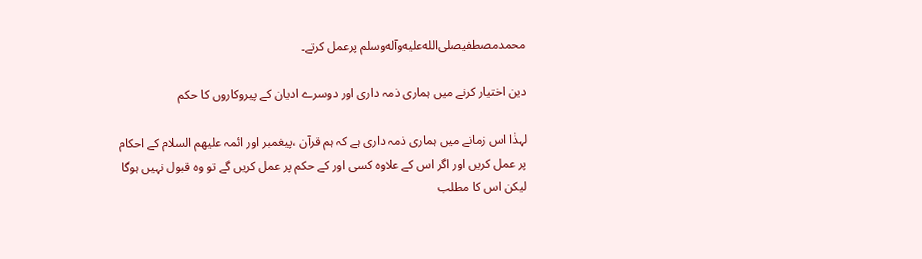محمدمصطفیصلى‌الله‌عليه‌وآله‌وسلم پرعمل کرتے۔

دین اختیار کرنے میں ہماری ذمہ داری اور دوسرے ادیان کے پیروکاروں کا حکم

لہذٰا اس زمانے میں ہماری ذمہ داری ہے کہ ہم قرآن ،پیغمبر اور ائمہ علیھم السلام کے احکام پر عمل کریں اور اگر اس کے علاوہ کسی اور کے حکم پر عمل کریں گے تو وہ قبول نہیں ہوگا لیکن اس کا مطلب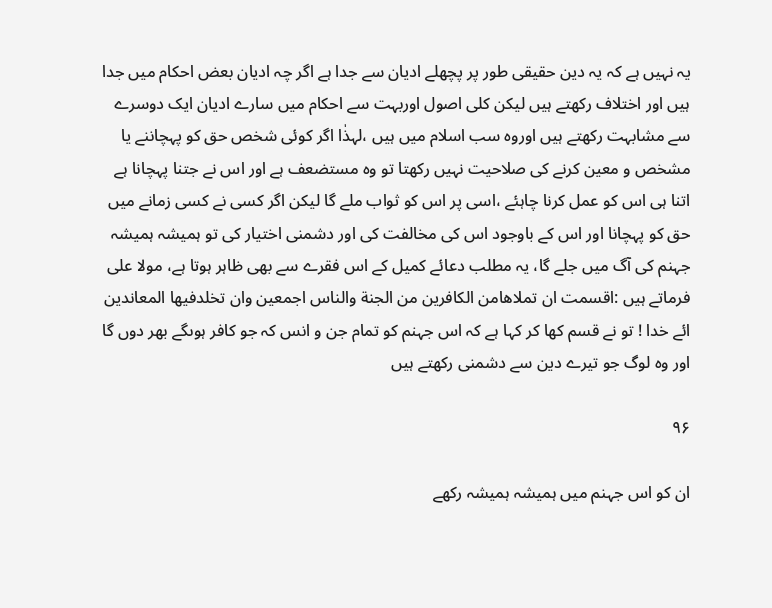یہ نہیں ہے کہ یہ دین حقیقی طور پر پچھلے ادیان سے جدا ہے اگر چہ ادیان بعض احکام میں جدا ہیں اور اختلاف رکھتے ہیں لیکن کلی اصول اوربہت سے احکام میں سارے ادیان ایک دوسرے سے مشابہت رکھتے ہیں اوروہ سب اسلام میں ہیں ،لہذٰا اگر کوئی شخص حق کو پہچاننے یا مشخص و معین کرنے کی صلاحیت نہیں رکھتا تو وہ مستضعف ہے اور اس نے جتنا پہچانا ہے اتنا ہی اس کو عمل کرنا چاہئے ،اسی پر اس کو ثواب ملے گا لیکن اگر کسی نے کسی زمانے میں حق کو پہچانا اور اس کے باوجود اس کی مخالفت کی اور دشمنی اختیار کی تو ہمیشہ ہمیشہ جہنم کی آگ میں جلے گا، یہ مطلب دعائے کمیل کے اس فقرے سے بھی ظاہر ہوتا ہے، مولا علی فرماتے ہیں :اقسمت ان تملاهامن الکافرین من الجنة والناس اجمعین وان تخلدفیها المعاندین ائے خدا ! تو نے قسم کھا کر کہا ہے کہ اس جہنم کو تمام جن و انس کہ جو کافر ہوںگے بھر دوں گا اور وہ لوگ جو تیرے دین سے دشمنی رکھتے ہیں

۹۶

ان کو اس جہنم میں ہمیشہ ہمیشہ رکھے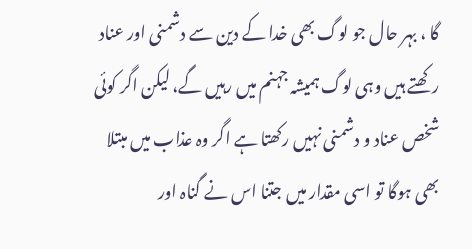گا ، بہر حال جو لوگ بھی خدا کے دین سے دشمنی اور عناد رکھتے ہیں وہی لوگ ہمیشہ جہنم میں رہیں گے، لیکن اگر کوئی شخص عناد و دشمنی نہیں رکھتا ہے اگر وہ عذاب میں مبتلا بھی ہوگا تو اسی مقدار میں جتنا اس نے گناہ اور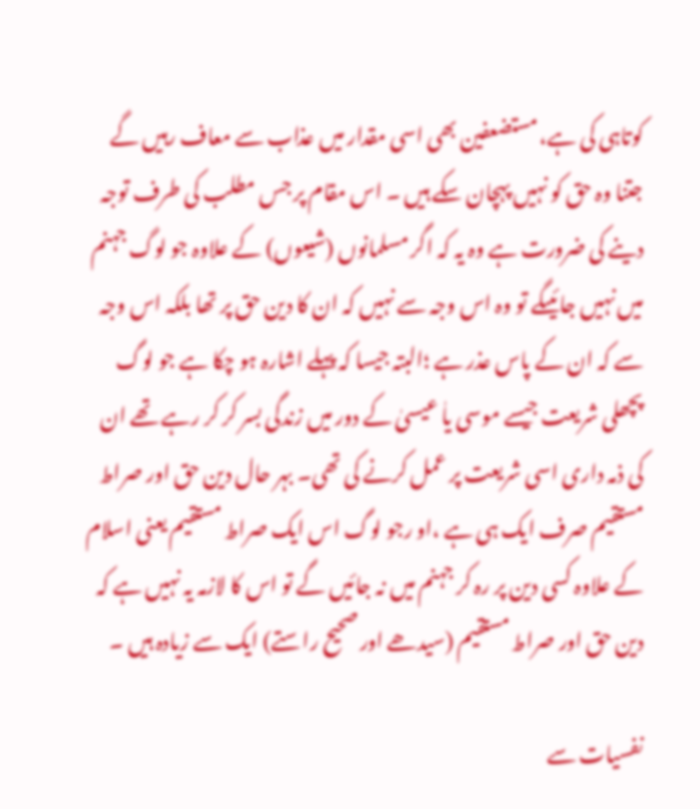کوتاہی کی ہے، مستضعفین بھی اسی مقدار میں عذاب سے معاف رہیں گے جتنا وہ حق کو نہیں پہچان سکے ہیں ۔ اس مقام پر جس مطلب کی طرف توجہ دینے کی ضرورت ہے وہ یہ کہ اگر مسلمانوں (شیعوں) کے علاوہ جو لوگ جہنم میں نہیں جائیںگے تو وہ اس وجہ سے نہیں کہ ان کا دین حق پر تھا بلکہ اس وجہ سے کہ ان کے پاس عذر ہے ؛البتہ جیسا کہ پہلے اشارہ ہو چکا ہے جو لوگ پچھلی شریعت جیسے موسی یاٰ عیسیٰ کے دور میں زندگی بسر کر کر رہے تھے ان کی ذمہ داری اسی شریعت پر عمل کرنے کی تھی۔ بہر حال دین حق اور صراط مستقیم صرف ایک ہی ہے ،او رجو لوگ اس ایک صراط مستقیم یعنی اسلام کے علاوہ کسی دین پر رہ کر جہنم میں نہ جائیں گے تو اس کا لازمہ یہ نہیں ہے کہ دین حق اور صراط مستقیم (سیدھے اور صحیح راستے) ایک سے زیادہ ہیں ۔

نفسیات سے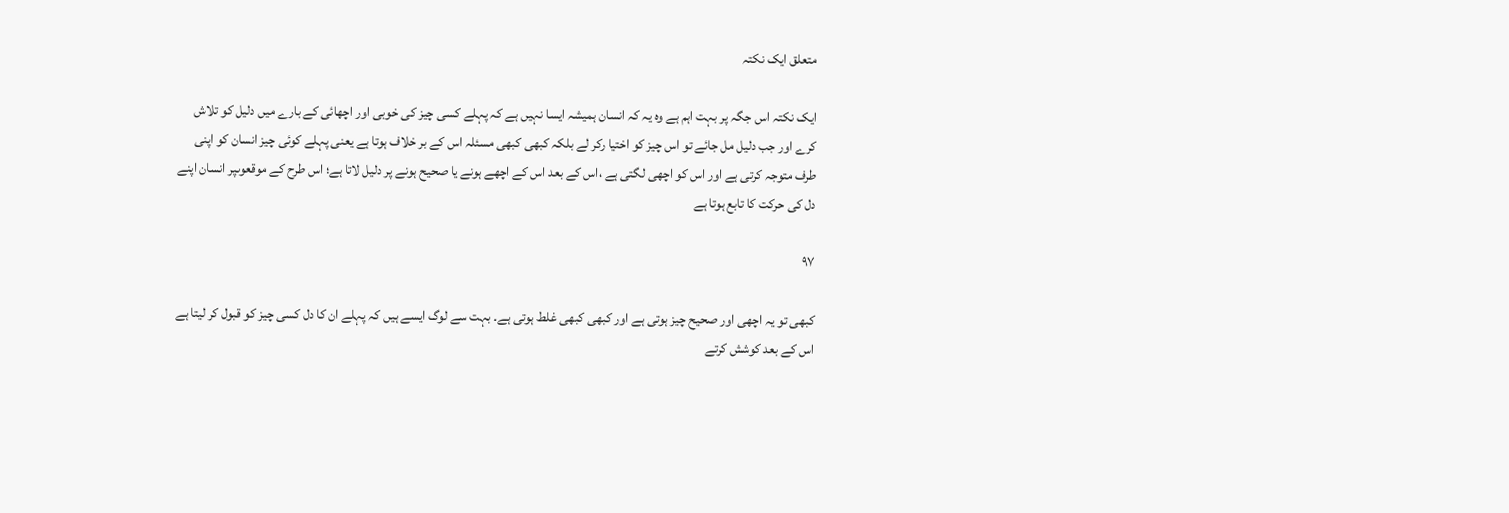متعلق ایک نکتہ

ایک نکتہ اس جگہ پر بہت اہم ہے وہ یہ کہ انسان ہمیشہ ایسا نہیں ہے کہ پہلے کسی چیز کی خوبی اور اچھائی کے بارے میں دلیل کو تلاش کرے اور جب دلیل مل جائے تو اس چیز کو اختیا رکر لے بلکہ کبھی کبھی مسئلہ اس کے بر خلاف ہوتا ہے یعنی پہلے کوئی چیز انسان کو اپنی طرف متوجہ کرتی ہے اور اس کو اچھی لگتی ہے ،اس کے بعد اس کے اچھے ہونے یا صحیح ہونے پر دلیل لاتا ہے؛ اس طرح کے موقعوںپر انسان اپنے دل کی حرکت کا تابع ہوتا ہے

۹۷

کبھی تو یہ اچھی اور صحیح چیز ہوتی ہے اور کبھی کبھی غلط ہوتی ہے۔ بہت سے لوگ ایسے ہیں کہ پہلے ان کا دل کسی چیز کو قبول کر لیتا ہے اس کے بعد کوشش کرتے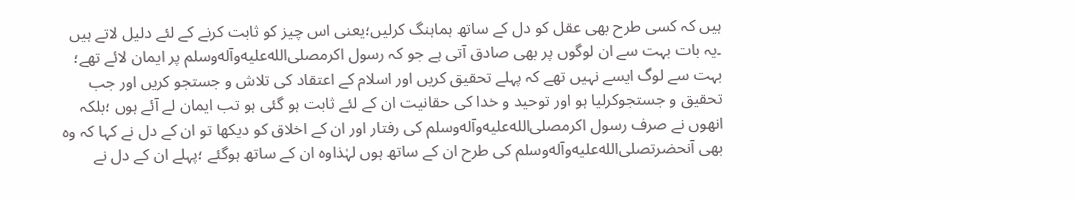ہیں کہ کسی طرح بھی عقل کو دل کے ساتھ ہماہنگ کرلیں؛یعنی اس چیز کو ثابت کرنے کے لئے دلیل لاتے ہیں ۔یہ بات بہت سے ان لوگوں پر بھی صادق آتی ہے جو کہ رسول اکرمصلى‌الله‌عليه‌وآله‌وسلم پر ایمان لائے تھے؛ بہت سے لوگ ایسے نہیں تھے کہ پہلے تحقیق کریں اور اسلام کے اعتقاد کی تلاش و جستجو کریں اور جب تحقیق و جستجوکرلیا ہو اور توحید و خدا کی حقانیت ان کے لئے ثابت ہو گئی ہو تب ایمان لے آئے ہوں ؛بلکہ انھوں نے صرف رسول اکرمصلى‌الله‌عليه‌وآله‌وسلم کی رفتار اور ان کے اخلاق کو دیکھا تو ان کے دل نے کہا کہ وہ بھی آنحضرتصلى‌الله‌عليه‌وآله‌وسلم کی طرح ان کے ساتھ ہوں لہٰذاوہ ان کے ساتھ ہوگئے ؛پہلے ان کے دل نے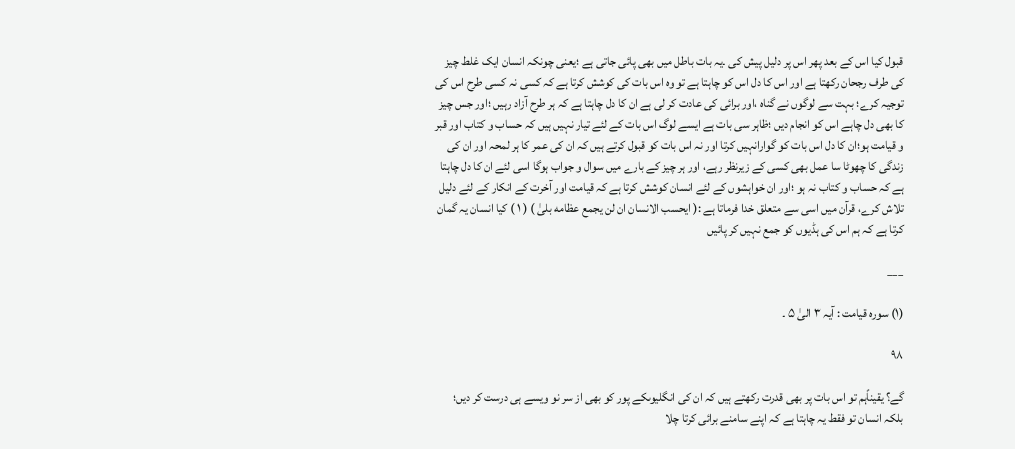قبول کیا اس کے بعد پھر اس پر دلیل پیش کی ۔یہ بات باطل میں بھی پائی جاتی ہے ؛یعنی چونکہ انسان ایک غلط چیز کی طرف رجحان رکھتا ہے اور اس کا دل اس کو چاہتا ہے تو وہ اس بات کی کوشش کرتا ہے کہ کسی نہ کسی طرح اس کی توجیہ کرے؛ بہت سے لوگوں نے گناہ ،اور برائی کی عادت کر لی ہے ان کا دل چاہتا ہے کہ ہر طرح آزاد رہیں ؛اور جس چیز کا بھی دل چاہے اس کو انجام دیں ؛ظاہر سی بات ہے ایسے لوگ اس بات کے لئے تیار نہیں ہیں کہ حساب و کتاب اور قبر و قیامت ہو؛ان کا دل اس بات کو گوارانہیں کرتا اور نہ اس بات کو قبول کرتے ہیں کہ ان کی عمر کا ہر لمحہ اور ان کی زندگی کا چھوٹا سا عمل بھی کسی کے زیرنظر رہے، اور ہر چیز کے بارے میں سوال و جواب ہوگا اسی لئے ان کا دل چاہتا ہے کہ حساب و کتاب نہ ہو ؛اور ان خواہشوں کے لئے انسان کوشش کرتا ہے کہ قیامت اور آخرت کے انکار کے لئے دلیل تلاش کرے، قرآن میں اسی سے متعلق خدا فرماتا ہے :( ایحسب الانسان ان لن یجمع عظامه بلیٰ ) ( ۱ ) کیا انسان یہ گمان کرتا ہے کہ ہم اس کی ہڈیوں کو جمع نہیں کر پائیں

___

(۱) سورہ قیامت : آیہ ۳ الیٰ ۵ ۔

۹۸

گے؟ یقیناًہم تو اس بات پر بھی قدرت رکھتے ہیں کہ ان کی انگلیوںکے پور کو بھی از سر نو ویسے ہی درست کر دیں؛ بلکہ انسان تو فقط یہ چاہتا ہے کہ اپنے سامنے برائی کرتا چلا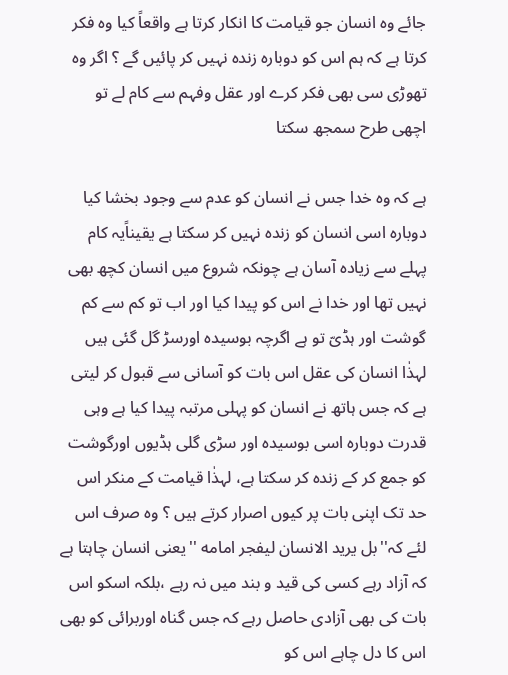جائے وہ انسان جو قیامت کا انکار کرتا ہے واقعاً کیا وہ فکر کرتا ہے کہ ہم اس کو دوبارہ زندہ نہیں کر پائیں گے ؟ اگر وہ تھوڑی سی بھی فکر کرے اور عقل وفہم سے کام لے تو اچھی طرح سمجھ سکتا

ہے کہ وہ خدا جس نے انسان کو عدم سے وجود بخشا کیا دوبارہ اسی انسان کو زندہ نہیں کر سکتا ہے یقیناًیہ کام پہلے سے زیادہ آسان ہے چونکہ شروع میں انسان کچھ بھی نہیں تھا اور خدا نے اس کو پیدا کیا اور اب تو کم سے کم گوشت اور ہڈیّ تو ہے اگرچہ بوسیدہ اورسڑ گل گئی ہیں لہذٰا انسان کی عقل اس بات کو آسانی سے قبول کر لیتی ہے کہ جس ہاتھ نے انسان کو پہلی مرتبہ پیدا کیا ہے وہی قدرت دوبارہ اسی بوسیدہ اور سڑی گلی ہڈیوں اورگوشت کو جمع کر کے زندہ کر سکتا ہے، لہذٰا قیامت کے منکر اس حد تک اپنی بات پر کیوں اصرار کرتے ہیں ؟ وہ صرف اس لئے کہ''بل یرید الانسان لیفجر امامه ''یعنی انسان چاہتا ہے کہ آزاد رہے کسی کی قید و بند میں نہ رہے ،بلکہ اسکو اس بات کی بھی آزادی حاصل رہے کہ جس گناہ اوربرائی کو بھی اس کا دل چاہے اس کو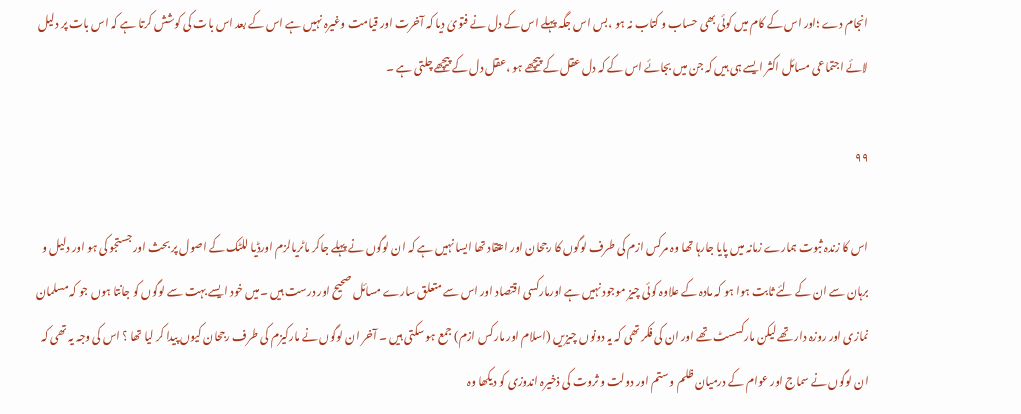انجام دے ؛اور اس کے کام میں کوئی بھی حساب و کتاب نہ ہو ،بس اس جگہ پہلے اس کے دل نے فتویٰ دیا کہ آخرت اور قیامت وغیرہ نہیں ہے اس کے بعد اس بات کی کوشش کرتا ہے کہ اس بات پر دلیل لائے اجتماعی مسائل اکثر ایسے ہی ہیں کہ جن میں بجائے اس کے کہ دل عقل کے پیچھے ہو ،عقل دل کے پیچھے چلتی ہے ۔

۹۹

اس کا زندہ ثبوت ہمارے زمانہ میں پایا جارہا تھا وہ مرکس ازم کی طرف لوگوں کا رجحان اور اعتقاد تھا ایسا نہیں ہے کہ ان لوگوں نے پہلے جاکر ماٹریالزم اورڈیا للٹک کے اصول پر بحث اور جستجو کی ہو اور دلیل و برہان سے ان کے لئے ثابت ہوا ہو کہ مادہ کے علاوہ کوئی چیز موجود نہیں ہے اورمارکسی اقتصاد اور اس سے متعلق سارے مسائل صحیح اور درست ہیں ۔میں خود ایسے بہت سے لوگوں کو جانتا ہوں جو کہ مسلمان نمازی اور روزہ دار تھے لیکن مارکسسٹ تھے اور ان کی فکر تھی کہ یہ دونوں چیزیں (اسلام اور مارکس ازم) جمع ہو سکتی ہیں ۔ آخر ان لوگوں نے مارکیزم کی طرف رجحان کیوں پیدا کر لیا تھا ؟ اس کی وجہ یہ تھی کہ ان لوگوں نے سماج اور عوام کے درمیان ظلم و ستم اور دولت و ثروت کی ذخیرہ اندوزی کو دیکھا وہ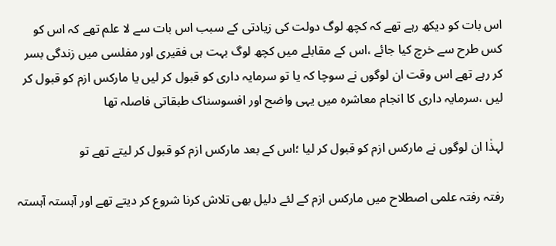اس بات کو دیکھ رہے تھے کہ کچھ لوگ دولت کی زیادتی کے سبب اس بات سے لا علم تھے کہ اس کو کس طرح سے خرچ کیا جائے ،اس کے مقابلے میں کچھ لوگ بہت ہی فقیری اور مفلسی میں زندگی بسر کر رہے تھے اس وقت ان لوگوں نے سوچا کہ یا تو سرمایہ داری کو قبول کر لیں یا مارکس ازم کو قبول کر لیں ،سرمایہ داری کا انجام معاشرہ میں یہی واضح اور افسوسناک طبقاتی فاصلہ تھا

لہذٰا ان لوگوں نے مارکس ازم کو قبول کر لیا ؛اس کے بعد مارکس ازم کو قبول کر لیتے تھے تو

رفتہ رفتہ علمی اصطلاح میں مارکس ازم کے لئے دلیل بھی تلاش کرنا شروع کر دیتے تھے اور آہستہ آہستہ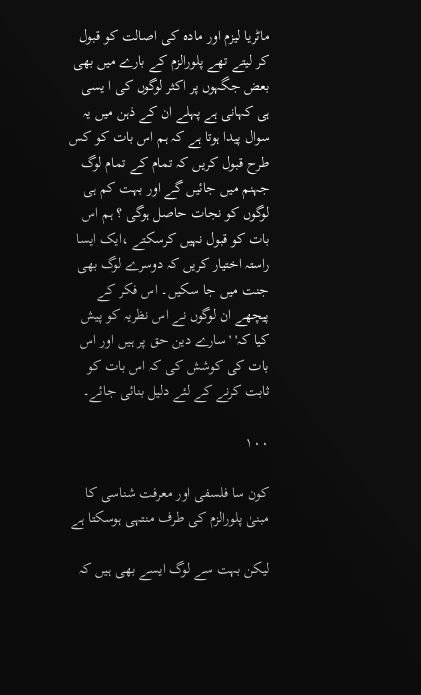ماٹریا لیزم اور مادہ کی اصالت کو قبول کر لیتے تھے پلورالزم کے بارے میں بھی بعض جگہوں پر اکثر لوگوں کی ا یسی ہی کہانی ہے پہلے ان کے ذہن میں یہ سوال پیدا ہوتا ہے کہ ہم اس بات کو کس طرح قبول کریں کہ تمام کے تمام لوگ جہنم میں جائیں گے اور بہت کم ہی لوگوں کو نجات حاصل ہوگی ؟ ہم اس بات کو قبول نہیں کرسکتے ،ایک ایسا راستہ اختیار کریں کہ دوسرے لوگ بھی جنت میں جا سکیں۔ اس فکر کے پیچھے ان لوگوں نے اس نظریہ کو پیش کیا کہ' 'سارے دین حق پر ہیں اور اس بات کی کوشش کی کہ اس بات کو ثابت کرنے کے لئے دلیل بنائی جائے۔

۱۰۰

کون سا فلسفی اور معرفت شناسی کا مبنیٰ پلورالزم کی طرف منتہی ہوسکتا ہے

لیکن بہت سے لوگ ایسے بھی ہیں کہ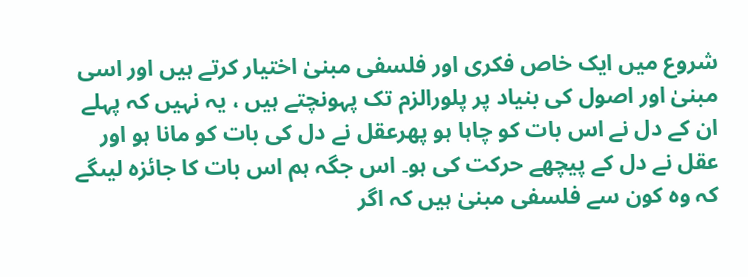شروع میں ایک خاص فکری اور فلسفی مبنیٰ اختیار کرتے ہیں اور اسی مبنیٰ اور اصول کی بنیاد پر پلورالزم تک پہونچتے ہیں ، یہ نہیں کہ پہلے ان کے دل نے اس بات کو چاہا ہو پھرعقل نے دل کی بات کو مانا ہو اور عقل نے دل کے پیچھے حرکت کی ہو۔ اس جگہ ہم اس بات کا جائزہ لیںگے کہ وہ کون سے فلسفی مبنیٰ ہیں کہ اگر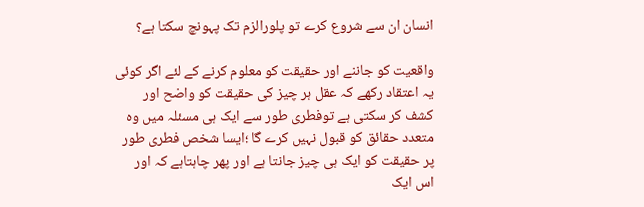انسان ان سے شروع کرے تو پلورالزم تک پہونچ سکتا ہے؟

واقعیت کو جاننے اور حقیقت کو معلوم کرنے کے لئے اگر کوئی یہ اعتقاد رکھے کہ عقل ہر چیز کی حقیقت کو واضح اور کشف کر سکتی ہے توفطری طور سے ایک ہی مسئلہ میں وہ متعدد حقائق کو قبول نہیں کرے گا ؛ایسا شخص فطری طور پر حقیقت کو ایک ہی چیز جانتا ہے اور پھر چاہتاہے کہ اور اس ایک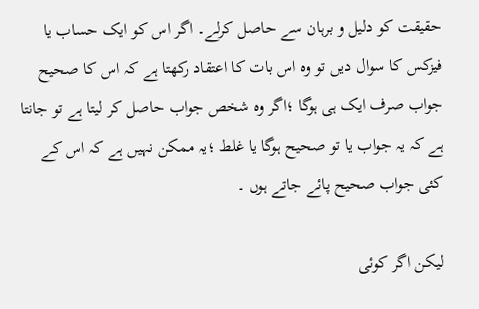حقیقت کو دلیل و برہان سے حاصل کرلے۔ اگر اس کو ایک حساب یا فیزکس کا سوال دیں تو وہ اس بات کا اعتقاد رکھتا ہے کہ اس کا صحیح جواب صرف ایک ہی ہوگا ؛اگر وہ شخص جواب حاصل کر لیتا ہے تو جانتا ہے کہ یہ جواب یا تو صحیح ہوگا یا غلط ؛یہ ممکن نہیں ہے کہ اس کے کئی جواب صحیح پائے جاتے ہوں ۔

لیکن اگر کوئی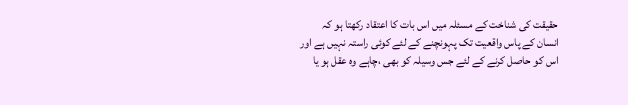حقیقت کی شناخت کے مسئلہ میں اس بات کا اعتقاد رکھتا ہو کہ انسان کے پاس واقعیت تک پہونچنے کے لئے کوئی راستہ نہیں ہے اور اس کو حاصل کرنے کے لئے جس وسیلہ کو بھی ،چاہے وہ عقل ہو یا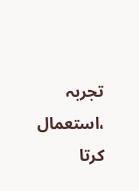تجربہ ،استعمال کرتا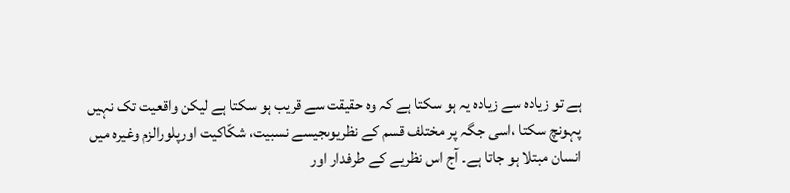ہے تو زیادہ سے زیادہ یہ ہو سکتا ہے کہ وہ حقیقت سے قریب ہو سکتا ہے لیکن واقعیت تک نہیں پہونچ سکتا ،اسی جگہ پر مختلف قسم کے نظریوںجیسے نسبیت، شکّاکیت اورپلورالزم وغیرہ میں انسان مبتلا ہو جاتا ہے۔ آج اس نظریے کے طرفدار اور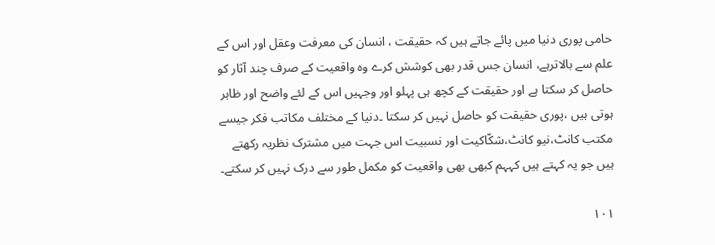حامی پوری دنیا میں پائے جاتے ہیں کہ حقیقت ، انسان کی معرفت وعقل اور اس کے علم سے بالاترہے، انسان جس قدر بھی کوشش کرے وہ واقعیت کے صرف چند آثار کو حاصل کر سکتا ہے اور حقیقت کے کچھ ہی پہلو اور وجہیں اس کے لئے واضح اور ظاہر ہوتی ہیں ،پوری حقیقت کو حاصل نہیں کر سکتا ۔دنیا کے مختلف مکاتب فکر جیسے مکتب کانٹ،نیو کانٹ،شکّاکیت اور نسبیت اس جہت میں مشترک نظریہ رکھتے ہیں جو یہ کہتے ہیں کہہم کبھی بھی واقعیت کو مکمل طور سے درک نہیں کر سکتے۔

۱۰۱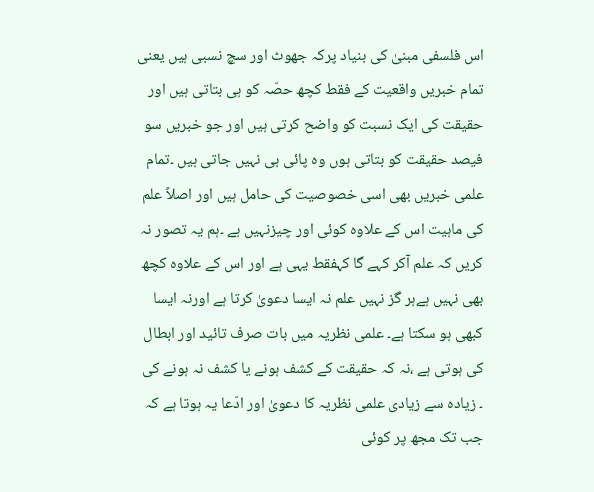اس فلسفی مبنیٰ کی بنیاد پرکہ جھوٹ اور سچ نسبی ہیں یعنی تمام خبریں واقعیت کے فقط کچھ حصّہ کو ہی بتاتی ہیں اور حقیقت کی ایک نسبت کو واضح کرتی ہیں اور جو خبریں سو فیصد حقیقت کو بتاتی ہوں وہ پائی ہی نہیں جاتی ہیں ۔تمام علمی خبریں بھی اسی خصوصیت کی حامل ہیں اور اصلاً علم کی ماہیت اس کے علاوہ کوئی اور چیزنہیں ہے ۔ہم یہ تصور نہ کریں کہ علم آکر کہے گا کہفقط یہی ہے اور اس کے علاوہ کچھ بھی نہیں ہےہر گز نہیں علم نہ ایسا دعویٰ کرتا ہے اورنہ ایسا کبھی ہو سکتا ہے۔ علمی نظریہ میں بات صرف تائید اور ابطال کی ہوتی ہے ،نہ کہ حقیقت کے کشف ہونے یا کشف نہ ہونے کی ۔ زیادہ سے زیادی علمی نظریہ کا دعویٰ اور ادّعا یہ ہوتا ہے کہ جب تک مجھ پر کوئی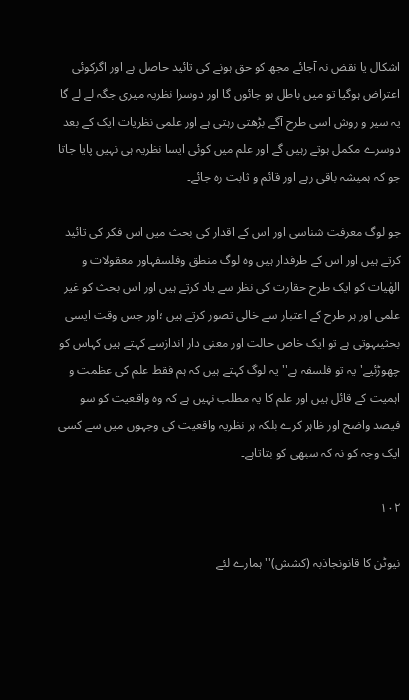اشکال یا نقض نہ آجائے مجھ کو حق ہونے کی تائید حاصل ہے اور اگرکوئی اعتراض ہوگیا تو میں باطل ہو جائوں گا اور دوسرا نظریہ میری جگہ لے لے گا یہ سیر و روش اسی طرح آگے بڑھتی رہتی ہے اور علمی نظریات ایک کے بعد دوسرے مکمل ہوتے رہیں گے اور علم میں کوئی ایسا نظریہ ہی نہیں پایا جاتا جو کہ ہمیشہ باقی رہے اور قائم و ثابت رہ جائے۔

جو لوگ معرفت شناسی اور اس کے اقدار کی بحث میں اس فکر کی تائید کرتے ہیں اور اس کے طرفدار ہیں وہ لوگ منطق وفلسفہاور معقولات و الھٰیات کو ایک طرح حقارت کی نظر سے یاد کرتے ہیں اور اس بحث کو غیر علمی اور ہر طرح کے اعتبار سے خالی تصور کرتے ہیں ؛اور جس وقت ایسی بحثیںہوتی ہے تو ایک خاص حالت اور معنی دار اندازسے کہتے ہیں کہاس کو چھوڑئیے' یہ تو فلسفہ ہے'' یہ لوگ کہتے ہیں کہ ہم فقط علم کی عظمت و اہمیت کے قائل ہیں اور علم کا یہ مطلب نہیں ہے کہ وہ واقعیت کو سو فیصد واضح اور ظاہر کرے بلکہ ہر نظریہ واقعیت کی وجہوں میں سے کسی ایک وجہ کو نہ کہ سبھی کو بتاتاہے۔

۱۰۲

نیوٹن کا قانونجاذبہ (کشش)''ہمارے لئے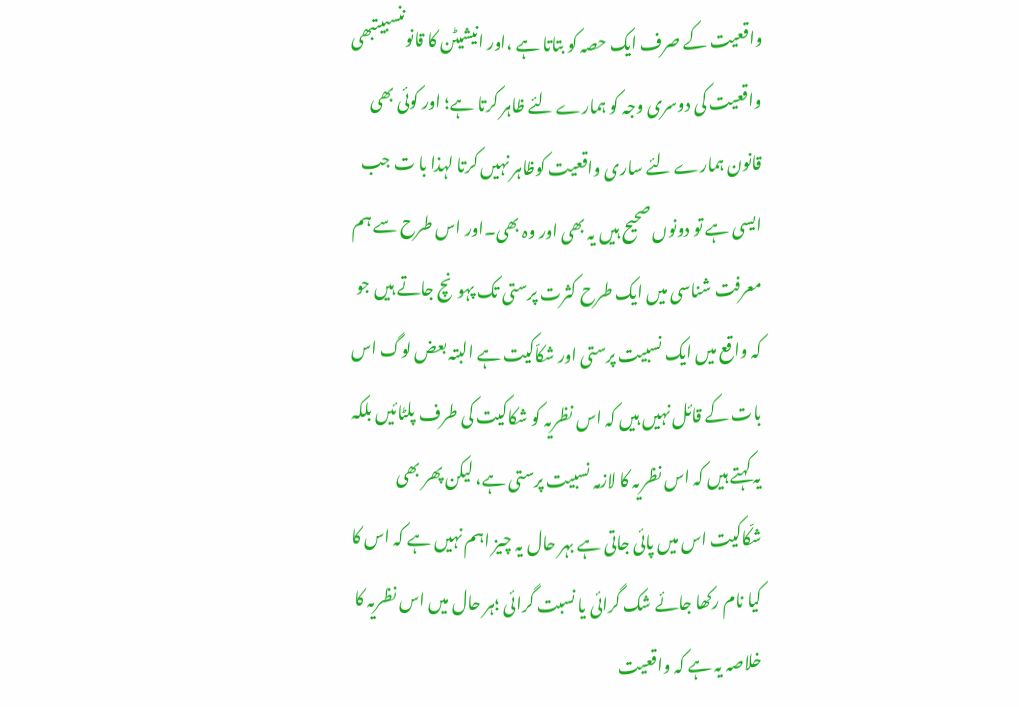واقعیت کے صرف ایک حصہ کو بتاتا ہے ،اور انیشیٹن کا قانوننسبیتبھی واقعیت کی دوسری وجہ کو ہمارے لئے ظاہر کرتا ہے؛ اور کوئی بھی قانون ہمارے لئے ساری واقعیت کوظاہر نہیں کرتا لہذا با ت جب ایسی ہے تو دونوں صحیح ہیں یہ بھی اور وہ بھی۔اور اس طرح سے ہم معرفت شناسی میں ایک طرح کثرت پرستی تک پہونچ جاتے ہیں جو کہ واقع میں ایک نسبیت پرستی اور شکاّکیت ہے البتہ بعض لوگ اس بات کے قائل نہیں ہیں کہ اس نظریہ کو شکاکیت کی طرف پلٹائیں بلکہ یہ کہتے ہیں کہ اس نظریہ کا لازمہ نسبیت پرستی ہے، لیکن پھر بھی شکّاکیت اس میں پائی جاتی ہے بہر حال یہ چیز اہم نہیں ہے کہ اس کا کیا نام رکھا جائے شک گرائی یا نسبت گرائی ؛ہر حال میں اس نظریہ کا خلاصہ یہ ہے کہ واقعیت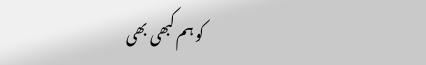کو ہم کبھی بھی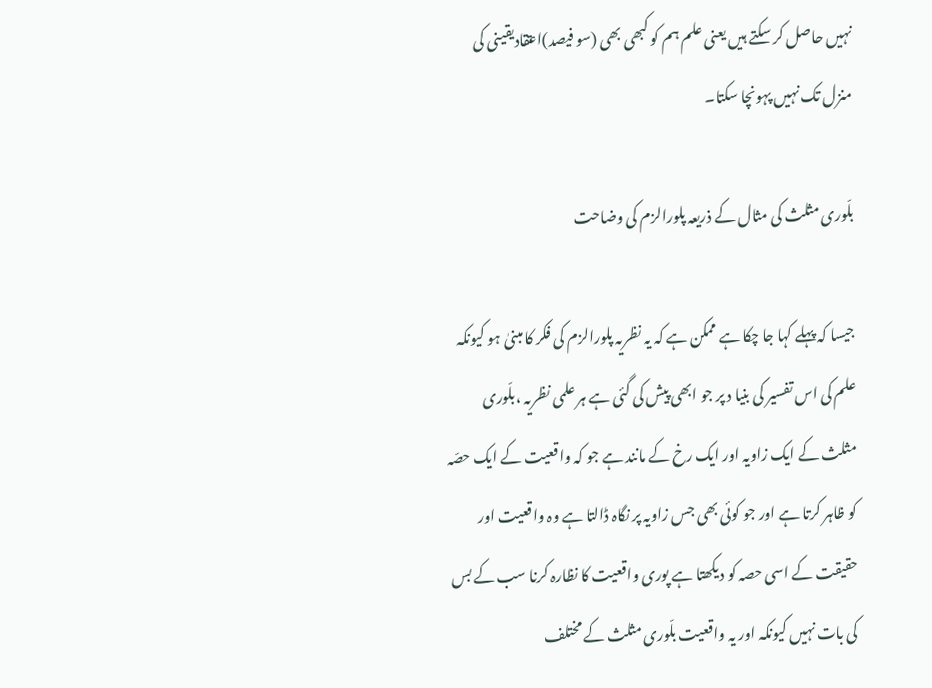نہیں حاصل کر سکتے ہیں یعنی علم ہم کو کبھی بھی (سو فیصد)اعتقادیقینی کی منزل تک نہیں پہونچا سکتا۔

بلّوری مثلث کی مثال کے ذریعہ پلورالزم کی وضاحت

جیسا کہ پہلے کہا جا چکا ہے ممکن ہے کہ یہ نظریہ پلورالزم کی فکر کا مبنیٰ ہو کیونکہ علم کی اس تفسیر کی بنیا د پر جو ابھی پیش کی گئی ہے ہر علمی نظریہ ،بلّوری مثلث کے ایک زاویہ اور ایک رخ کے مانند ہے جو کہ واقعیت کے ایک حصّہ کو ظاہر کرتا ہے اور جو کوئی بھی جس زاویہ پر نگاہ ڈالتا ہے وہ واقعیت اور حقیقت کے اسی حصہ کو دیکھتا ہے پوری واقعیت کا نظارہ کرنا سب کے بس کی بات نہیں کیونکہ اور یہ واقعیت بلّوری مثلث کے مختلف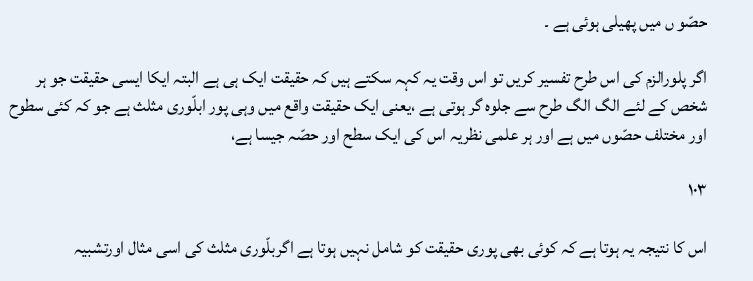حصّو ں میں پھیلی ہوئی ہے ۔

اگر پلورالزم کی اس طرح تفسیر کریں تو اس وقت یہ کہہ سکتے ہیں کہ حقیقت ایک ہی ہے البتہ ایکا ایسی حقیقت جو ہر شخص کے لئے الگ الگ طرح سے جلوہ گر ہوتی ہے ،یعنی ایک حقیقت واقع میں وہی پور ابلّوری مثلث ہے جو کہ کئی سطوح اور مختلف حصّوں میں ہے اور ہر علمی نظریہ اس کی ایک سطح اور حصّہ جیسا ہے،

۱۰۳

اس کا نتیجہ یہ ہوتا ہے کہ کوئی بھی پوری حقیقت کو شامل نہیں ہوتا ہے اگربلّوری مثلث کی اسی مثال اورتشبیہ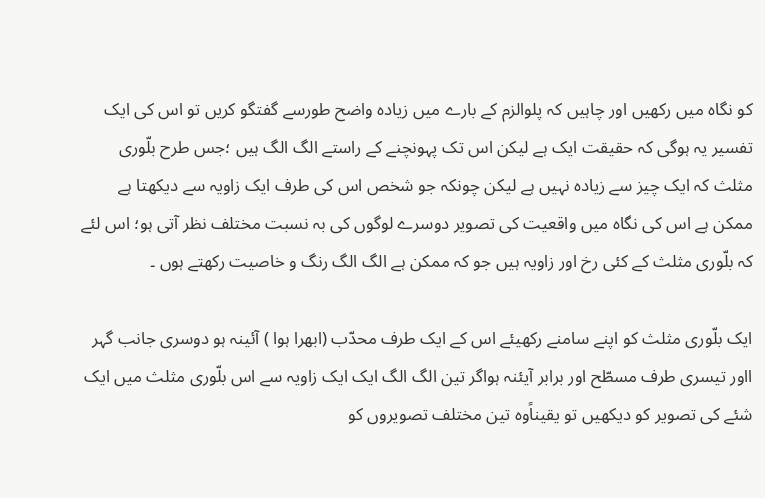کو نگاہ میں رکھیں اور چاہیں کہ پلوالزم کے بارے میں زیادہ واضح طورسے گفتگو کریں تو اس کی ایک تفسیر یہ ہوگی کہ حقیقت ایک ہے لیکن اس تک پہونچنے کے راستے الگ الگ ہیں ؛جس طرح بلّوری مثلث کہ ایک چیز سے زیادہ نہیں ہے لیکن چونکہ جو شخص اس کی طرف ایک زاویہ سے دیکھتا ہے ممکن ہے اس کی نگاہ میں واقعیت کی تصویر دوسرے لوگوں کی بہ نسبت مختلف نظر آتی ہو؛ اس لئے کہ بلّوری مثلث کے کئی رخ اور زاویہ ہیں جو کہ ممکن ہے الگ الگ رنگ و خاصیت رکھتے ہوں ۔

ایک بلّوری مثلث کو اپنے سامنے رکھیئے اس کے ایک طرف محدّب (ابھرا ہوا ) آئینہ ہو دوسری جانب گہر ااور تیسری طرف مسطّح اور برابر آیئنہ ہواگر تین الگ الگ ایک ایک زاویہ سے اس بلّوری مثلث میں ایک شئے کی تصویر کو دیکھیں تو یقیناًوہ تین مختلف تصویروں کو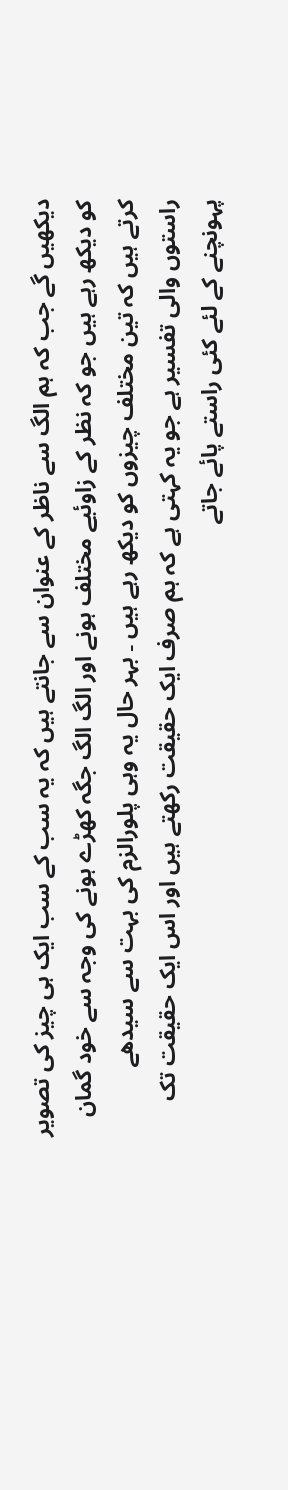دیکھیں گے جب کہ ہم الگ سے ناظر کے عنوان سے جانتے ہیں کہ یہ سب کے سب ایک ہی چیز کی تصویر کو دیکھ رہے ہیں جو کہ نظر کے زاوئیے مختلف ہونے اور الگ الگ جگہ کھڑے ہونے کی وجہ سے خود گمان کرتے ہیں کہ تین مختلف چیزوں کو دیکھ رہے ہیں ۔ بہر حال یہ وہی پلورالزم کی بہت سے سیدھے راستوں والی تفسیر ہے جو یہ کہتی ہے کہ ہم صرف ایک حقیقت رکھتے ہیں اور اس ایک حقیقت تک پہونچنے کے لئے کئی راستے پائے جاتے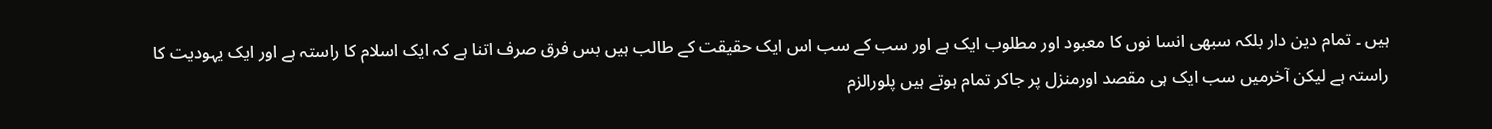ہیں ۔ تمام دین دار بلکہ سبھی انسا نوں کا معبود اور مطلوب ایک ہے اور سب کے سب اس ایک حقیقت کے طالب ہیں بس فرق صرف اتنا ہے کہ ایک اسلام کا راستہ ہے اور ایک یہودیت کا راستہ ہے لیکن آخرمیں سب ایک ہی مقصد اورمنزل پر جاکر تمام ہوتے ہیں پلورالزم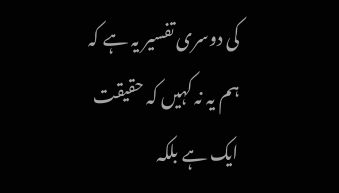کی دوسری تفسیر یہ ہے کہ ہم یہ نہ کہیں کہ حقیقت ایک ہے بلکہ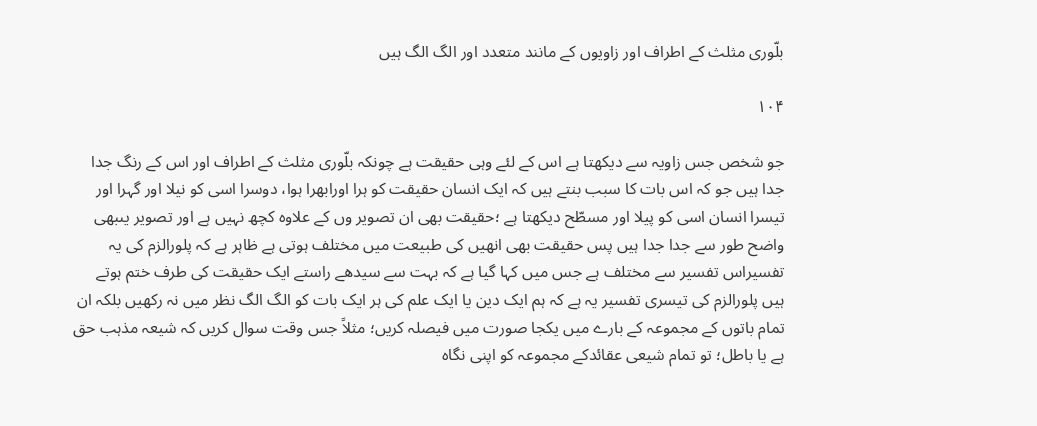بلّوری مثلث کے اطراف اور زاویوں کے مانند متعدد اور الگ الگ ہیں

۱۰۴

جو شخص جس زاویہ سے دیکھتا ہے اس کے لئے وہی حقیقت ہے چونکہ بلّوری مثلث کے اطراف اور اس کے رنگ جدا جدا ہیں جو کہ اس بات کا سبب بنتے ہیں کہ ایک انسان حقیقت کو ہرا اورابھرا ہوا، دوسرا اسی کو نیلا اور گہرا اور تیسرا انسان اسی کو پیلا اور مسطّح دیکھتا ہے ؛حقیقت بھی ان تصویر وں کے علاوہ کچھ نہیں ہے اور تصویر یںبھی واضح طور سے جدا جدا ہیں پس حقیقت بھی انھیں کی طبیعت میں مختلف ہوتی ہے ظاہر ہے کہ پلورالزم کی یہ تفسیراس تفسیر سے مختلف ہے جس میں کہا گیا ہے کہ بہت سے سیدھے راستے ایک حقیقت کی طرف ختم ہوتے ہیں پلورالزم کی تیسری تفسیر یہ ہے کہ ہم ایک دین یا ایک علم کی ہر ایک بات کو الگ الگ نظر میں نہ رکھیں بلکہ ان تمام باتوں کے مجموعہ کے بارے میں یکجا صورت میں فیصلہ کریں؛ مثلاً جس وقت سوال کریں کہ شیعہ مذہب حق ہے یا باطل؛ تو تمام شیعی عقائدکے مجموعہ کو اپنی نگاہ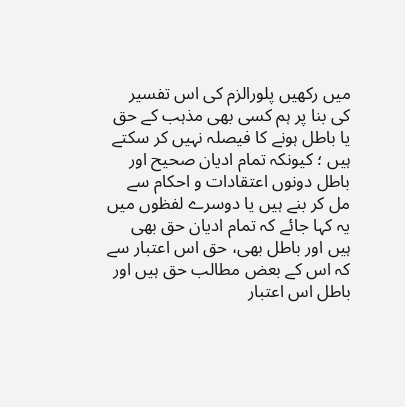میں رکھیں پلورالزم کی اس تفسیر کی بنا پر ہم کسی بھی مذہب کے حق یا باطل ہونے کا فیصلہ نہیں کر سکتے ہیں ؛ کیونکہ تمام ادیان صحیح اور باطل دونوں اعتقادات و احکام سے مل کر بنے ہیں یا دوسرے لفظوں میں یہ کہا جائے کہ تمام ادیان حق بھی ہیں اور باطل بھی، حق اس اعتبار سے کہ اس کے بعض مطالب حق ہیں اور باطل اس اعتبار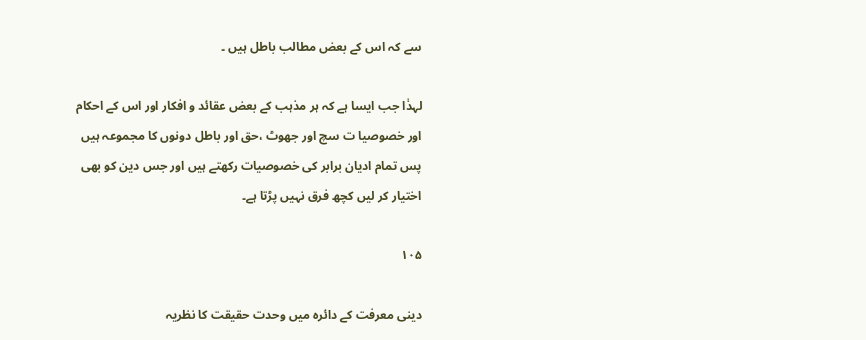سے کہ اس کے بعض مطالب باطل ہیں ۔

لہذٰا جب ایسا ہے کہ ہر مذہب کے بعض عقائد و افکار اور اس کے احکام اور خصوصیا ت سچ اور جھوٹ ،حق اور باطل دونوں کا مجموعہ ہیں پس تمام ادیان برابر کی خصوصیات رکھتے ہیں اور جس دین کو بھی اختیار کر لیں کچھ فرق نہیں پڑتا ہے۔

۱۰۵

دینی معرفت کے دائرہ میں وحدت حقیقت کا نظریہ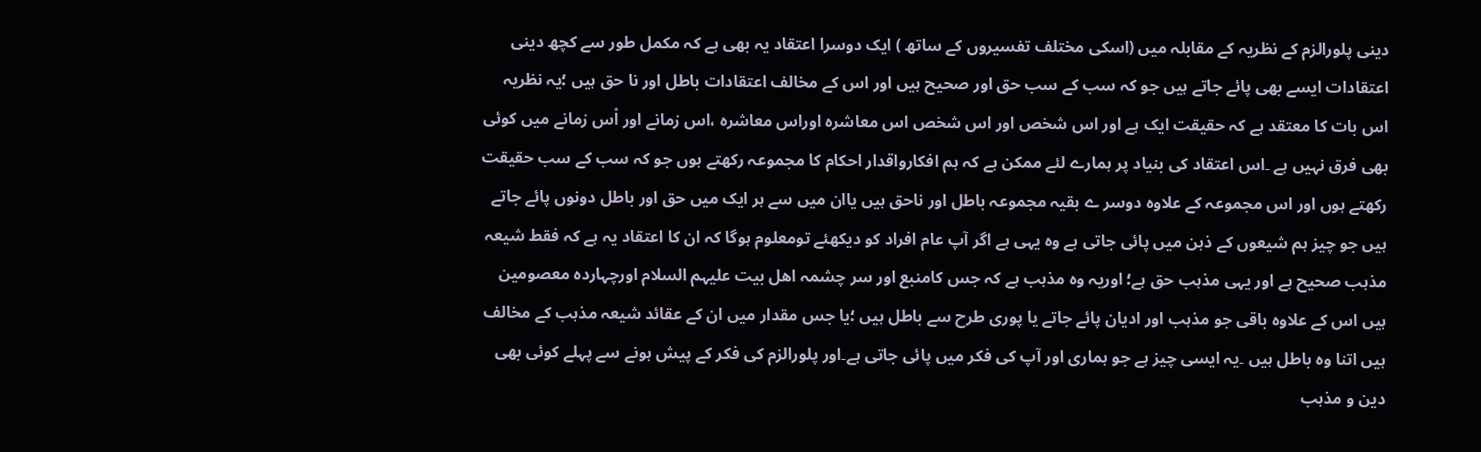دینی پلورالزم کے نظریہ کے مقابلہ میں (اسکی مختلف تفسیروں کے ساتھ ) ایک دوسرا اعتقاد یہ بھی ہے کہ مکمل طور سے کچھ دینی اعتقادات ایسے بھی پائے جاتے ہیں جو کہ سب کے سب حق اور صحیح ہیں اور اس کے مخالف اعتقادات باطل اور نا حق ہیں ؛یہ نظریہ اس بات کا معتقد ہے کہ حقیقت ایک ہے اور اس شخص اور اس شخص اس معاشرہ اوراس معاشرہ ،اس زمانے اور اْس زمانے میں کوئی بھی فرق نہیں ہے ۔اس اعتقاد کی بنیاد پر ہمارے لئے ممکن ہے کہ ہم افکارواقدار احکام کا مجموعہ رکھتے ہوں جو کہ سب کے سب حقیقت رکھتے ہوں اور اس مجموعہ کے علاوہ دوسر ے بقیہ مجموعہ باطل اور ناحق ہیں یاان میں سے ہر ایک میں حق اور باطل دونوں پائے جاتے ہیں جو چیز ہم شیعوں کے ذہن میں پائی جاتی ہے وہ یہی ہے اگر آپ عام افراد کو دیکھئے تومعلوم ہوگا کہ ان کا اعتقاد یہ ہے کہ فقط شیعہ مذہب صحیح ہے اور یہی مذہب حق ہے؛ اوریہ وہ مذہب ہے کہ جس کامنبع اور سر چشمہ اھل بیت علیہم السلام اورچہاردہ معصومین ہیں اس کے علاوہ باقی جو مذہب اور ادیان پائے جاتے یا پوری طرح سے باطل ہیں ؛یا جس مقدار میں ان کے عقائد شیعہ مذہب کے مخالف ہیں اتنا وہ باطل ہیں ۔یہ ایسی چیز ہے جو ہماری اور آپ کی فکر میں پائی جاتی ہے۔اور پلورالزم کی فکر کے پیش ہونے سے پہلے کوئی بھی دین و مذہب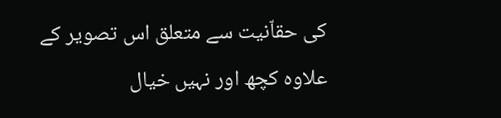کی حقاّنیت سے متعلق اس تصویر کے علاوہ کچھ اور نہیں خیال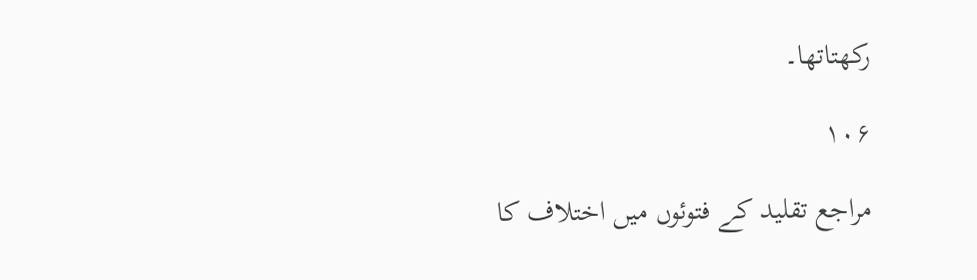رکھتاتھا۔

۱۰۶

مراجع تقلید کے فتوئوں میں اختلاف کا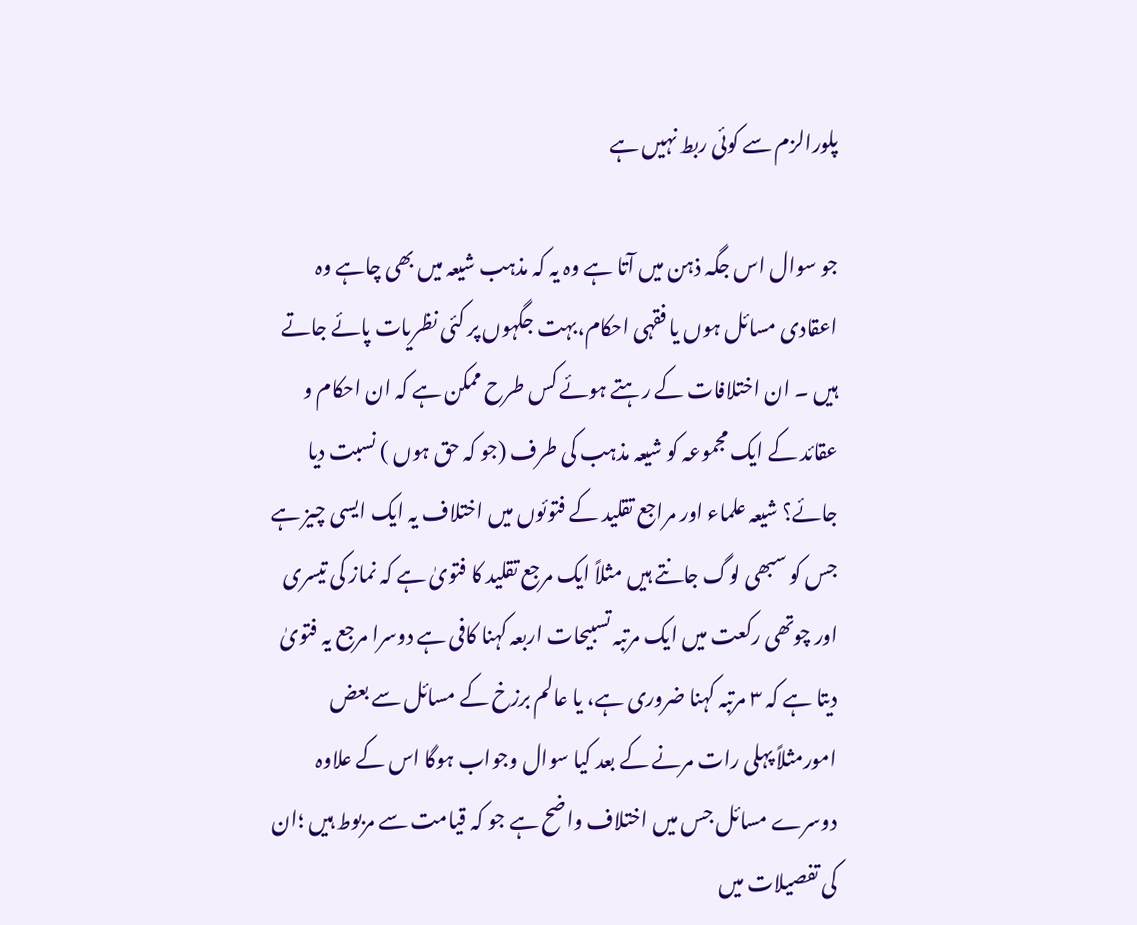پلورالزم سے کوئی ربط نہیں ہے

جو سوال اس جگہ ذہن میں آتا ہے وہ یہ کہ مذہب شیعہ میں بھی چاہے وہ اعقادی مسائل ہوں یا فقہی احکام،بہت جگہوں پر کئی نظریات پائے جاتے ہیں ۔ ان اختلافات کے رہتے ہوئے کس طرح ممکن ہے کہ ان احکام و عقائد کے ایک مجموعہ کو شیعہ مذہب کی طرف (جو کہ حق ہوں ) نسبت دیا جائے؟ شیعہ علماء اور مراجع تقلید کے فتوئوں میں اختلاف یہ ایک ایسی چیز ہے جس کو سبھی لوگ جانتے ہیں مثلاً ایک مرجع تقلید کا فتویٰ ہے کہ نماز کی تیسری اور چوتھی رکعت میں ایک مرتبہ تسبیحات اربعہ کہنا کافی ہے دوسرا مرجع یہ فتویٰ دیتا ہے کہ ۳ مرتبہ کہنا ضروری ہے، یا عالم برزخ کے مسائل سے بعض امورمثلاً پہلی رات مرنے کے بعد کیا سوال وجواب ہوگا اس کے علاوہ دوسرے مسائل جس میں اختلاف واضح ہے جو کہ قیامت سے مربوط ہیں ؛ان کی تفصیلات میں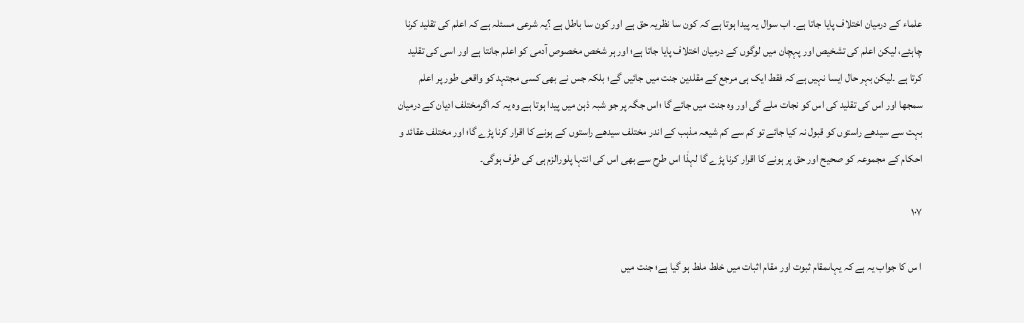علماء کے درمیان اختلاف پایا جاتا ہے۔ اب سوال یہ پیدا ہوتا ہے کہ کون سا نظریہ حق ہے اور کون سا باطل ہے ؟یہ شرعی مسئلہ ہے کہ اعلم کی تقلید کرنا چاہئے، لیکن اعلم کی تشخیص اور پہچان میں لوگوں کے درمیان اختلاف پایا جاتا ہے؛ اور ہر شخص مخصوص آدمی کو اعلم جانتا ہے اور اسی کی تقلید کرتا ہے ۔لیکن بہر حال ایسا نہیں ہے کہ فقط ایک ہی مرجع کے مقلدین جنت میں جائیں گے؛ بلکہ جس نے بھی کسی مجتہد کو واقعی طور پر اعلم سمجھا اور اس کی تقلید کی اس کو نجات ملے گی اور وہ جنت میں جائے گا ؛اس جگہ پر جو شبہ ذہن میں پیدا ہوتا ہے وہ یہ کہ اگرمختلف ادیان کے درمیان بہت سے سیدھے راستوں کو قبول نہ کیا جائے تو کم سے کم شیعہ مذہب کے اندر مختلف سیدھے راستوں کے ہونے کا اقرار کرنا پڑے گا؛ اور مختلف عقائد و احکام کے مجموعہ کو صحیح اور حق پر ہونے کا اقرار کرنا پڑے گا لہذٰا اس طرح سے بھی اس کی انتہا پلورالزم ہی کی طرف ہوگی۔

۱۰۷

ا س کا جواب یہ ہے کہ یہاںمقام ثبوت اور مقام اثبات میں خلط ملط ہو گیا ہے؛ جنت میں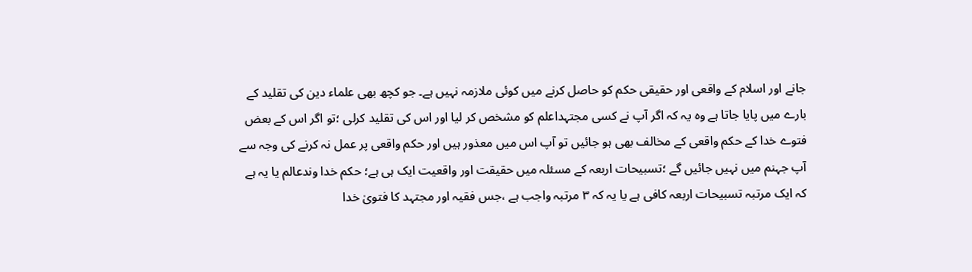جانے اور اسلام کے واقعی اور حقیقی حکم کو حاصل کرنے میں کوئی ملازمہ نہیں ہے۔ جو کچھ بھی علماء دین کی تقلید کے بارے میں پایا جاتا ہے وہ یہ کہ اگر آپ نے کسی مجتہداعلم کو مشخص کر لیا اور اس کی تقلید کرلی ؛تو اگر اس کے بعض فتوے خدا کے حکم واقعی کے مخالف بھی ہو جائیں تو آپ اس میں معذور ہیں اور حکم واقعی پر عمل نہ کرنے کی وجہ سے آپ جہنم میں نہیں جائیں گے ؛تسبیحات اربعہ کے مسئلہ میں حقیقت اور واقعیت ایک ہی ہے؛ حکم خدا وندعالم یا یہ ہے کہ ایک مرتبہ تسبیحات اربعہ کافی ہے یا یہ کہ ۳ مرتبہ واجب ہے ،جس فقیہ اور مجتہد کا فتویٰ خدا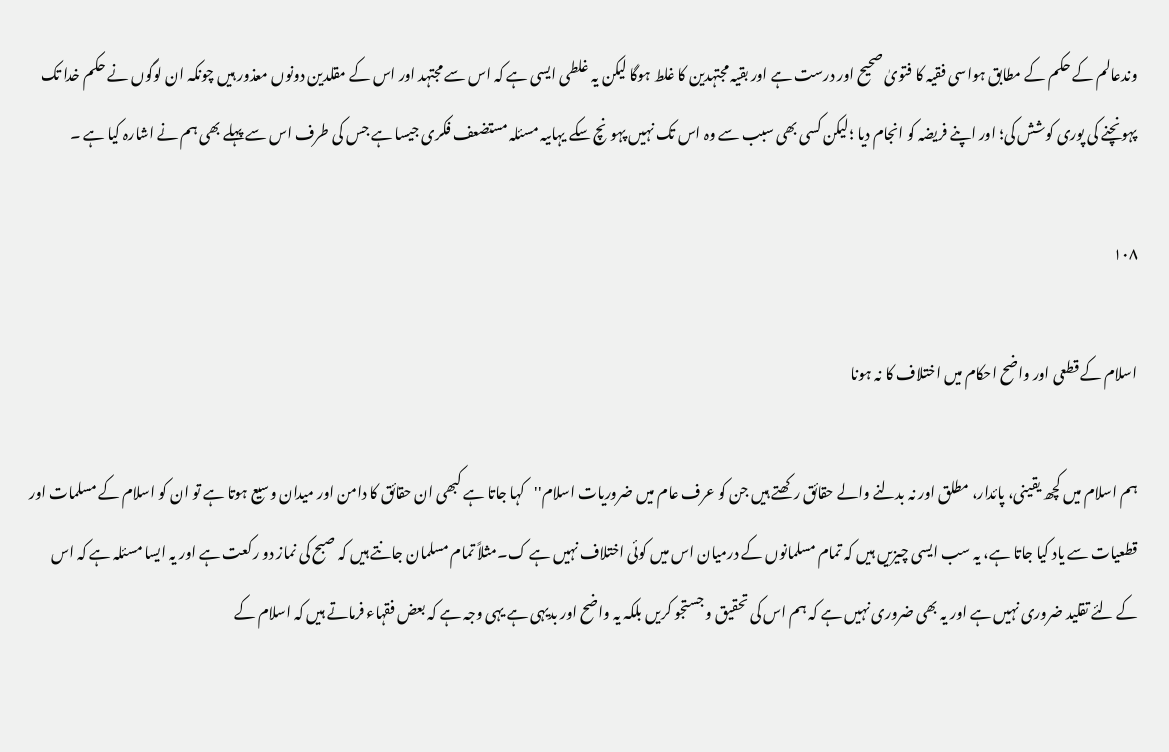وندعالم کے حکم کے مطابق ہواسی فقیہ کا فتویٰ صحیح اور درست ہے اور بقیہ مجتہدین کا غلط ہوگا لیکن یہ غلطی ایسی ہے کہ اس سے مجتہد اور اس کے مقلدین دونوں معذور ہیں چونکہ ان لوگوں نے حکم خدا تک پہونچنے کی پوری کوشش کی؛ اور اپنے فریضہ کو انجام دیا ؛لیکن کسی بھی سبب سے وہ اس تک نہیں پہونچ سکے یہاںیہ مسئلہ مستضعف فکری جیسا ہے جس کی طرف اس سے پہلے بھی ہم نے اشارہ کیا ہے ۔

۱۰۸

اسلام کے قطعی اور واضح احکام میں اختلاف کا نہ ہونا

ہم اسلام میں کچھ یقینی، پائدار، مطلق اور نہ بدلنے والے حقائق رکھتے ہیں جن کو عرف عام میں ضروریات اسلام''کہا جاتا ہے کبھی ان حقائق کا دامن اور میدان وسیع ہوتا ہے تو ان کو اسلام کے مسلمات اور قطعیات سے یاد کیا جاتا ہے، یہ سب ایسی چیزیں ہیں کہ تمام مسلمانوں کے درمیان اس میں کوئی اختلاف نہیں ہے ک۔مثلاً تمام مسلمان جانتے ہیں کہ صبح کی نماز دو رکعت ہے اور یہ ایسا مسئلہ ہے کہ اس کے لئے تقلید ضروری نہیں ہے اور یہ بھی ضروری نہیں ہے کہ ہم اس کی تحقیق و جستجو کریں بلکہ یہ واضح اور بدیہی ہے یہی وجہ ہے کہ بعض فقہاء فرماتے ہیں کہ اسلام کے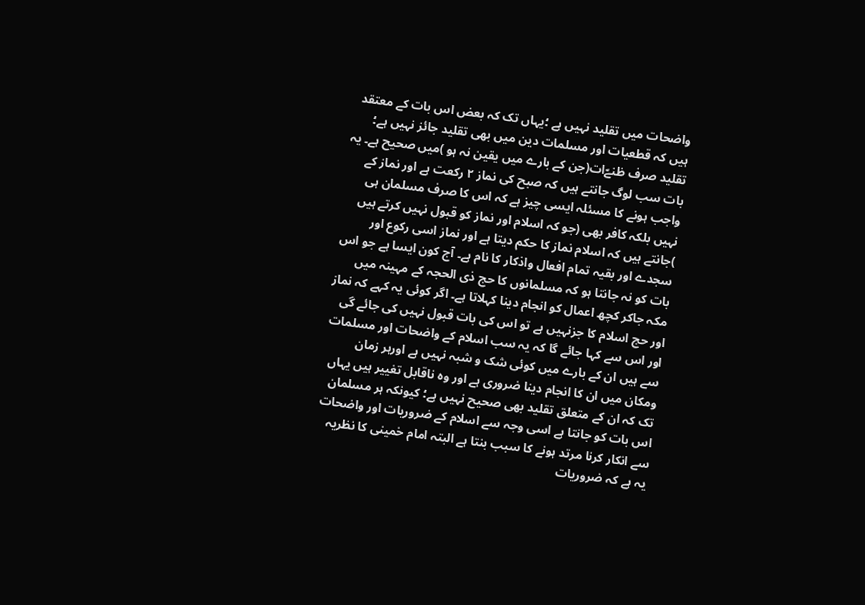واضحات میں تقلید نہیں ہے ؛یہاں تک کہ بعض اس بات کے معتقد ہیں کہ قطعیات اور مسلمات دین میں بھی تقلید جائز نہیں ہے؛ تقلید صرف ظنےّات(جن کے بارے میں یقین نہ ہو )میں صحیح ہے۔ یہ بات سب لوگ جانتے ہیں کہ صبح کی نماز ۲ رکعت ہے اور نماز کے واجب ہونے کا مسئلہ ایسی چیز ہے کہ اس کا صرف مسلمان ہی نہیں بلکہ کافر بھی (جو کہ اسلام اور نماز کو قبول نہیں کرتے ہیں )جانتے ہیں کہ اسلام نماز کا حکم دیتا ہے اور نماز اسی رکوع اور سجدے اور بقیہ تمام افعال واذکار کا نام ہے۔ آج کون ایسا ہے جو اس بات کو نہ جانتا ہو کہ مسلمانوں کا حج ذی الحجہ کے مہینہ میں مکہ جاکر کچھ اعمال کو انجام دینا کہلاتا ہے۔ اگر کوئی یہ کہے کہ نماز اور حج اسلام کا جزنہیں ہے تو اس کی بات قبول نہیں کی جائے گی اور اس سے کہا جائے گا کہ یہ سب اسلام کے واضحات اور مسلمات سے ہیں ان کے بارے میں کوئی شک و شبہ نہیں ہے اورہر زمان ومکان میں ان کا انجام دینا ضروری ہے اور وہ ناقابل تغییر ہیں یہاں تک کہ ان کے متعلق تقلید بھی صحیح نہیں ہے؛ کیونکہ ہر مسلمان اس بات کو جانتا ہے اسی وجہ سے اسلام کے ضروریات اور واضحات سے انکار کرنا مرتد ہونے کا سبب بنتا ہے البتہ امام خمینی کا نظریہ یہ ہے کہ ضروریات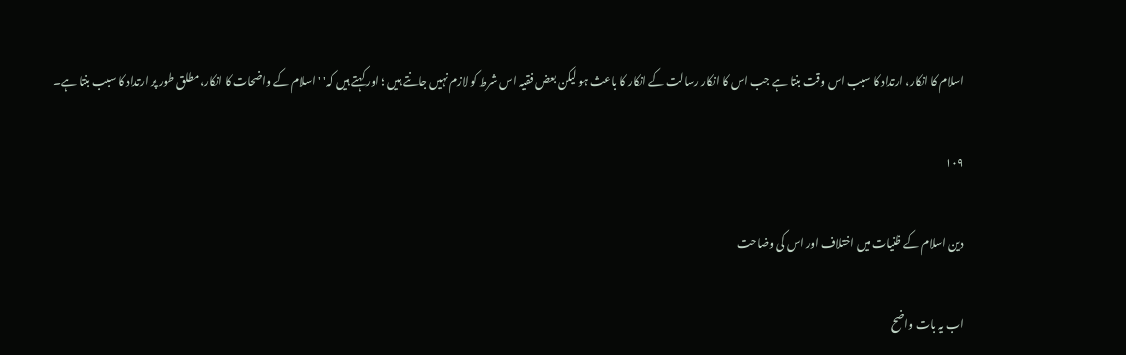اسلام کا انکار، ارتداد کا سبب اس وقت بنتا ہے جب اس کا انکار رسالت کے انکار کا باعث ہو لیکن بعض فقیہ اس شرط کو لازم نہیں جانتے ہیں ؛ اور کہتے ہیں کہ' ' اسلام کے واضحات کا انکار،مطلق طور پر ارتداد کا سبب بنتا ہے۔

۱۰۹

دین اسلام کے ظنیات میں اختلاف اور اس کی وضاحت

اب یہ بات واضح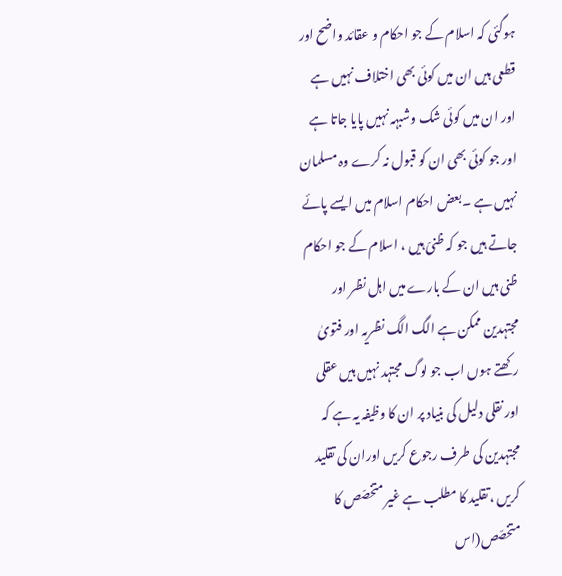ہوگئی کہ اسلام کے جو احکام و عقائد واضح اور قطعی ہیں ان میں کوئی بھی اختلاف نہیں ہے اور ان میں کوئی شک وشبہہ نہیں پایا جاتا ہے اور جو کوئی بھی ان کو قبول نہ کرے وہ مسلمان نہیں ہے ۔بعض احکام اسلام میں ایسے پائے جاتے ہیں جو کہ ظنیّ ہیں ، اسلام کے جو احکام ظنی ہیں ان کے بارے میں اہل نظر اور مجتہدین ممکن ہے الگ الگ نظریہ اور فتویٰ رکھتے ہوں اب جو لوگ مجتہد نہیں ہیں عقلی اور نقلی دلیل کی بنیاد پر ان کا وظیفہ یہ ہے کہ مجتہدین کی طرف رجوع کریں اوران کی تقلید کریں ،تقلید کا مطلب ہے غیر متخصّص کا متخصّص(اس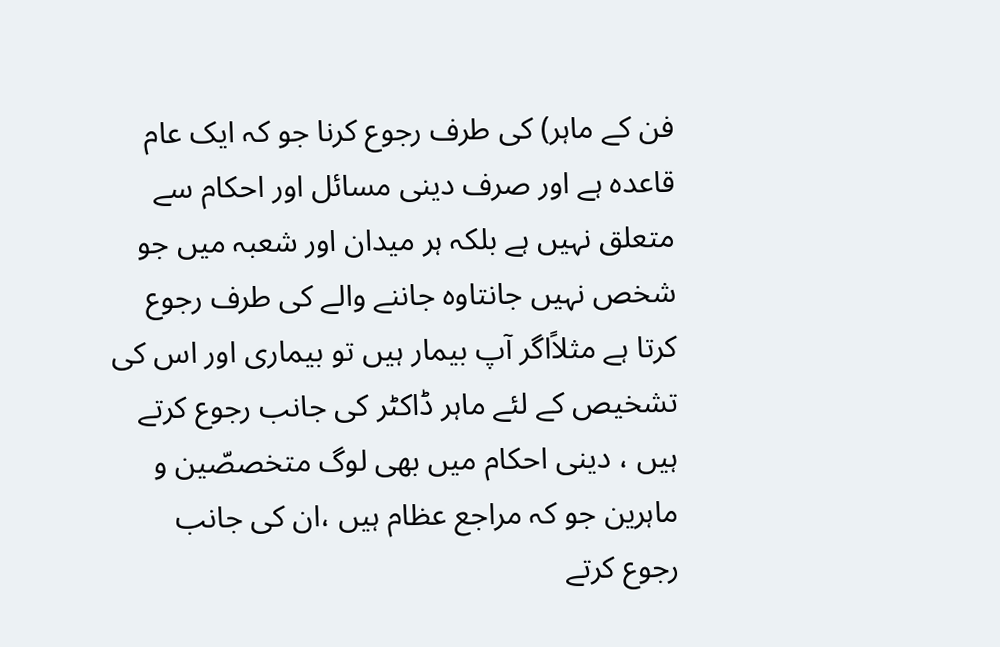فن کے ماہر) کی طرف رجوع کرنا جو کہ ایک عام قاعدہ ہے اور صرف دینی مسائل اور احکام سے متعلق نہیں ہے بلکہ ہر میدان اور شعبہ میں جو شخص نہیں جانتاوہ جاننے والے کی طرف رجوع کرتا ہے مثلاًاگر آپ بیمار ہیں تو بیماری اور اس کی تشخیص کے لئے ماہر ڈاکٹر کی جانب رجوع کرتے ہیں ، دینی احکام میں بھی لوگ متخصصّین و ماہرین جو کہ مراجع عظام ہیں ،ان کی جانب رجوع کرتے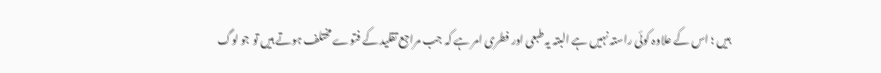ہیں ؛ اس کے علاوہ کوئی راستہ نہیں ہے البتہ یہ طبعی اور فطری امر ہے کہ جب مراجع تقلید کے فتوے مختلف ہوتے ہیں تو جو لوگ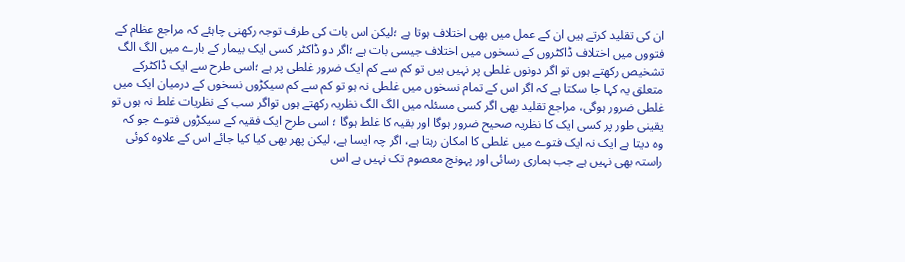ان کی تقلید کرتے ہیں ان کے عمل میں بھی اختلاف ہوتا ہے ؛لیکن اس بات کی طرف توجہ رکھنی چاہئے کہ مراجع عظام کے فتووں میں اختلاف ڈاکٹروں کے نسخوں میں اختلاف جیسی بات ہے ؛اگر دو ڈاکٹر کسی ایک بیمار کے بارے میں الگ الگ تشخیص رکھتے ہوں تو اگر دونوں غلطی پر نہیں ہیں تو کم سے کم ایک ضرور غلطی پر ہے ؛اسی طرح سے ایک ڈاکٹرکے متعلق یہ کہا جا سکتا ہے کہ اگر اس کے تمام نسخوں میں غلطی نہ ہو تو کم سے کم سیکڑوں نسخوں کے درمیان ایک میں غلطی ضرور ہوگی، مراجع تقلید بھی اگر کسی مسئلہ میں الگ الگ نظریہ رکھتے ہوں تواگر سب کے نظریات غلط نہ ہوں تو یقینی طور پر کسی ایک کا نظریہ صحیح ضرور ہوگا اور بقیہ کا غلط ہوگا ؛ اسی طرح ایک فقیہ کے سیکڑوں فتوے جو کہ وہ دیتا ہے ایک نہ ایک فتوے میں غلطی کا امکان رہتا ہے، اگر چہ ایسا ہے، لیکن پھر بھی کیا کیا جائے اس کے علاوہ کوئی راستہ بھی نہیں ہے جب ہماری رسائی اور پہونچ معصوم تک نہیں ہے اس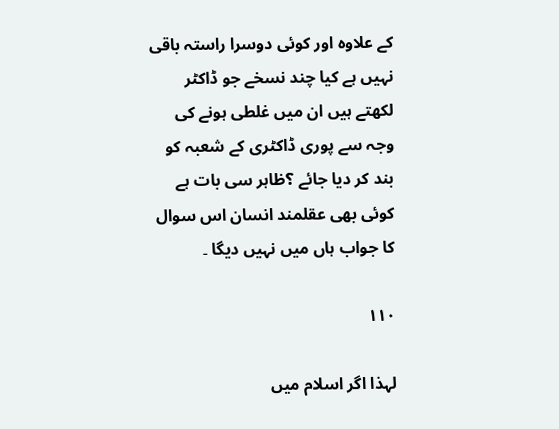کے علاوہ اور کوئی دوسرا راستہ باقی نہیں ہے کیا چند نسخے جو ڈاکٹر لکھتے ہیں ان میں غلطی ہونے کی وجہ سے پوری ڈاکٹری کے شعبہ کو بند کر دیا جائے ؟ظاہر سی بات ہے کوئی بھی عقلمند انسان اس سوال کا جواب ہاں میں نہیں دیگا ۔

۱۱۰

لہذا اگر اسلام میں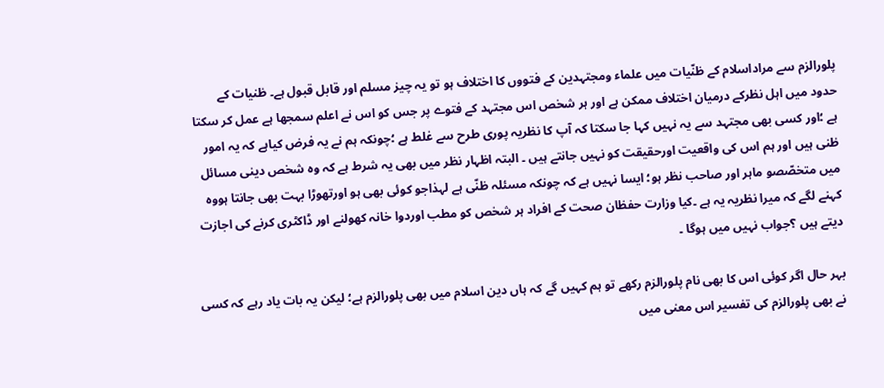پلورالزم سے مراداسلام کے ظنّیات میں علماء ومجتہدین کے فتووں کا اختلاف ہو تو یہ چیز مسلم اور قابل قبول ہے۔ ظنیات کے حدود میں اہل نظرکے درمیان اختلاف ممکن ہے اور ہر شخص اس مجتہد کے فتوے پر جس کو اس نے اعلم سمجھا ہے عمل کر سکتا ہے ؛اور کسی بھی مجتہد سے یہ نہیں کہا جا سکتا کہ آپ کا نظریہ پوری طرح سے غلط ہے ؛چونکہ ہم نے یہ فرض کیاہے کہ یہ امور ظنی ہیں اور ہم اس کی واقعیت اورحقیقت کو نہیں جانتے ہیں ۔ البتہ اظہار نظر میں بھی یہ شرط ہے کہ وہ شخص دینی مسائل میں متخصّصو ماہر اور صاحب نظر ہو؛ ایسا نہیں ہے کہ چونکہ مسئلہ ظنّی ہے لہذاجو کوئی بھی ہو اورتھوڑا بہت بھی جانتا ہووہ کہنے لگے کہ میرا نظریہ یہ ہے ۔کیا وزارت حفظان صحت کے افراد ہر شخص کو مطب اوردوا خانہ کھولنے اور ڈاکٹری کرنے کی اجازت دیتے ہیں ؟جواب نہیں میں ہوگا ۔

بہر حال اگر کوئی اس کا بھی نام پلورالزم رکھے تو ہم کہیں گے کہ ہاں دین اسلام میں بھی پلورالزم ہے؛ لیکن یہ بات یاد رہے کہ کسی نے بھی پلورالزم کی تفسیر اس معنی میں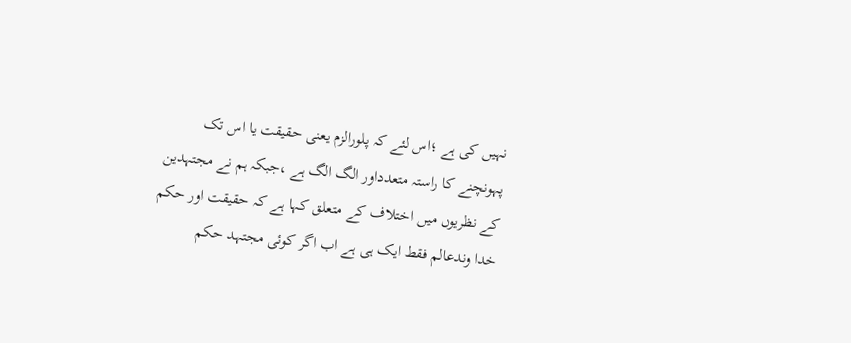نہیں کی ہے ؛اس لئے کہ پلورالزم یعنی حقیقت یا اس تک پہونچنے کا راستہ متعدداور الگ الگ ہے ،جبکہ ہم نے مجتہدین کے نظریوں میں اختلاف کے متعلق کہا ہے کہ حقیقت اور حکم خدا وندعالم فقط ایک ہی ہے اب اگر کوئی مجتہد حکم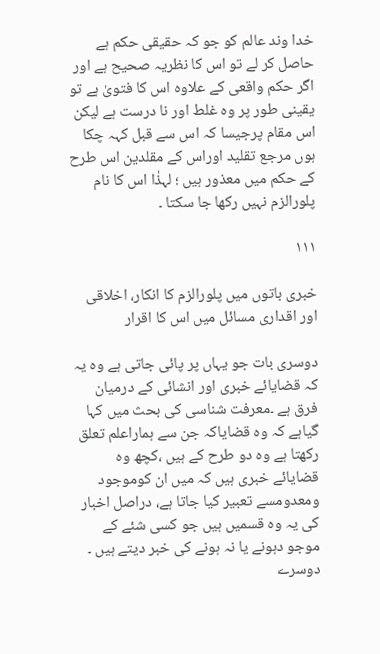خدا وند عالم کو جو کہ حقیقی حکم ہے حاصل کر لے تو اس کا نظریہ صحیح ہے اور اگر حکم واقعی کے علاوہ اس کا فتویٰ ہے تو یقینی طور پر وہ غلط اور نا درست ہے لیکن اس مقام پرجیسا کہ اس سے قبل کہہ چکا ہوں مرجع تقلید اوراس کے مقلدین اس طرح کے حکم میں معذور ہیں ؛ لہذٰا اس کا نام پلورالزم نہیں رکھا جا سکتا ۔

۱۱۱

خبری باتوں میں پلورالزم کا انکار، اخلاقی اور اقداری مسائل میں اس کا اقرار

دوسری بات جو یہاں پر پائی جاتی ہے وہ یہ کہ قضایائے خبری اور انشائی کے درمیان فرق ہے ۔معرفت شناسی کی بحث میں کہا گیاہے کہ وہ قضایاکہ جن سے ہماراعلم تعلق رکھتا ہے وہ دو طرح کے ہیں ،کچھ وہ قضایائے خبری ہیں کہ میں ان کوموجود ومعدومسے تعبیر کیا جاتا ہے، دراصل اخبار کی یہ وہ قسمیں ہیں جو کسی شئے کے موجو دہونے یا نہ ہونے کی خبر دیتے ہیں ۔ دوسرے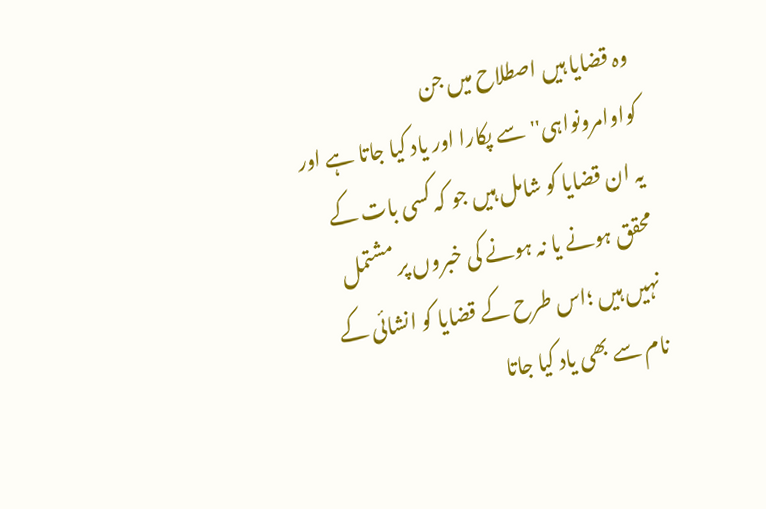وہ قضایا ہیں اصطلاح میں جن کواوامرونواہی''سے پکارا اور یاد کیا جاتا ہے اور یہ ان قضایا کو شامل ہیں جو کہ کسی بات کے محقق ہونے یا نہ ہونے کی خبروں پر مشتمل نہیں ہیں ؛اس طرح کے قضایا کو انشائی کے نام سے بھی یاد کیا جاتا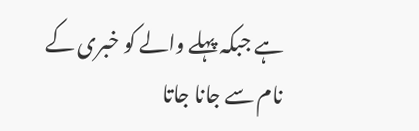ہے جبکہ پہلے والے کو خبری کے نام سے جانا جاتا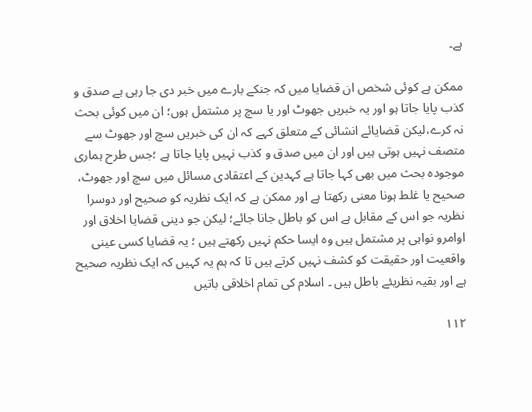ہے۔

ممکن ہے کوئی شخص ان قضایا میں کہ جنکے بارے میں خبر دی جا رہی ہے صدق و کذب پایا جاتا ہو اور یہ خبریں جھوٹ اور یا سچ پر مشتمل ہوں؛ ان میں کوئی بحث نہ کرے،لیکن قضایائے انشائی کے متعلق کہے کہ ان کی خبریں سچ اور جھوٹ سے متصف نہیں ہوتی ہیں اور ان میں صدق و کذب نہیں پایا جاتا ہے ؛جس طرح ہماری موجودہ بحث میں بھی کہا جاتا ہے کہدین کے اعتقادی مسائل میں سچ اور جھوٹ، صحیح یا غلط ہونا معنی رکھتا ہے اور ممکن ہے کہ ایک نظریہ کو صحیح اور دوسرا نظریہ جو اس کے مقابل ہے اس کو باطل جانا جائے؛ لیکن جو دینی قضایا اخلاق اور اوامرو نواہی پر مشتمل ہیں وہ ایسا حکم نہیں رکھتے ہیں ؛ یہ قضایا کسی عینی واقعیت اور حقیقت کو کشف نہیں کرتے ہیں تا کہ ہم یہ کہیں کہ ایک نظریہ صحیح ہے اور بقیہ نظریئے باطل ہیں ۔ اسلام کی تمام اخلاقی باتیں

۱۱۲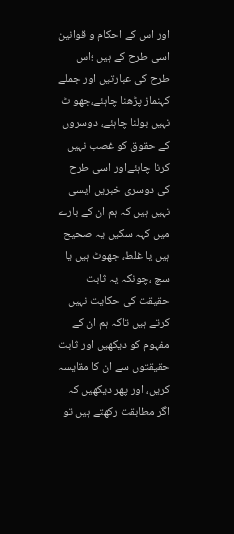اور اس کے احکام و قوانین اسی طرح کے ہیں ؛اس طرح کی عبارتیں اور جملے کہنماز پڑھنا چاہئے،جھو ٹ نہیں بولنا چاہئے، دوسروں کے حقوق کو غصب نہیں کرنا چاہئےاور اسی طرح کی دوسری خبریں ایسی نہیں ہیں کہ ہم ان کے بارے میں کہہ سکیں یہ صحیح ہیں یا غلط، جھوٹ ہیں یا سچ ،چونکہ یہ ثابت حقیقت کی حکایت نہیں کرتے ہیں تاکہ ہم ان کے مفہوم کو دیکھیں اور ثابت حقیقتوں سے ان کا مقایسہ کریں، اور پھر دیکھیں کہ اگر مطابقت رکھتے ہیں تو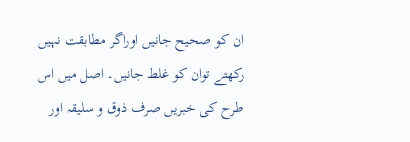ان کو صحیح جانیں اوراگر مطابقت نہیں رکھتے توان کو غلط جانیں۔ اصل میں اس طرح کی خبریں صرف ذوق و سلیقہ اور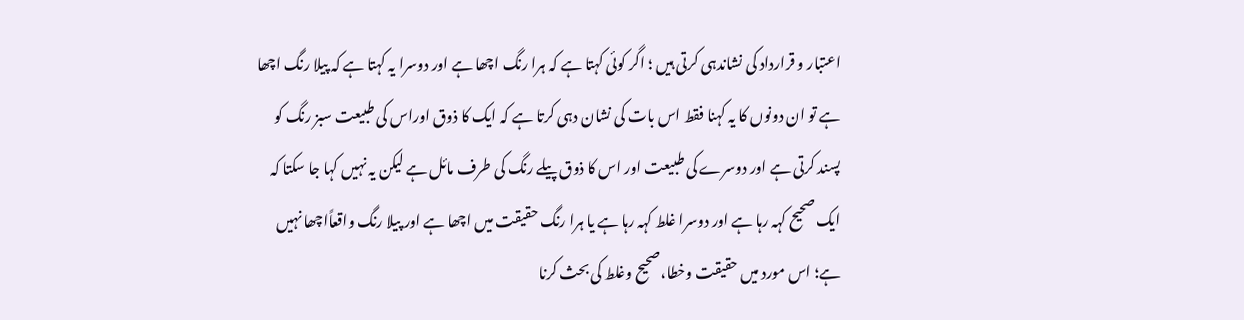اعتبار و قرارداد کی نشاندہی کرتی ہیں ؛ اگر کوئی کہتا ہے کہ ہرا رنگ اچھا ہے اور دوسرا یہ کہتا ہے کہ پیلا رنگ اچھا ہے تو ان دونوں کا یہ کہنا فقط اس بات کی نشان دہی کرتا ہے کہ ایک کا ذوق اوراس کی طبیعت سبز رنگ کو پسند کرتی ہے اور دوسرے کی طبیعت اور اس کا ذوق پیلے رنگ کی طرف مائل ہے لیکن یہ نہیں کہا جا سکتا کہ ایک صحیح کہہ رہا ہے اور دوسرا غلط کہہ رہا ہے یا ہرا رنگ حقیقت میں اچھا ہے اور پیلا رنگ واقعاًاچھا نہیں ہے؛ اس مورد میں حقیقت وخطا،صحیح وغلط کی بحث کرنا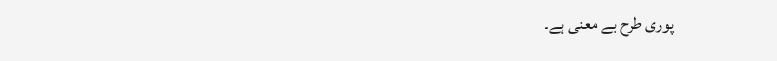پوری طرح بے معنی ہے۔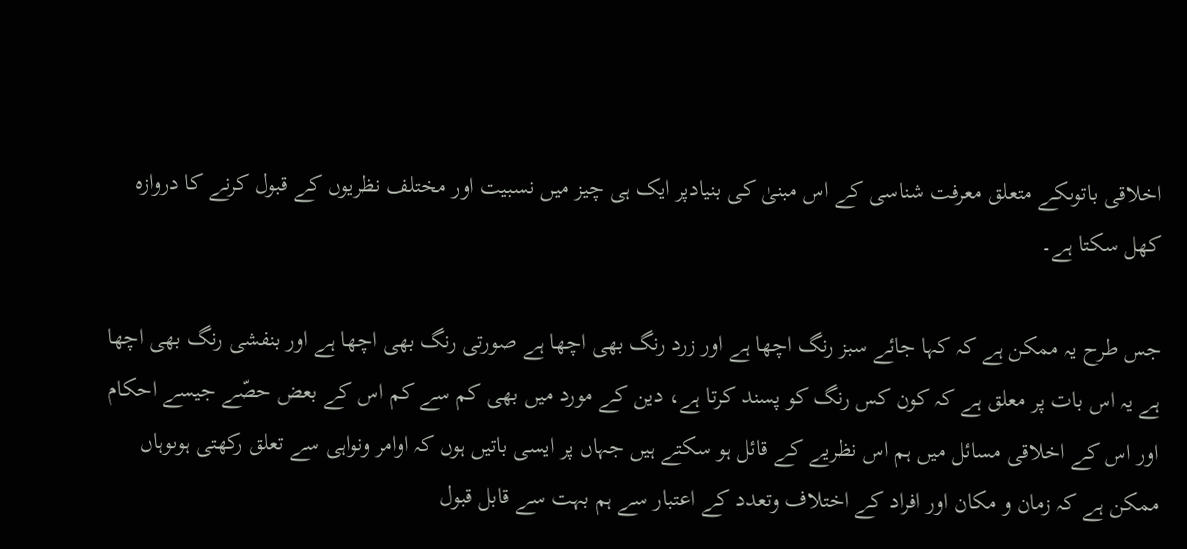اخلاقی باتوںکے متعلق معرفت شناسی کے اس مبنیٰ کی بنیادپر ایک ہی چیز میں نسبیت اور مختلف نظریوں کے قبول کرنے کا دروازہ کھل سکتا ہے۔

جس طرح یہ ممکن ہے کہ کہا جائے سبز رنگ اچھا ہے اور زرد رنگ بھی اچھا ہے صورتی رنگ بھی اچھا ہے اور بنفشی رنگ بھی اچھا ہے یہ اس بات پر معلق ہے کہ کون کس رنگ کو پسند کرتا ہے، دین کے مورد میں بھی کم سے کم اس کے بعض حصّے جیسے احکام اور اس کے اخلاقی مسائل میں ہم اس نظریے کے قائل ہو سکتے ہیں جہاں پر ایسی باتیں ہوں کہ اوامر ونواہی سے تعلق رکھتی ہوںوہاں ممکن ہے کہ زمان و مکان اور افراد کے اختلاف وتعدد کے اعتبار سے ہم بہت سے قابل قبول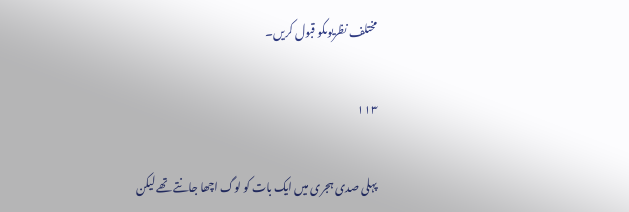مختلف نظریوںکو قبول کریں۔

۱۱۳

پہلی صدی ہجری میں ایک بات کو لوگ اچھا جانتے تھے لیکن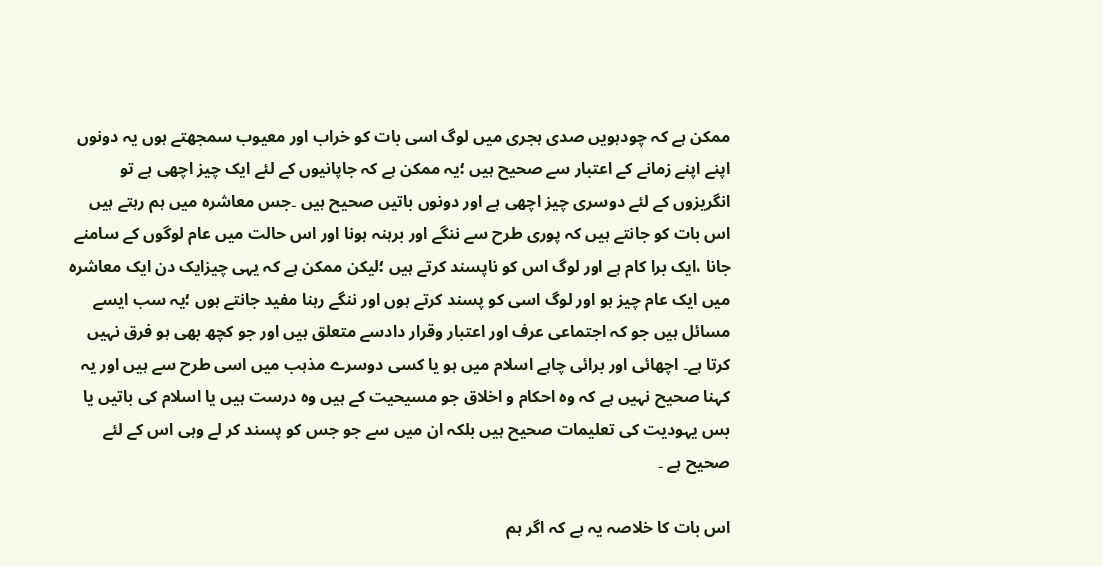ممکن ہے کہ چودہویں صدی ہجری میں لوگ اسی بات کو خراب اور معیوب سمجھتے ہوں یہ دونوں اپنے اپنے زمانے کے اعتبار سے صحیح ہیں ؛یہ ممکن ہے کہ جاپانیوں کے لئے ایک چیز اچھی ہے تو انگریزوں کے لئے دوسری چیز اچھی ہے اور دونوں باتیں صحیح ہیں ۔جس معاشرہ میں ہم رہتے ہیں اس بات کو جانتے ہیں کہ پوری طرح سے ننگے اور برہنہ ہونا اور اس حالت میں عام لوگوں کے سامنے جانا ،ایک برا کام ہے اور لوگ اس کو ناپسند کرتے ہیں ؛لیکن ممکن ہے کہ یہی چیزایک دن ایک معاشرہ میں ایک عام چیز ہو اور لوگ اسی کو پسند کرتے ہوں اور ننگے رہنا مفید جانتے ہوں ؛یہ سب ایسے مسائل ہیں جو کہ اجتماعی عرف اور اعتبار وقرار دادسے متعلق ہیں اور جو کچھ بھی ہو فرق نہیں کرتا ہے۔ اچھائی اور برائی چاہے اسلام میں ہو یا کسی دوسرے مذہب میں اسی طرح سے ہیں اور یہ کہنا صحیح نہیں ہے کہ وہ احکام و اخلاق جو مسیحیت کے ہیں وہ درست ہیں یا اسلام کی باتیں یا بس یہودیت کی تعلیمات صحیح ہیں بلکہ ان میں سے جو جس کو پسند کر لے وہی اس کے لئے صحیح ہے ۔

اس بات کا خلاصہ یہ ہے کہ اگر ہم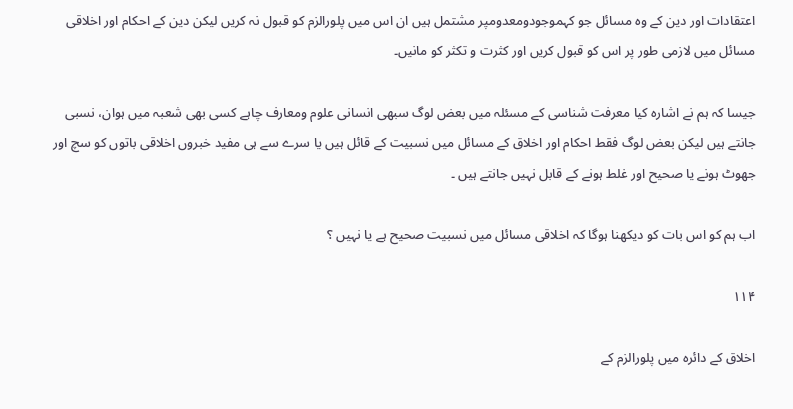اعتقادات اور دین کے وہ مسائل جو کہموجودومعدومپر مشتمل ہیں ان اس میں پلورالزم کو قبول نہ کریں لیکن دین کے احکام اور اخلاقی مسائل میں لازمی طور پر اس کو قبول کریں اور کثرت و تکثر کو مانیں۔

جیسا کہ ہم نے اشارہ کیا معرفت شناسی کے مسئلہ میں بعض لوگ سبھی انسانی علوم ومعارف چاہے کسی بھی شعبہ میں ہوان، نسبی جانتے ہیں لیکن بعض لوگ فقط احکام اور اخلاق کے مسائل میں نسبیت کے قائل ہیں یا سرے سے ہی مفید خبروں اخلاقی باتوں کو سچ اور جھوٹ ہونے یا صحیح اور غلط ہونے کے قابل نہیں جانتے ہیں ۔

اب ہم کو اس بات کو دیکھنا ہوگا کہ اخلاقی مسائل میں نسبیت صحیح ہے یا نہیں ؟

۱۱۴

اخلاق کے دائرہ میں پلورالزم کے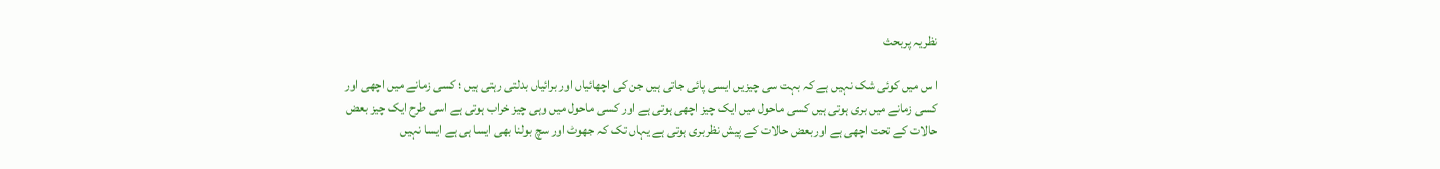نظریہ پربحث

ا س میں کوئی شک نہیں ہے کہ بہت سی چیزیں ایسی پائی جاتی ہیں جن کی اچھائیاں اور برائیاں بدلتی رہتی ہیں ؛ کسی زمانے میں اچھی اور کسی زمانے میں بری ہوتی ہیں کسی ماحول میں ایک چیز اچھی ہوتی ہے اور کسی ماحول میں وہی چیز خراب ہوتی ہے اسی طرح ایک چیز بعض حالات کے تحت اچھی ہے اوربعض حالات کے پیش نظربری ہوتی ہے یہاں تک کہ جھوٹ اور سچ بولنا بھی ایسا ہی ہے ایسا نہیں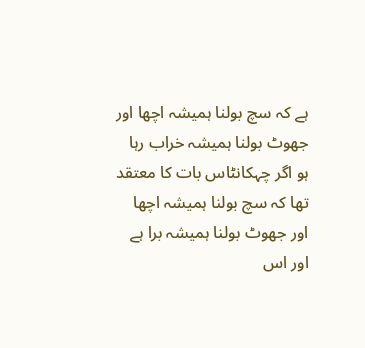ہے کہ سچ بولنا ہمیشہ اچھا اور جھوٹ بولنا ہمیشہ خراب رہا ہو اگر چہکانٹاس بات کا معتقد تھا کہ سچ بولنا ہمیشہ اچھا اور جھوٹ بولنا ہمیشہ برا ہے اور اس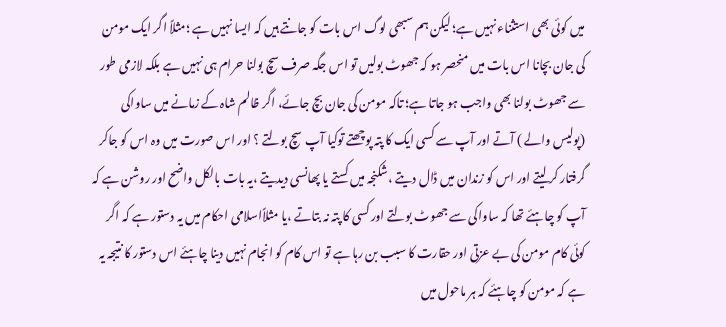میں کوئی بھی استثناء نہیں ہے؛ لیکن ہم سبھی لوگ اس بات کو جانتے ہیں کہ ایسا نہیں ہے ؛مثلاً اگر ایک مومن کی جان بچانا اس بات میں منحصر ہو کہ جھوٹ بولیں تو اس جگہ صرف سچ بولنا حرام ہی نہیں ہے بلکہ لازمی طور سے جھوٹ بولنا بھی واجب ہو جاتا ہے؛ تاکہ مومن کی جان بچ جائے، اگر ظالم شاہ کے زمانے میں ساواکی (پولیس والے ) آتے اور آپ سے کسی ایک کا پتہ پوچھتے توکیا آپ سچ بولتے ؟ اور اس صورت میں وہ اس کو جاکر گرفتار کر لیتے اور اس کو زندان میں ڈال دیتے ،شکنجہ میں کستے یا پھانسی دیدیتے ،یہ بات بالکل واضح اور روشن ہے کہ آپ کو چاہئے تھا کہ ساواکی سے جھوٹ بولتے اور کسی کا پتہ نہ بتاتے ،یا مثلاًاسلامی احکام میں یہ دستور ہے کہ اگر کوئی کام مومن کی بے عزتی اور حقارت کا سبب بن رہا ہے تو اس کام کو انجام نہیں دینا چاہئے اس دستور کا نتیجہ یہ ہے کہ مومن کو چاہئے کہ ہر ماحول میں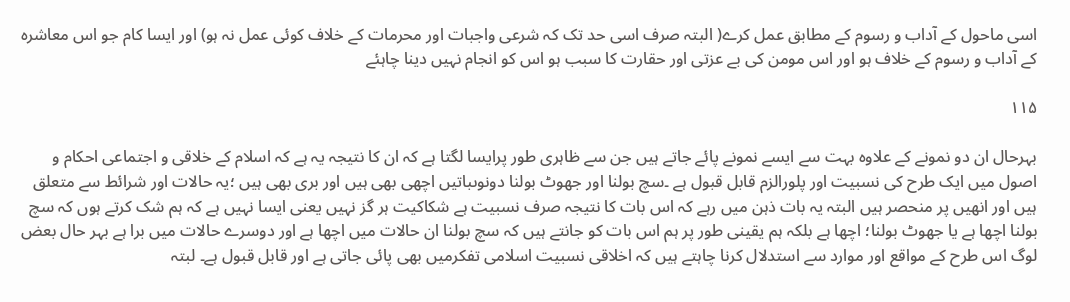اسی ماحول کے آداب و رسوم کے مطابق عمل کرے( البتہ صرف اسی حد تک کہ شرعی واجبات اور محرمات کے خلاف کوئی عمل نہ ہو) اور ایسا کام جو اس معاشرہ کے آداب و رسوم کے خلاف ہو اور اس مومن کی بے عزتی اور حقارت کا سبب ہو اس کو انجام نہیں دینا چاہئے

۱۱۵

بہرحال ان دو نمونے کے علاوہ بہت سے ایسے نمونے پائے جاتے ہیں جن سے ظاہری طور پرایسا لگتا ہے کہ ان کا نتیجہ یہ ہے کہ اسلام کے خلاقی و اجتماعی احکام و اصول میں ایک طرح کی نسبیت اور پلورالزم قابل قبول ہے ۔سچ بولنا اور جھوٹ بولنا دونوںباتیں اچھی بھی ہیں اور بری بھی ہیں ؛یہ حالات اور شرائط سے متعلق ہیں اور انھیں پر منحصر ہیں البتہ یہ بات ذہن میں رہے کہ اس بات کا نتیجہ صرف نسبیت ہے شکاکیت ہر گز نہیں یعنی ایسا نہیں ہے کہ ہم شک کرتے ہوں کہ سچ بولنا اچھا ہے یا جھوٹ بولنا؛ اچھا ہے بلکہ ہم یقینی طور پر ہم اس بات کو جانتے ہیں کہ سچ بولنا ان حالات میں اچھا ہے اور دوسرے حالات میں برا ہے بہر حال بعض لوگ اس طرح کے مواقع اور موارد سے استدلال کرنا چاہتے ہیں کہ اخلاقی نسبیت اسلامی تفکرمیں بھی پائی جاتی ہے اور قابل قبول ہے۔ لبتہ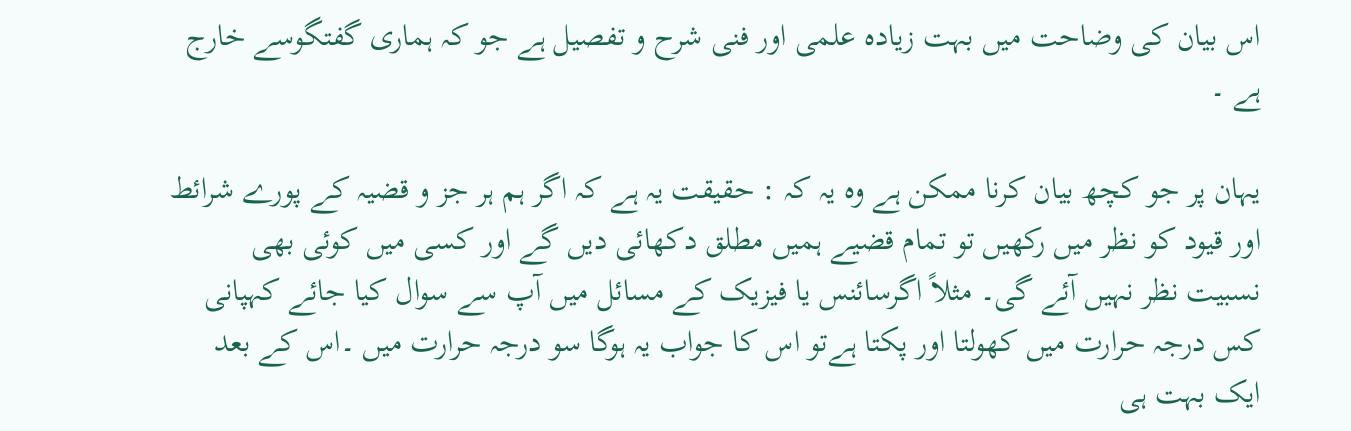اس بیان کی وضاحت میں بہت زیادہ علمی اور فنی شرح و تفصیل ہے جو کہ ہماری گفتگوسے خارج ہے ۔

یہان پر جو کچھ بیان کرنا ممکن ہے وہ یہ کہ : حقیقت یہ ہے کہ اگر ہم ہر جز و قضیہ کے پورے شرائط اور قیود کو نظر میں رکھیں تو تمام قضیے ہمیں مطلق دکھائی دیں گے اور کسی میں کوئی بھی نسبیت نظر نہیں آئے گی۔ مثلاً اگرسائنس یا فیزیک کے مسائل میں آپ سے سوال کیا جائے کہپانی کس درجہ حرارت میں کھولتا اور پکتا ہےتو اس کا جواب یہ ہوگا سو درجہ حرارت میں ۔اس کے بعد ایک بہت ہی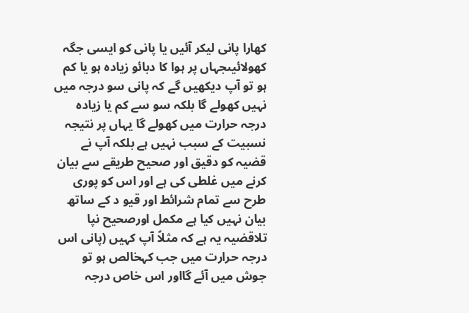کھارا پانی لیکر آئیں یا پانی کو ایسی جگہ کھولائیںجہاں پر ہوا کا دبائو زیادہ ہو یا کم ہو تو آپ دیکھیں گے کہ پانی سو درجہ میں نہیں کھولے گا بلکہ سو سے کم یا زیادہ درجہ حرارت میں کھولے گا یہاں پر نتیجہ نسبیت کے سبب نہیں ہے بلکہ آپ نے قضیہ کو دقیق اور صحیح طریقے سے بیان کرنے میں غلطی کی ہے اور اس کو پوری طرح سے تمام شرائط اور قیو د کے ساتھ بیان نہیں کیا ہے مکمل اورصحیح نپا تلاقضیہ یہ ہے کہ مثلاً آپ کہیں (پانی اس درجہ حرارت میں جب کہخالص ہو تو جوش میں آئے گااور اس خاص درجہ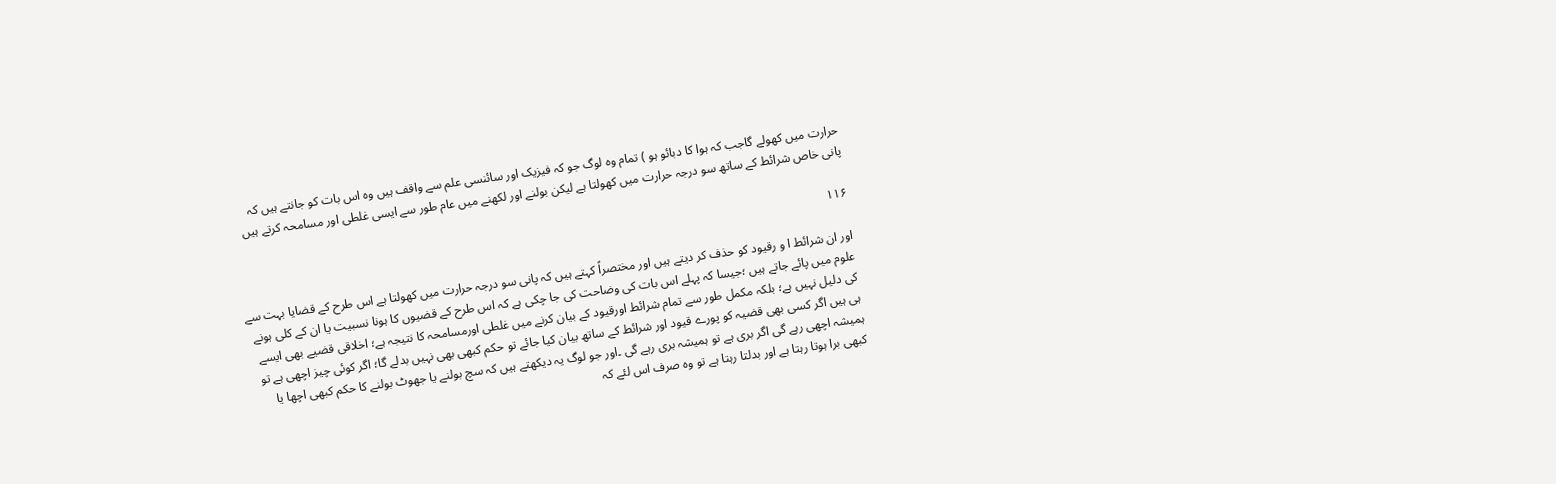حرارت میں کھولے گاجب کہ ہوا کا دبائو ہو ) تمام وہ لوگ جو کہ فیزیک اور سائنسی علم سے واقف ہیں وہ اس بات کو جانتے ہیں کہ پانی خاص شرائط کے ساتھ سو درجہ حرارت میں کھولتا ہے لیکن بولنے اور لکھنے میں عام طور سے ایسی غلطی اور مسامحہ کرتے ہیں

۱۱۶

اور ان شرائط ا و رقیود کو حذف کر دیتے ہیں اور مختصراً کہتے ہیں کہ پانی سو درجہ حرارت میں کھولتا ہے اس طرح کے قضایا بہت سے علوم میں پائے جاتے ہیں ؛جیسا کہ پہلے اس بات کی وضاحت کی جا چکی ہے کہ اس طرح کے قضیوں کا ہونا نسبیت یا ان کے کلی ہونے کی دلیل نہیں ہے؛ بلکہ مکمل طور سے تمام شرائط اورقیود کے بیان کرنے میں غلطی اورمسامحہ کا نتیجہ ہے؛ اخلاقی قضیے بھی ایسے ہی ہیں اگر کسی بھی قضیہ کو پورے قیود اور شرائط کے ساتھ بیان کیا جائے تو حکم کبھی بھی نہیں بدلے گا؛ اگر کوئی چیز اچھی ہے تو ہمیشہ اچھی رہے گی اگر بری ہے تو ہمیشہ بری رہے گی ۔اور جو لوگ یہ دیکھتے ہیں کہ سچ بولنے یا جھوٹ بولنے کا حکم کبھی اچھا یا کبھی برا ہوتا رہتا ہے اور بدلتا رہتا ہے تو وہ صرف اس لئے کہ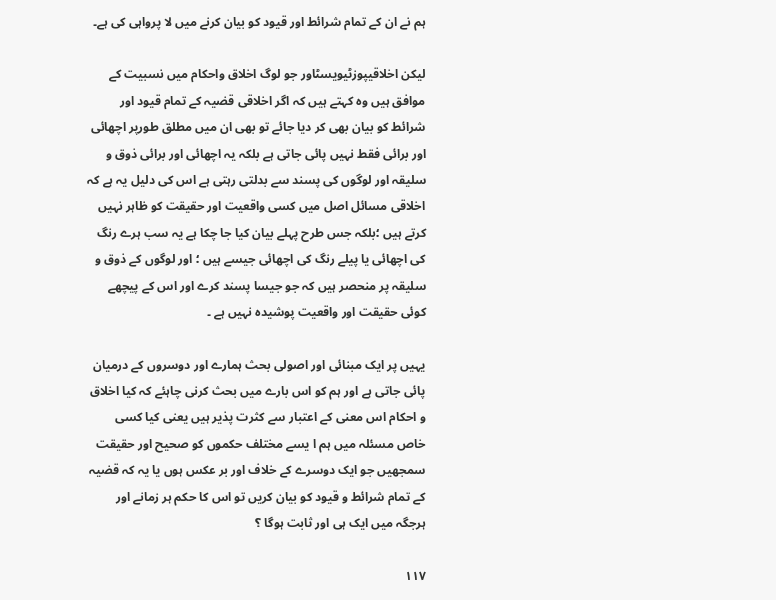ہم نے ان کے تمام شرائط اور قیود کو بیان کرنے میں لا پرواہی کی ہے۔

لیکن اخلاقیپوزٹیویسٹاور جو لوگ اخلاق واحکام میں نسبیت کے موافق ہیں وہ کہتے ہیں کہ اگر اخلاقی قضیہ کے تمام قیود اور شرائط کو بیان بھی کر دیا جائے تو بھی ان میں مطلق طورپر اچھائی اور برائی فقط نہیں پائی جاتی ہے بلکہ یہ اچھائی اور برائی ذوق و سلیقہ اور لوگوں کی پسند سے بدلتی رہتی ہے اس کی دلیل یہ ہے کہ اخلاقی مسائل اصل میں کسی واقعیت اور حقیقت کو ظاہر نہیں کرتے ہیں ؛بلکہ جس طرح پہلے بیان کیا جا چکا ہے یہ سب ہرے رنگ کی اچھائی یا پیلے رنگ کی اچھائی جیسے ہیں ؛ اور لوگوں کے ذوق و سلیقہ پر منحصر ہیں کہ جو جیسا پسند کرے اور اس کے پیچھے کوئی حقیقت اور واقعیت پوشیدہ نہیں ہے ۔

یہیں پر ایک مبنائی اور اصولی بحث ہمارے اور دوسروں کے درمیان پائی جاتی ہے اور ہم کو اس بارے میں بحث کرنی چاہئے کہ کیا اخلاق و احکام اس معنی کے اعتبار سے کثرت پذیر ہیں یعنی کیا کسی خاص مسئلہ میں ہم ا یسے مختلف حکموں کو صحیح اور حقیقت سمجھیں جو ایک دوسرے کے خلاف اور بر عکس ہوں یا یہ کہ قضیہ کے تمام شرائط و قیود کو بیان کریں تو اس کا حکم ہر زمانے اور ہرجگہ میں ایک ہی اور ثابت ہوگا ؟

۱۱۷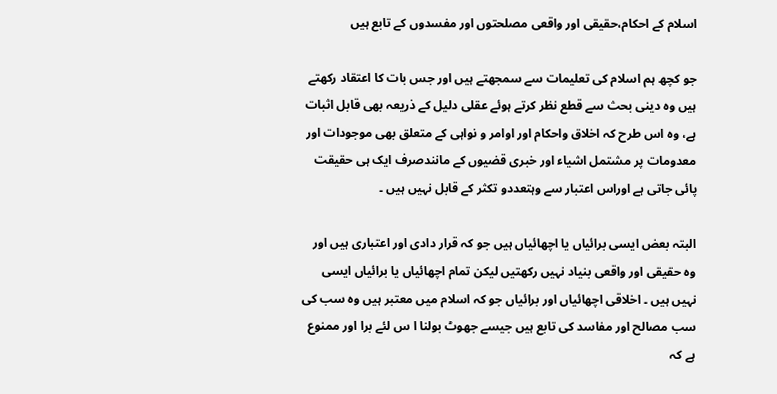اسلام کے احکام،حقیقی اور واقعی مصلحتوں اور مفسدوں کے تابع ہیں

جو کچھ ہم اسلام کی تعلیمات سے سمجھتے ہیں اور جس بات کا اعتقاد رکھتے ہیں وہ دینی بحث سے قطع نظر کرتے ہوئے عقلی دلیل کے ذریعہ بھی قابل اثبات ہے، وہ اس طرح کہ اخلاق واحکام اور اوامر و نواہی کے متعلق بھی موجودات اور معدومات پر مشتمل اشیاء اور خبری قضیوں کے مانندصرف ایک ہی حقیقت پائی جاتی ہے اوراس اعتبار سے وہتعددو تکثر کے قابل نہیں ہیں ۔

البتہ بعض ایسی برائیاں یا اچھائیاں ہیں جو کہ قرار دادی اور اعتباری ہیں اور وہ حقیقی اور واقعی بنیاد نہیں رکھتیں لیکن تمام اچھائیاں یا برائیاں ایسی نہیں ہیں ۔ اخلاقی اچھائیاں اور برائیاں جو کہ اسلام میں معتبر ہیں وہ سب کی سب مصالح اور مفاسد کی تابع ہیں جیسے جھوٹ بولنا ا س لئے برا اور ممنوع ہے کہ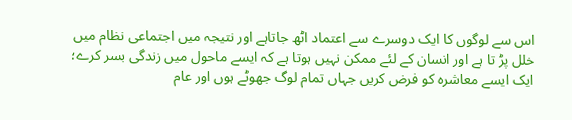اس سے لوگوں کا ایک دوسرے سے اعتماد اٹھ جاتاہے اور نتیجہ میں اجتماعی نظام میں خلل پڑ تا ہے اور انسان کے لئے ممکن نہیں ہوتا ہے کہ ایسے ماحول میں زندگی بسر کرے؛ ایک ایسے معاشرہ کو فرض کریں جہاں تمام لوگ جھوٹے ہوں اور عام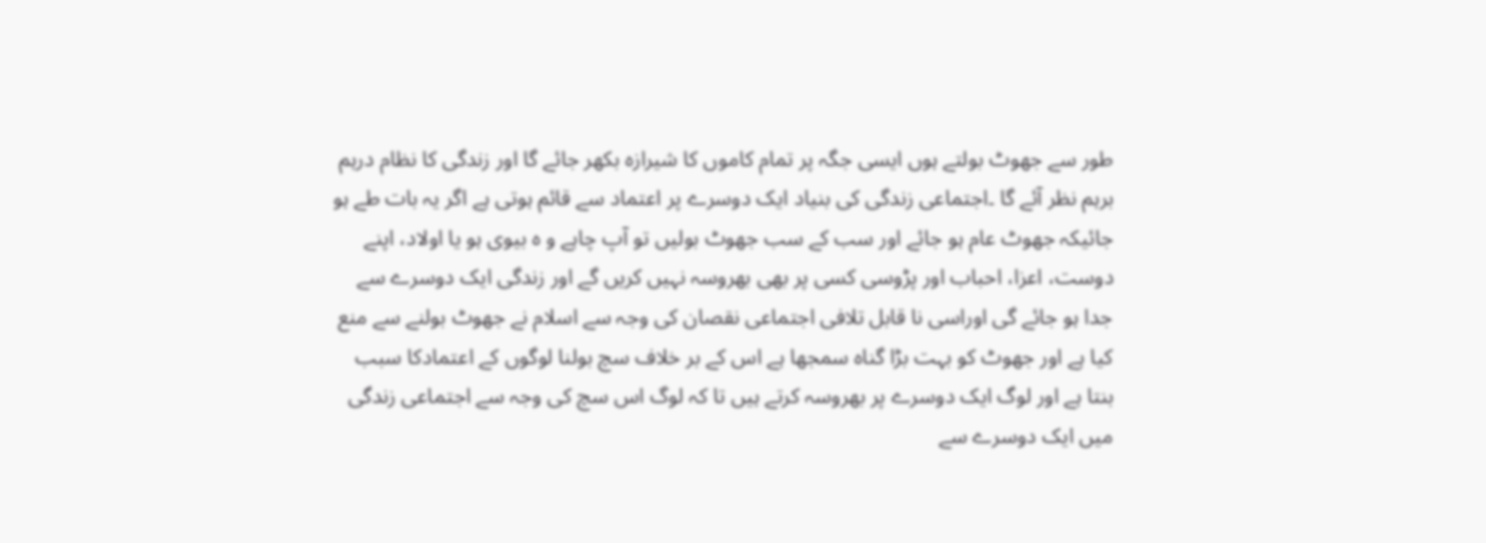طور سے جھوٹ بولتے ہوں ایسی جگہ پر تمام کاموں کا شیرازہ بکھر جائے گا اور زندگی کا نظام درہم برہم نظر آئے گا ۔اجتماعی زندگی کی بنیاد ایک دوسرے پر اعتماد سے قائم ہوتی ہے اگر یہ بات طے ہو جائیکہ جھوٹ عام ہو جائے اور سب کے سب جھوٹ بولیں تو آپ چاہے و ہ بیوی ہو یا اولاد، اپنے دوست، اعزا، احباب اور پڑوسی کسی پر بھی بھروسہ نہیں کریں گے اور زندگی ایک دوسرے سے جدا ہو جائے گی اوراسی نا قابل تلافی اجتماعی نقصان کی وجہ سے اسلام نے جھوٹ بولنے سے منع کیا ہے اور جھوٹ کو بہت بڑا گناہ سمجھا ہے اس کے بر خلاف سچ بولنا لوگوں کے اعتمادکا سبب بنتا ہے اور لوگ ایک دوسرے پر بھروسہ کرتے ہیں تا کہ لوگ اس سچ کی وجہ سے اجتماعی زندگی میں ایک دوسرے سے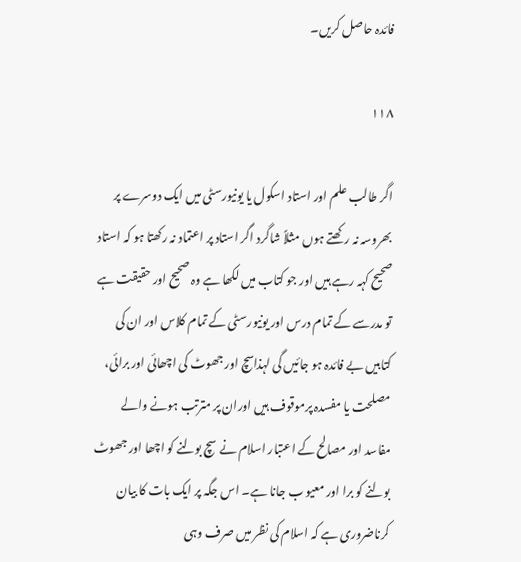فائدہ حاصل کریں۔

۱۱۸

اگر طالب علم اور استاد اسکول یا یونیورسٹی میں ایک دوسرے پر بھروسہ نہ رکھتے ہوں مثلاً شاگرد اگر استاد پر اعتماد نہ رکھتا ہو کہ استاد صحیح کہہ رہے ہیں اور جو کتاب میں لکھا ہے وہ صحیح اور حقیقت ہے تو مدرسے کے تمام درس اور یونیورسٹی کے تمام کلاس اور ان کی کتابیں بے فائدہ ہو جائیں گی لہذاسچ اور جھوٹ کی اچھائی اور برائی، مصلحت یا مفسدہ پرموقوف ہیں اوران پر مترتب ہونے والے مفاسد اور مصالح کے اعتبار اسلام نے سچ بولنے کو اچھا اور جھوٹ بولنے کو برا اور معیو ب جانا ہے۔ اس جگہ پر ایک بات کا بیان کرناضروری ہے کہ اسلام کی نظر میں صرف وہی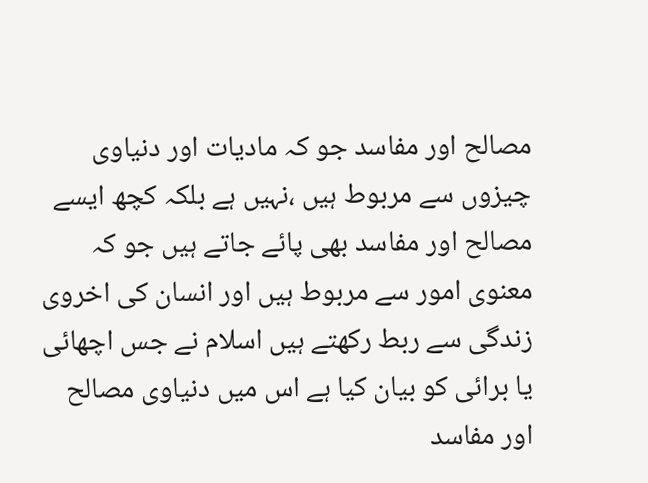مصالح اور مفاسد جو کہ مادیات اور دنیاوی چیزوں سے مربوط ہیں ،نہیں ہے بلکہ کچھ ایسے مصالح اور مفاسد بھی پائے جاتے ہیں جو کہ معنوی امور سے مربوط ہیں اور انسان کی اخروی زندگی سے ربط رکھتے ہیں اسلام نے جس اچھائی یا برائی کو بیان کیا ہے اس میں دنیاوی مصالح اور مفاسد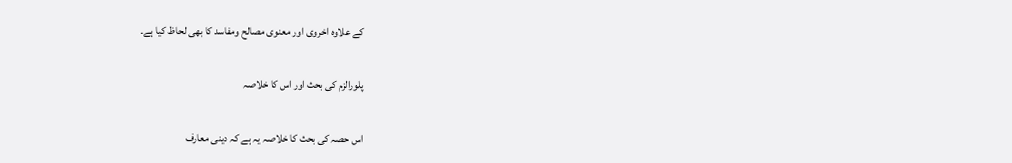کے علاوہ اخروی اور معنوی مصالح ومفاسد کا بھی لحاظ کیا ہے۔

پلورالزم کی بحث اور اس کا خلاصہ

اس حصہ کی بحث کا خلاصہ یہ ہے کہ دینی معارف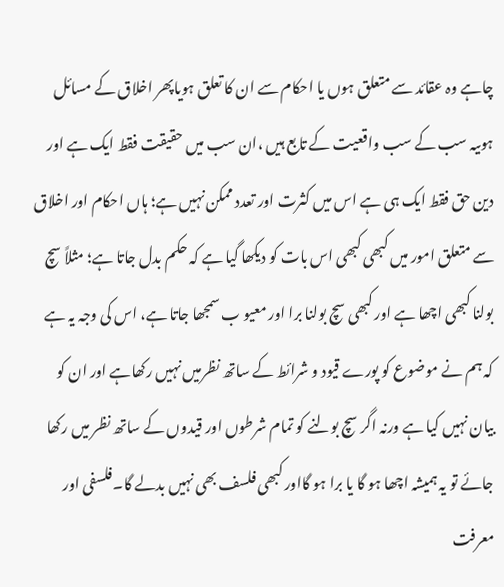چاہے وہ عقائد سے متعلق ہوں یا احکام سے ان کا تعلق ہویاپھر اخلاق کے مسائل ہوںیہ سب کے سب واقعیت کے تابع ہیں ،ان سب میں حقیقت فقط ایک ہے اور دین حق فقط ایک ہی ہے اس میں کثرت اور تعدد ممکن نہیں ہے؛ ہاں احکام اور اخلاق سے متعلق امور میں کبھی کبھی اس بات کو دیکھا گیا ہے کہ حکم بدل جاتا ہے؛ مثلاً سچ بولنا کبھی اچھا ہے اور کبھی سچ بولنا برا اور معیو ب سمجھا جاتا ہے، اس کی وجہ یہ ہے کہ ہم نے موضوع کو پورے قیود و شرائط کے ساتھ نظرمیں نہیں رکھاہے اور ان کو بیان نہیں کیا ہے ورنہ اگر سچ بولنے کو تمام شرطوں اور قیدوں کے ساتھ نظر میں رکھا جائے تو یہ ہمیشہ اچھا ہو گا یا برا ہو گااور کبھی فلسف بھی نہیں بدلے گا۔فلسفی اور معرفت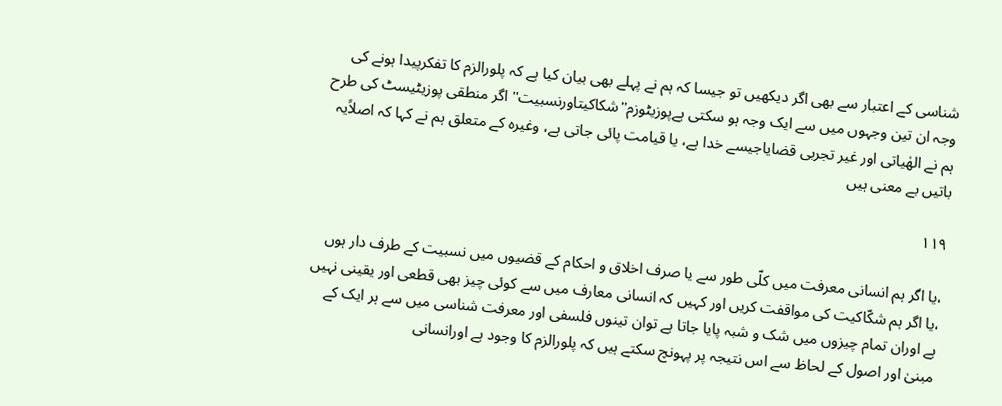شناسی کے اعتبار سے بھی اگر دیکھیں تو جیسا کہ ہم نے پہلے بھی بیان کیا ہے کہ پلورالزم کا تفکرپیدا ہونے کی وجہ ان تین وجہوں میں سے ایک وجہ ہو سکتی ہےپوزیٹوزم''شکاکیتاورنسبیت'' اگر منطقی پوزیٹیسٹ کی طرح ہم نے الھٰیاتی اور غیر تجربی قضایاجیسے خدا ہے، یا قیامت پائی جاتی ہے، وغیرہ کے متعلق ہم نے کہا کہ اصلاًیہ باتیں بے معنی ہیں

۱۱۹

،یا اگر ہم انسانی معرفت میں کلّی طور سے یا صرف اخلاق و احکام کے قضیوں میں نسبیت کے طرف دار ہوں ،یا اگر ہم شکّاکیت کی مواقفت کریں اور کہیں کہ انسانی معارف میں سے کوئی چیز بھی قطعی اور یقینی نہیں ہے اوران تمام چیزوں میں شک و شبہ پایا جاتا ہے توان تینوں فلسفی اور معرفت شناسی میں سے ہر ایک کے مبنیٰ اور اصول کے لحاظ سے اس نتیجہ پر پہونچ سکتے ہیں کہ پلورالزم کا وجود ہے اورانسانی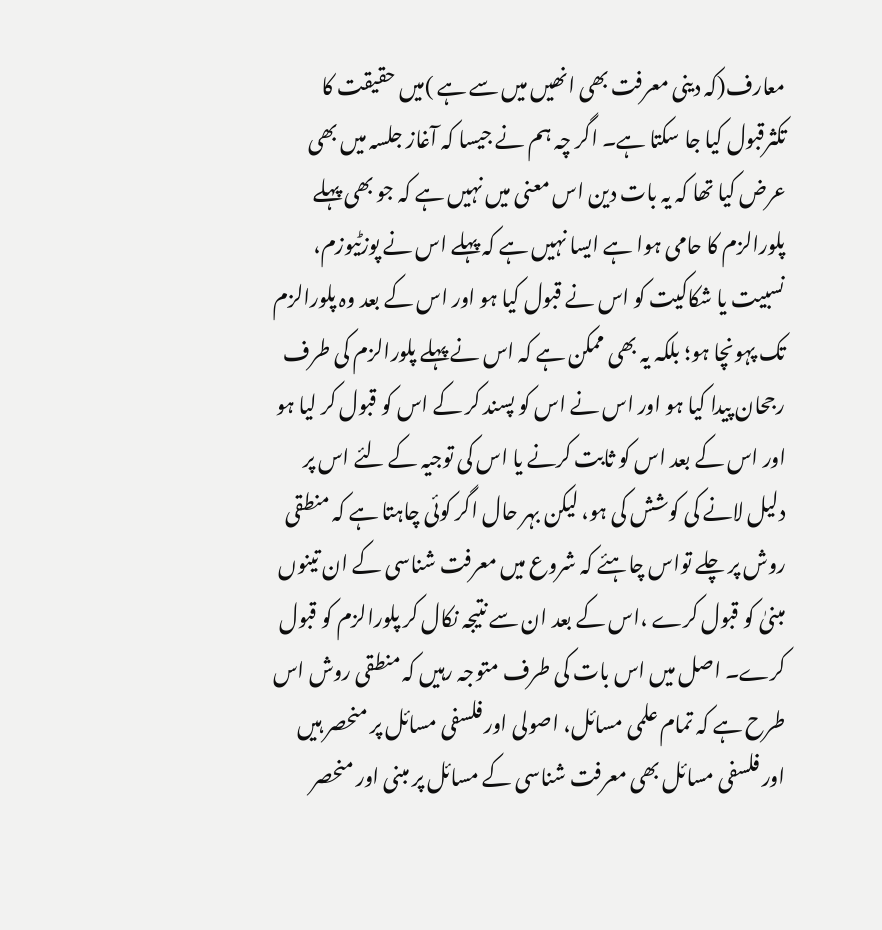معارف(کہ دینی معرفت بھی انھیں میں سے ہے )میں حقیقت کا تکثرقبول کیا جا سکتا ہے۔ اگر چہ ہم نے جیسا کہ آغاز جلسہ میں بھی عرض کیا تھا کہ یہ بات دین اس معنی میں نہیں ہے کہ جو بھی پہلے پلورالزم کا حامی ہوا ہے ایسا نہیں ہے کہ پہلے اس نے پوزٹیوزم، نسبیت یا شکاکیت کو اس نے قبول کیا ہو اور اس کے بعد وہ پلورالزم تک پہونچا ہو؛ بلکہ یہ بھی ممکن ہے کہ اس نے پہلے پلورالزم کی طرف رجحان پیدا کیا ہو اور اس نے اس کو پسند کر کے اس کو قبول کر لیا ہو اور اس کے بعد اس کو ثابت کرنے یا اس کی توجیہ کے لئے اس پر دلیل لانے کی کوشش کی ہو، لیکن بہر حال اگر کوئی چاہتا ہے کہ منطقی روش پر چلے تواس چاہئے کہ شروع میں معرفت شناسی کے ان تینوں مبنیٰ کو قبول کرے ،اس کے بعد ان سے نتیجہ نکال کر پلورالزم کو قبول کرے۔ اصل میں اس بات کی طرف متوجہ رہیں کہ منطقی روش اس طرح ہے کہ تمام علمی مسائل، اصولی اور فلسفی مسائل پر منحصر ہیں اور فلسفی مسائل بھی معرفت شناسی کے مسائل پر مبنی اور منحصر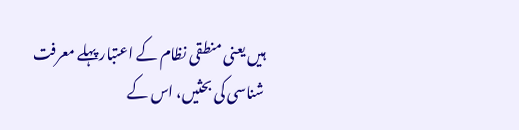ہیں یعنی منطقی نظام کے اعتبار پہلے معرفت شناسی کی بحثیں، اس کے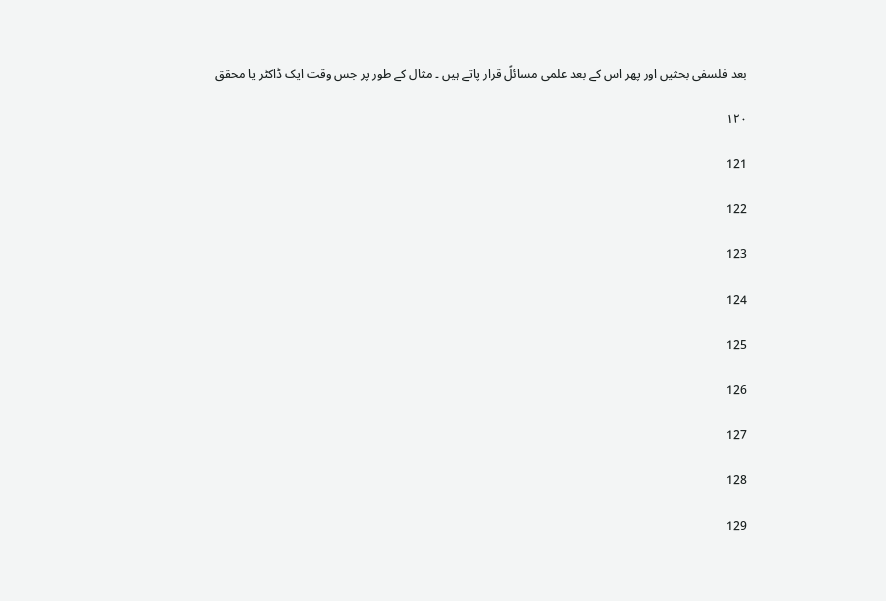بعد فلسفی بحثیں اور پھر اس کے بعد علمی مسائلً قرار پاتے ہیں ۔ مثال کے طور پر جس وقت ایک ڈاکٹر یا محقق

۱۲۰

121

122

123

124

125

126

127

128

129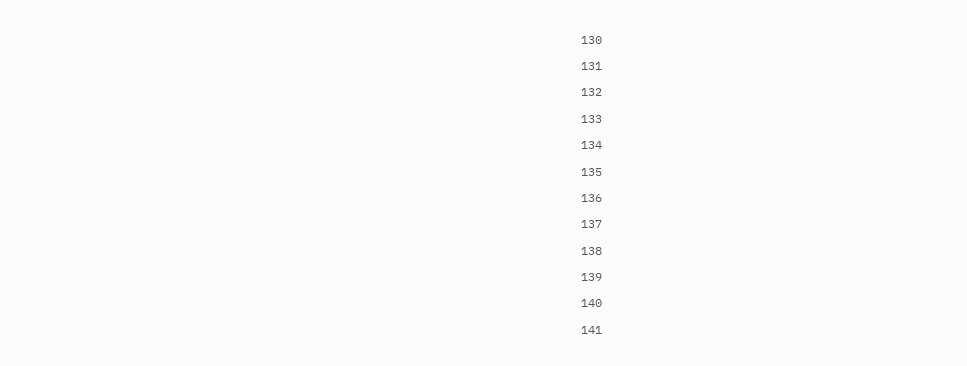130

131

132

133

134

135

136

137

138

139

140

141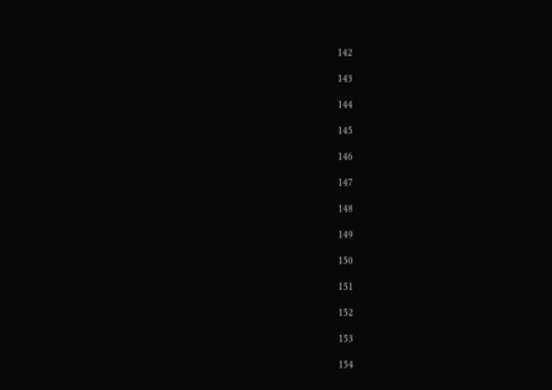142

143

144

145

146

147

148

149

150

151

152

153

154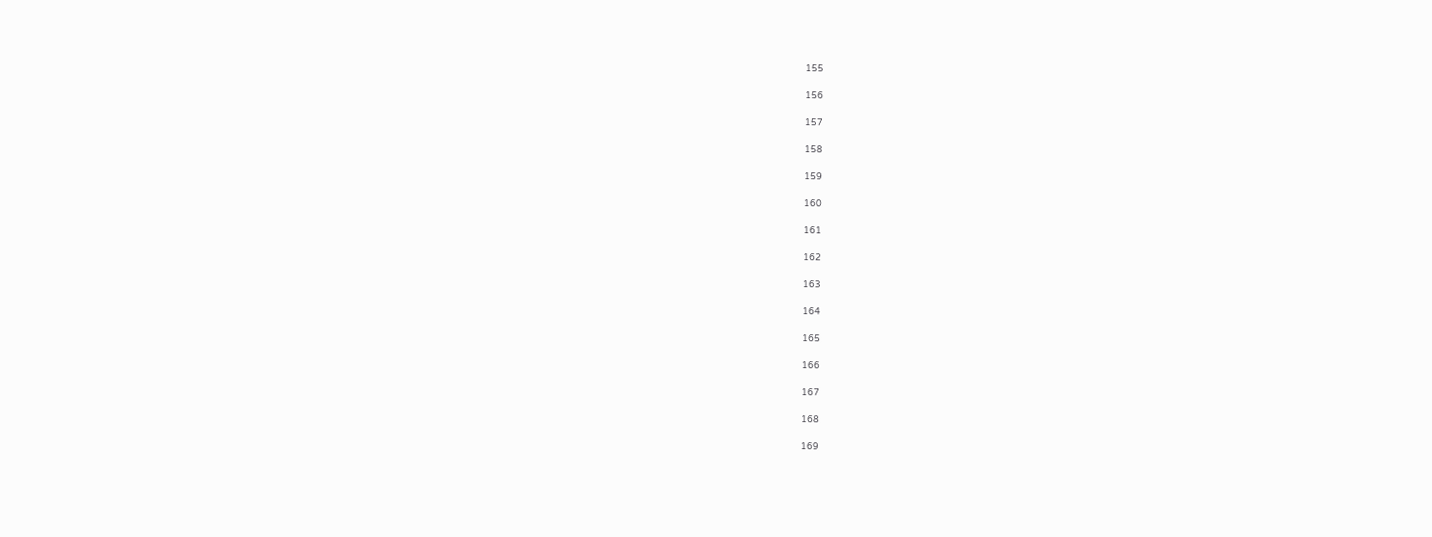155

156

157

158

159

160

161

162

163

164

165

166

167

168

169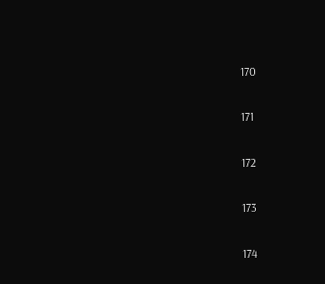170

171

172

173

174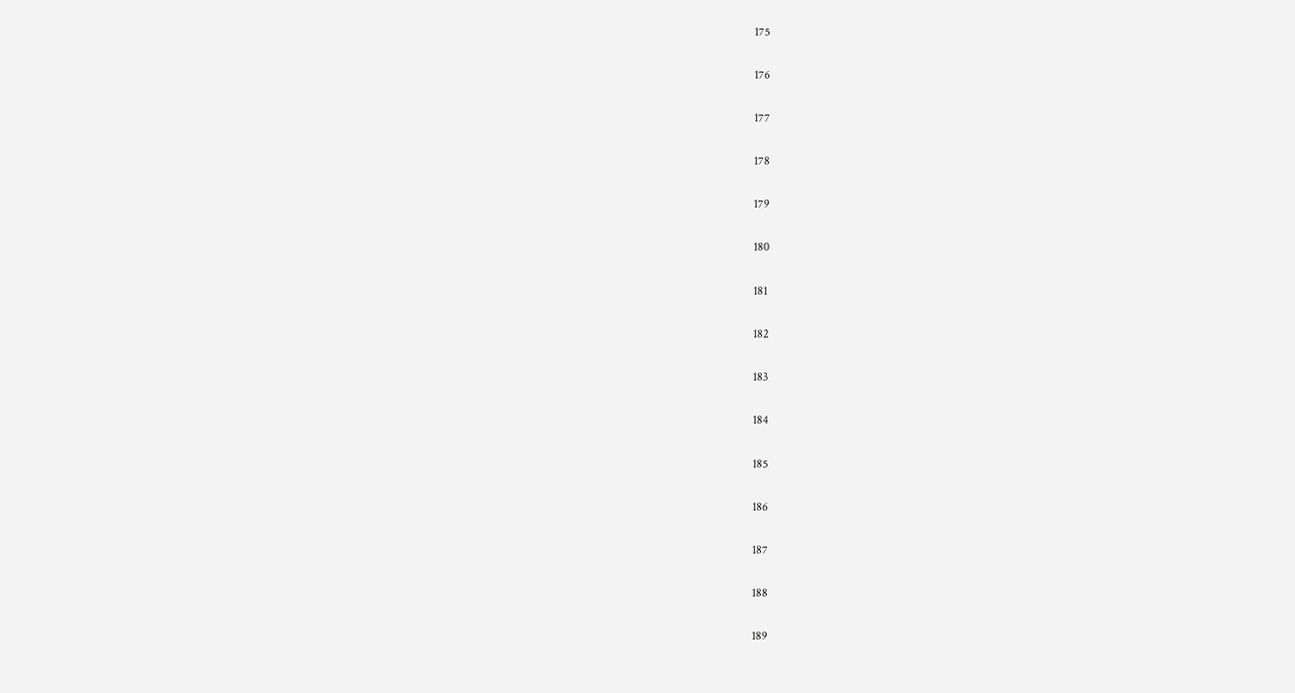175

176

177

178

179

180

181

182

183

184

185

186

187

188

189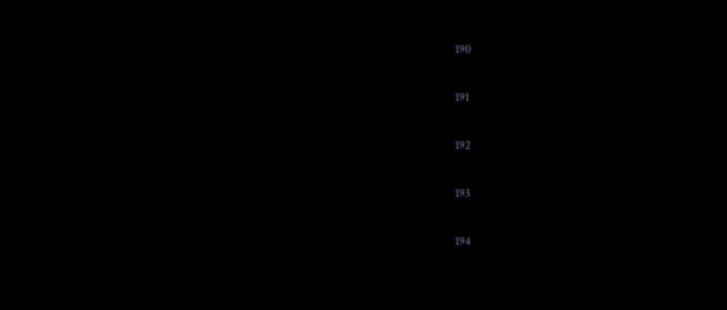190

191

192

193

194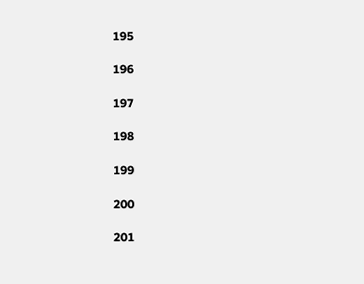195

196

197

198

199

200

201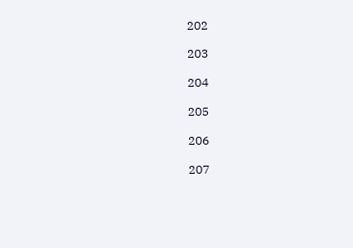202

203

204

205

206

207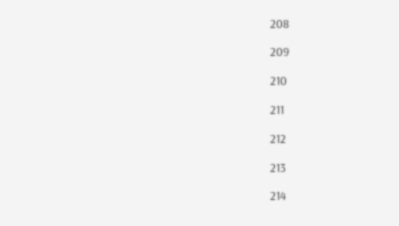208

209

210

211

212

213

214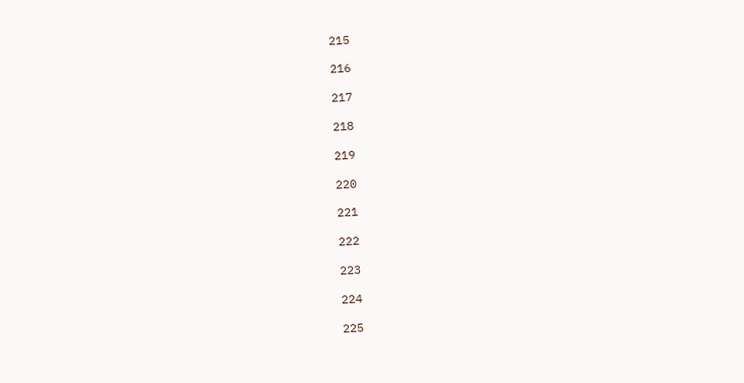215

216

217

218

219

220

221

222

223

224

225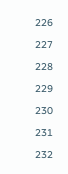226

227

228

229

230

231

232